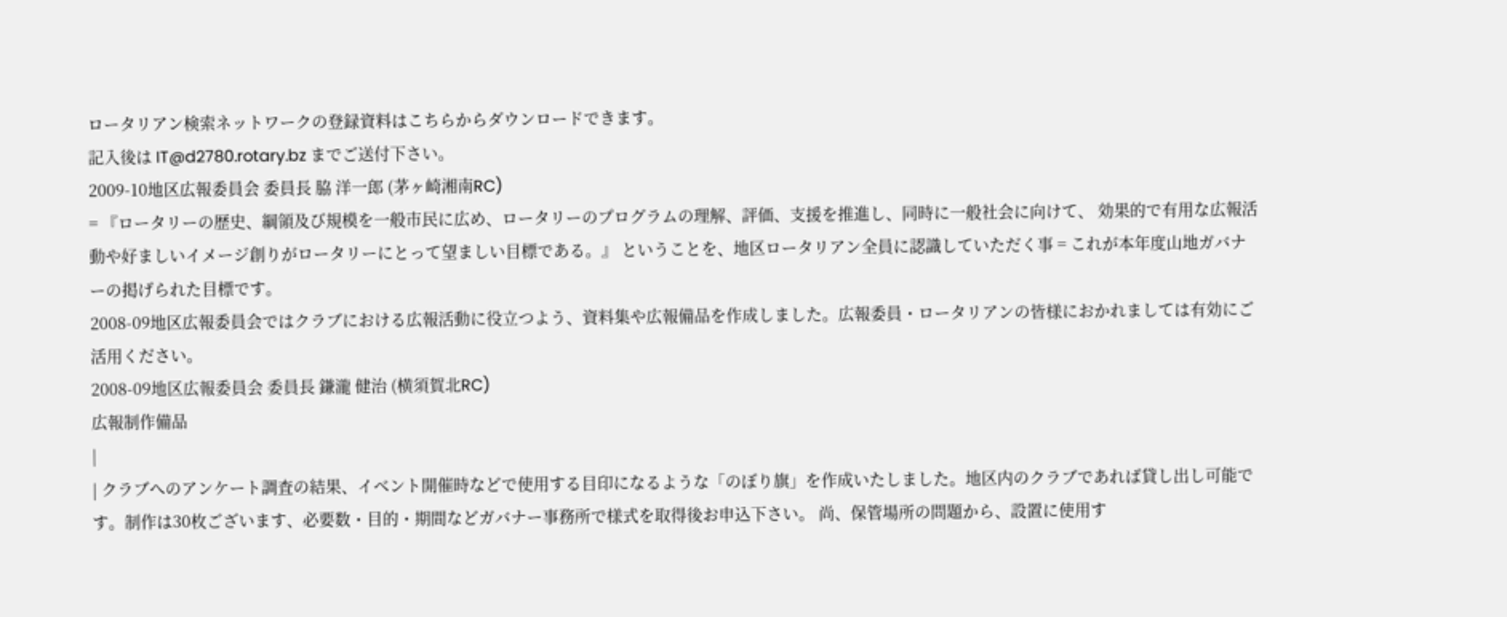ロータリアン検索ネットワークの登録資料はこちらからダウンロードできます。
記入後は IT@d2780.rotary.bz までご送付下さい。
2009-10地区広報委員会 委員長 脇 洋一郎 (茅ヶ崎湘南RC)
= 『ロータリーの歴史、綱領及び規模を一般市民に広め、ロータリーのプログラムの理解、評価、支援を推進し、同時に一般社会に向けて、 効果的で有用な広報活動や好ましいイメージ創りがロータリーにとって望ましい目標である。』 ということを、地区ロータリアン全員に認識していただく事 = これが本年度山地ガバナーの掲げられた目標です。
2008-09地区広報委員会ではクラブにおける広報活動に役立つよう、資料集や広報備品を作成しました。広報委員・ロータリアンの皆様におかれましては有効にご活用ください。
2008-09地区広報委員会 委員長 鎌瀧 健治 (横須賀北RC)
広報制作備品
|
| クラブへのアンケート調査の結果、イベント開催時などで使用する目印になるような「のぼり旗」を作成いたしました。地区内のクラブであれば貸し出し可能です。制作は30枚ございます、必要数・目的・期間などガバナー事務所で様式を取得後お申込下さい。 尚、保管場所の問題から、設置に使用す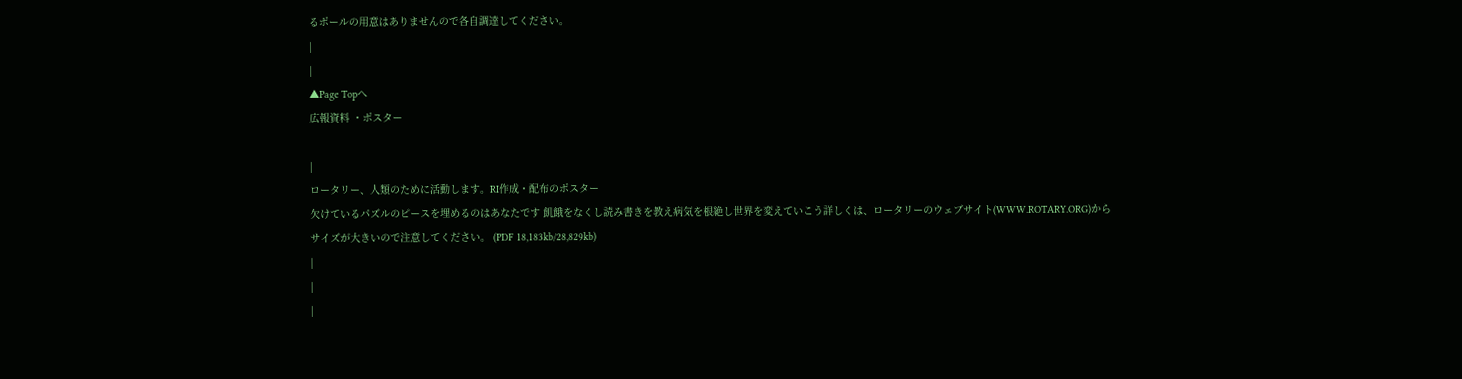るポールの用意はありませんので各自調達してください。
|
|
▲Page Topへ
広報資料 ・ポスター

|
ロータリー、人類のために活動します。RI作成・配布のポスター
欠けているパズルのピースを埋めるのはあなたです 飢餓をなくし読み書きを教え病気を根絶し世界を変えていこう詳しくは、ロータリーのウェブサイト(WWW.ROTARY.ORG)から
サイズが大きいので注意してください。 (PDF 18,183kb/28,829kb)
|
|
|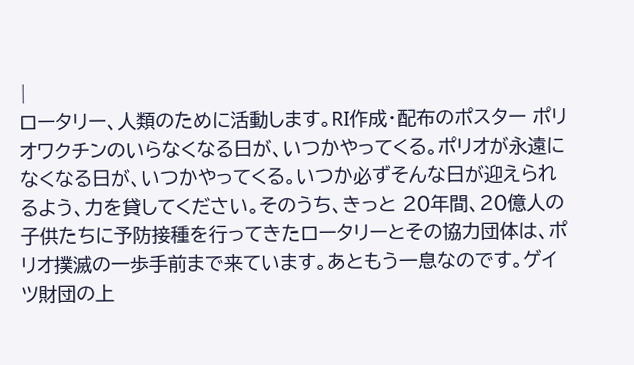|
ロータリー、人類のために活動します。RI作成・配布のポスター ポリオワクチンのいらなくなる日が、いつかやってくる。ポリオが永遠になくなる日が、いつかやってくる。いつか必ずそんな日が迎えられるよう、力を貸してください。そのうち、きっと 20年間、20億人の子供たちに予防接種を行ってきたロータリーとその協力団体は、ポリオ撲滅の一歩手前まで来ています。あともう一息なのです。ゲイツ財団の上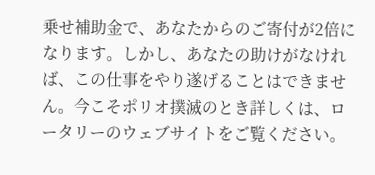乗せ補助金で、あなたからのご寄付が2倍になります。しかし、あなたの助けがなければ、この仕事をやり遂げることはできません。今こそポリオ撲滅のとき詳しくは、ロータリーのウェブサイトをご覧ください。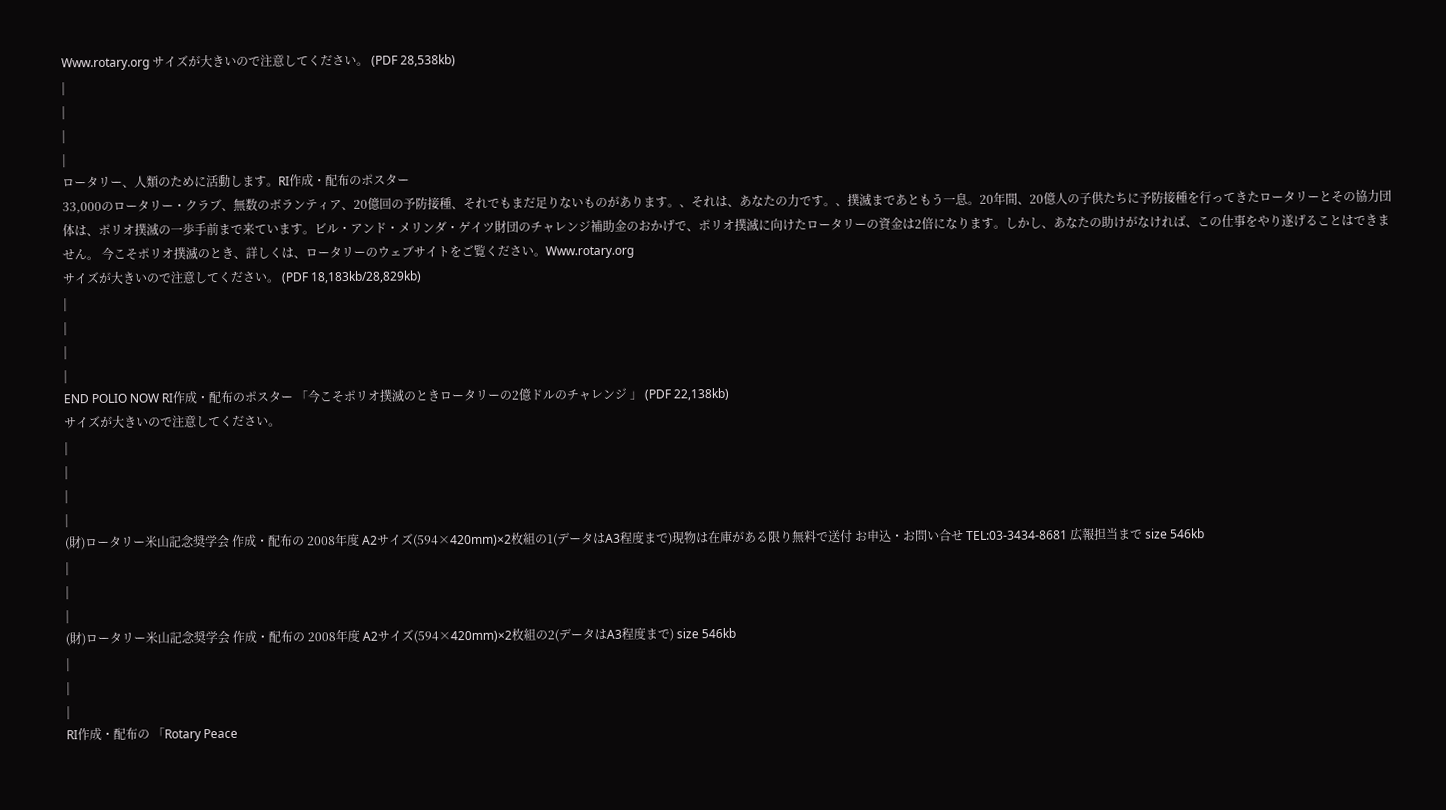Www.rotary.org サイズが大きいので注意してください。 (PDF 28,538kb)
|
|
|
|
ロータリー、人類のために活動します。RI作成・配布のポスター
33,000のロータリー・クラブ、無数のボランティア、20億回の予防接種、それでもまだ足りないものがあります。、それは、あなたの力です。、撲滅まであともう一息。20年間、20億人の子供たちに予防接種を行ってきたロータリーとその協力団体は、ポリオ撲滅の一歩手前まで来ています。ビル・アンド・メリンダ・ゲイツ財団のチャレンジ補助金のおかげで、ポリオ撲滅に向けたロータリーの資金は2倍になります。しかし、あなたの助けがなければ、この仕事をやり遂げることはできません。 今こそポリオ撲滅のとき、詳しくは、ロータリーのウェブサイトをご覧ください。Www.rotary.org
サイズが大きいので注意してください。 (PDF 18,183kb/28,829kb)
|
|
|
|
END POLIO NOW RI作成・配布のポスター 「今こそポリオ撲滅のときロータリーの2億ドルのチャレンジ 」 (PDF 22,138kb)
サイズが大きいので注意してください。
|
|
|
|
(財)ロータリー米山記念奨学会 作成・配布の 2008年度 A2サイズ(594×420mm)×2枚組の1(データはA3程度まで)現物は在庫がある限り無料で送付 お申込・お問い合せ TEL:03-3434-8681 広報担当まで size 546kb
|
|
|
(財)ロータリー米山記念奨学会 作成・配布の 2008年度 A2サイズ(594×420mm)×2枚組の2(データはA3程度まで) size 546kb
|
|
|
RI作成・配布の 「Rotary Peace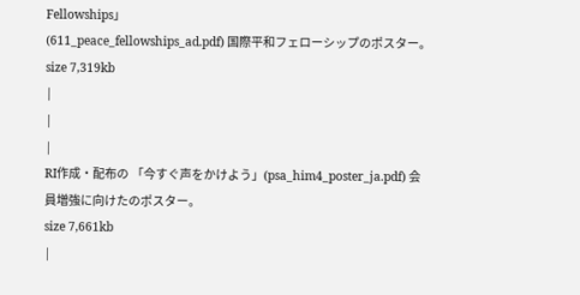Fellowships」
(611_peace_fellowships_ad.pdf) 国際平和フェローシップのポスター。 size 7,319kb
|
|
|
RI作成・配布の 「今すぐ声をかけよう」(psa_him4_poster_ja.pdf) 会員増強に向けたのポスター。
size 7,661kb
|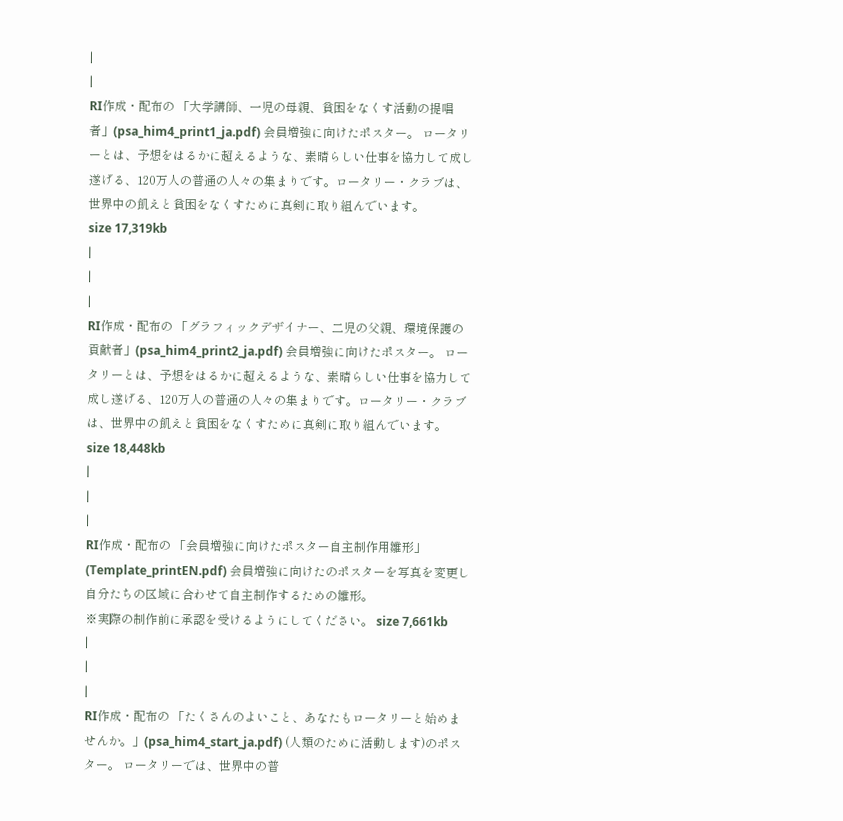|
|
RI作成・配布の 「大学講師、一児の母親、貧困をなくす活動の提唱者」(psa_him4_print1_ja.pdf) 会員増強に向けたポスター。 ロータリーとは、予想をはるかに超えるような、素晴らしい仕事を協力して成し遂げる、120万人の普通の人々の集まりです。ロータリー・クラブは、世界中の飢えと貧困をなくすために真剣に取り組んでいます。
size 17,319kb
|
|
|
RI作成・配布の 「グラフィックデザイナー、二児の父親、環境保護の貢献者」(psa_him4_print2_ja.pdf) 会員増強に向けたポスター。 ロータリーとは、予想をはるかに超えるような、素晴らしい仕事を協力して成し遂げる、120万人の普通の人々の集まりです。ロータリー・クラブは、世界中の飢えと貧困をなくすために真剣に取り組んでいます。
size 18,448kb
|
|
|
RI作成・配布の 「会員増強に向けたポスター自主制作用雛形」(Template_printEN.pdf) 会員増強に向けたのポスターを写真を変更し自分たちの区域に合わせて自主制作するための雛形。
※実際の制作前に承認を受けるようにしてください。 size 7,661kb
|
|
|
RI作成・配布の 「たくさんのよいこと、あなたもロータリーと始めませんか。」(psa_him4_start_ja.pdf) (人類のために活動します)のポスター。 ロータリーでは、世界中の普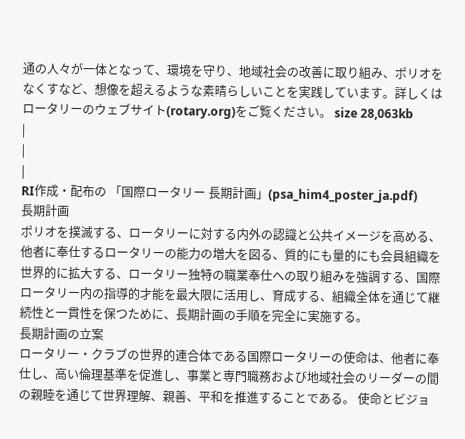通の人々が一体となって、環境を守り、地域社会の改善に取り組み、ポリオをなくすなど、想像を超えるような素晴らしいことを実践しています。詳しくはロータリーのウェブサイト(rotary.org)をご覧ください。 size 28,063kb
|
|
|
RI作成・配布の 「国際ロータリー 長期計画」(psa_him4_poster_ja.pdf)
長期計画
ポリオを撲滅する、ロータリーに対する内外の認識と公共イメージを高める、他者に奉仕するロータリーの能力の増大を図る、質的にも量的にも会員組織を世界的に拡大する、ロータリー独特の職業奉仕への取り組みを強調する、国際ロータリー内の指導的才能を最大限に活用し、育成する、組織全体を通じて継続性と一貫性を保つために、長期計画の手順を完全に実施する。
長期計画の立案
ロータリー・クラブの世界的連合体である国際ロータリーの使命は、他者に奉仕し、高い倫理基準を促進し、事業と専門職務および地域社会のリーダーの間の親睦を通じて世界理解、親善、平和を推進することである。 使命とビジョ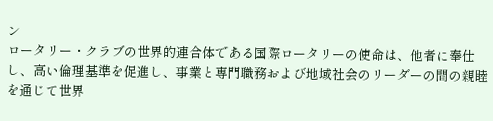ン
ロータリー・クラブの世界的連合体である国際ロータリーの使命は、他者に奉仕し、高い倫理基準を促進し、事業と専門職務および地域社会のリーダーの間の親睦を通じて世界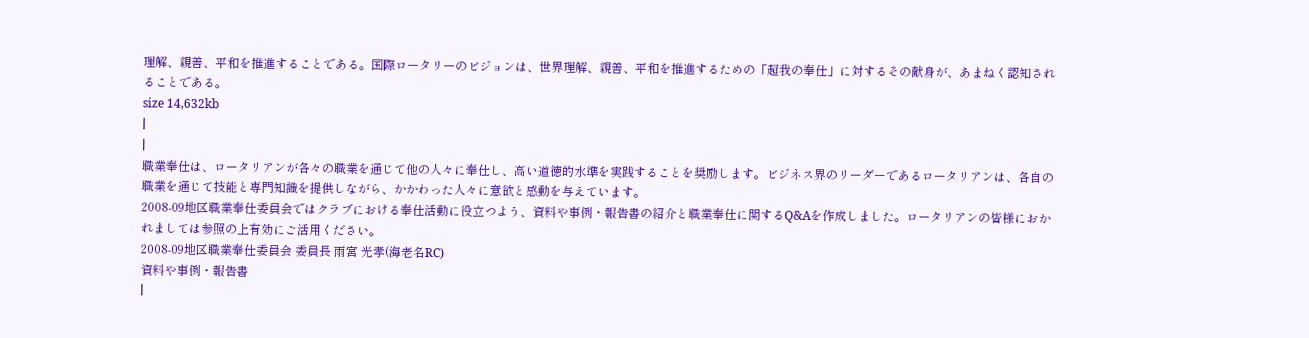理解、親善、平和を推進することである。国際ロータリーのビジョンは、世界理解、親善、平和を推進するための「超我の奉仕」に対するその献身が、あまねく認知されることである。
size 14,632kb
|
|
職業奉仕は、ロータリアンが各々の職業を通じて他の人々に奉仕し、高い道徳的水準を実践することを奨励します。ビジネス界のリーダーであるロータリアンは、各自の職業を通じて技能と専門知識を提供しながら、かかわった人々に意欲と感動を与えています。
2008-09地区職業奉仕委員会ではクラブにおける奉仕活動に役立つよう、資料や事例・報告書の紹介と職業奉仕に関するQ&Aを作成しました。ロータリアンの皆様におかれましては参照の上有効にご活用ください。
2008-09地区職業奉仕委員会 委員長 雨宮 光孝(海老名RC)
資料や事例・報告書
|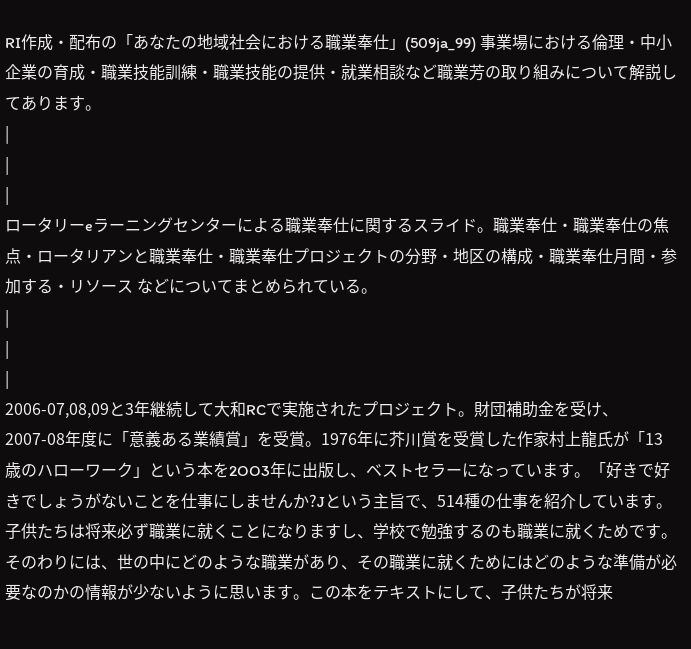RI作成・配布の「あなたの地域社会における職業奉仕」(509ja_99) 事業場における倫理・中小企業の育成・職業技能訓練・職業技能の提供・就業相談など職業芳の取り組みについて解説してあります。
|
|
|
ロータリーeラーニングセンターによる職業奉仕に関するスライド。職業奉仕・職業奉仕の焦点・ロータリアンと職業奉仕・職業奉仕プロジェクトの分野・地区の構成・職業奉仕月間・参加する・リソース などについてまとめられている。
|
|
|
2006-07,08,09と3年継続して大和RCで実施されたプロジェクト。財団補助金を受け、2007-08年度に「意義ある業績賞」を受賞。1976年に芥川賞を受賞した作家村上龍氏が「13歳のハローワーク」という本を2OO3年に出版し、ベストセラーになっています。「好きで好きでしょうがないことを仕事にしませんか?Jという主旨で、514種の仕事を紹介しています。子供たちは将来必ず職業に就くことになりますし、学校で勉強するのも職業に就くためです。そのわりには、世の中にどのような職業があり、その職業に就くためにはどのような準備が必要なのかの情報が少ないように思います。この本をテキストにして、子供たちが将来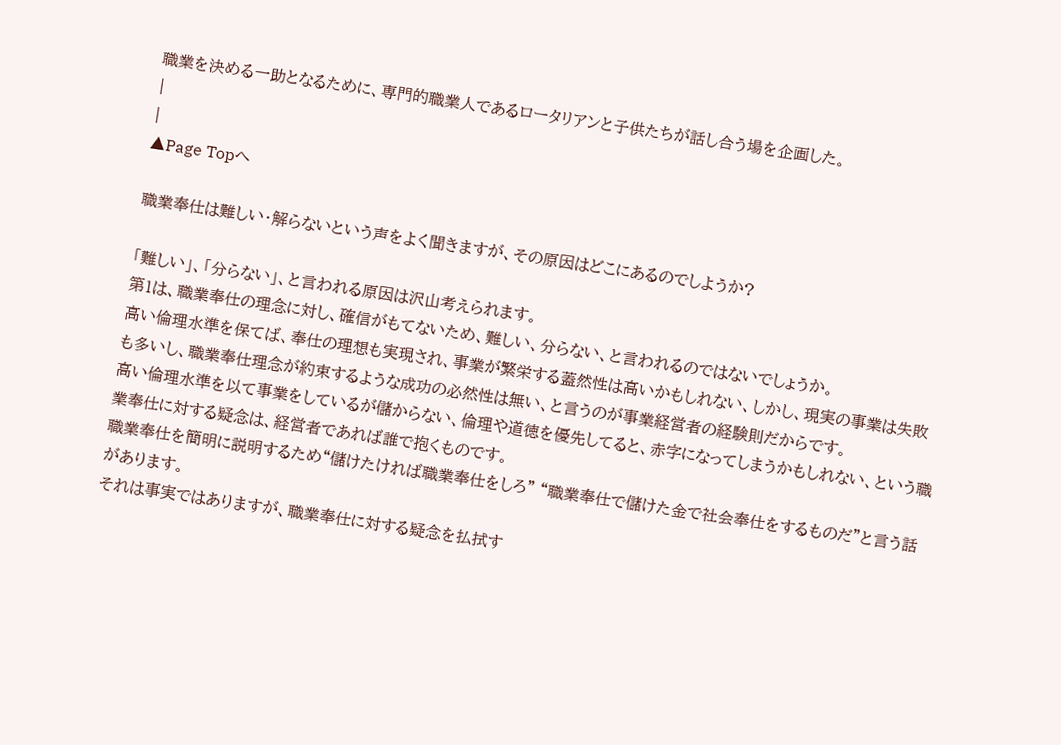職業を決める一助となるために、専門的職業人であるロータリアンと子供たちが話し合う場を企画した。
|
|
▲Page Topへ

職業奉仕は難しい・解らないという声をよく聞きますが、その原因はどこにあるのでしようか?

「難しい」、「分らない」、と言われる原因は沢山考えられます。
第1は、職業奉仕の理念に対し、確信がもてないため、難しい、分らない、と言われるのではないでしょうか。
高い倫理水準を保てば、奉仕の理想も実現され、事業が繁栄する蓋然性は高いかもしれない、しかし、現実の事業は失敗も多いし、職業奉仕理念が約束するような成功の必然性は無い、と言うのが事業経営者の経験則だからです。
高い倫理水準を以て事業をしているが儲からない、倫理や道徳を優先してると、赤字になってしまうかもしれない、という職業奉仕に対する疑念は、経営者であれば誰で抱くものです。
職業奉仕を簡明に説明するため“儲けたければ職業奉仕をしろ” “職業奉仕で儲けた金で社会奉仕をするものだ”と言う話があります。
それは事実ではありますが、職業奉仕に対する疑念を払拭す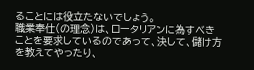ることには役立たないでしょう。
職業奉仕(の理念)は、ロータリアンに為すべきことを要求しているのであって、決して、儲け方を教えてやったり、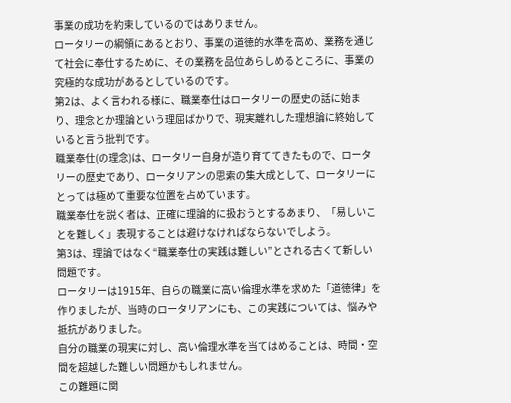事業の成功を約束しているのではありません。
ロータリーの綱領にあるとおり、事業の道徳的水準を高め、業務を通じて社会に奉仕するために、その業務を品位あらしめるところに、事業の究極的な成功があるとしているのです。
第2は、よく言われる様に、職業奉仕はロータリーの歴史の話に始まり、理念とか理論という理屈ばかりで、現実離れした理想論に終始していると言う批判です。
職業奉仕(の理念)は、ロータリー自身が造り育ててきたもので、ロータリーの歴史であり、ロータリアンの思索の集大成として、ロータリーにとっては極めて重要な位置を占めています。
職業奉仕を説く者は、正確に理論的に扱おうとするあまり、「易しいことを難しく」表現することは避けなければならないでしよう。
第3は、理論ではなく“職業奉仕の実践は難しい”とされる古くて新しい問題です。
ロータリーは1915年、自らの職業に高い倫理水準を求めた「道徳律」を作りましたが、当時のロータリアンにも、この実践については、悩みや抵抗がありました。
自分の職業の現実に対し、高い倫理水準を当てはめることは、時間・空間を超越した難しい問題かもしれません。
この難題に関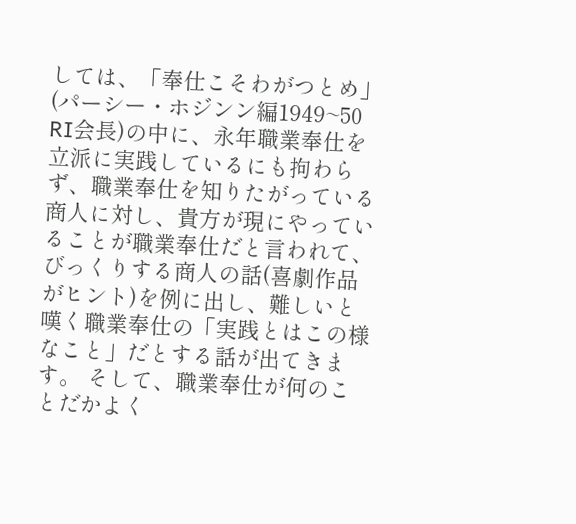しては、「奉仕こそわがつとめ」(パーシー・ホジンン編1949~50 RI会長)の中に、永年職業奉仕を立派に実践しているにも拘わらず、職業奉仕を知りたがっている商人に対し、貴方が現にやっていることが職業奉仕だと言われて、びっくりする商人の話(喜劇作品がヒント)を例に出し、難しいと嘆く職業奉仕の「実践とはこの様なこと」だとする話が出てきます。 そして、職業奉仕が何のことだかよく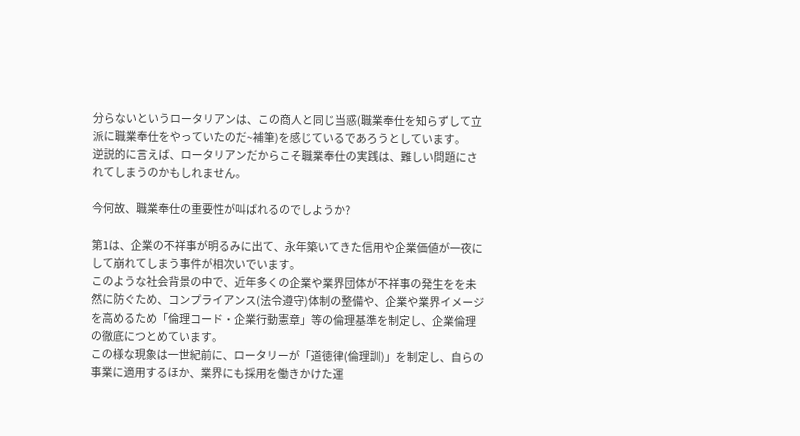分らないというロータリアンは、この商人と同じ当惑(職業奉仕を知らずして立派に職業奉仕をやっていたのだ~補筆)を感じているであろうとしています。
逆説的に言えば、ロータリアンだからこそ職業奉仕の実践は、難しい問題にされてしまうのかもしれません。

今何故、職業奉仕の重要性が叫ばれるのでしようか?

第1は、企業の不祥事が明るみに出て、永年築いてきた信用や企業価値が一夜にして崩れてしまう事件が相次いでいます。
このような社会背景の中で、近年多くの企業や業界団体が不祥事の発生をを未然に防ぐため、コンプライアンス(法令遵守)体制の整備や、企業や業界イメージを高めるため「倫理コード・企業行動憲章」等の倫理基準を制定し、企業倫理の徹底につとめています。
この様な現象は一世紀前に、ロータリーが「道徳律(倫理訓)」を制定し、自らの事業に適用するほか、業界にも採用を働きかけた運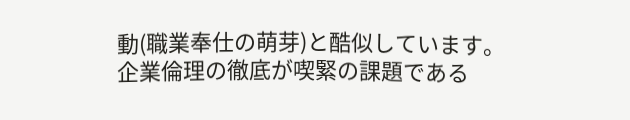動(職業奉仕の萌芽)と酷似しています。 企業倫理の徹底が喫緊の課題である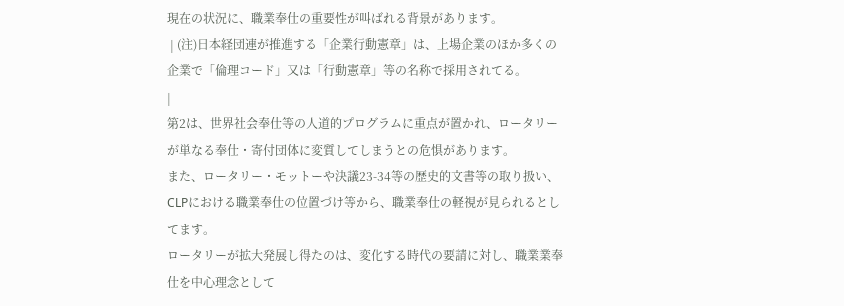現在の状況に、職業奉仕の重要性が叫ばれる背景があります。
 | (注)日本経団連が推進する「企業行動憲章」は、上場企業のほか多くの企業で「倫理コード」又は「行動憲章」等の名称で採用されてる。
|
第2は、世界社会奉仕等の人道的プログラムに重点が置かれ、ロータリーが単なる奉仕・寄付団体に変質してしまうとの危惧があります。
また、ロータリー・モットーや決議23-34等の歴史的文書等の取り扱い、CLPにおける職業奉仕の位置づけ等から、職業奉仕の軽視が見られるとしてます。
ロータリーが拡大発展し得たのは、変化する時代の要請に対し、職業業奉仕を中心理念として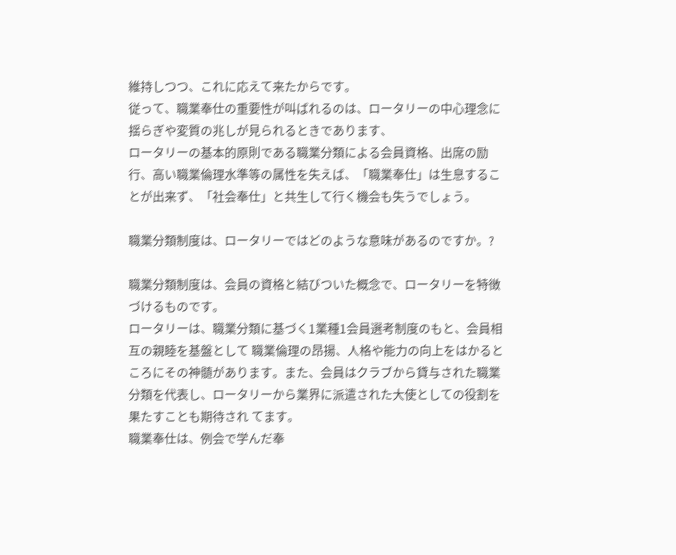維持しつつ、これに応えて来たからです。
従って、職業奉仕の重要性が叫ばれるのは、ロータリーの中心理念に揺らぎや変質の兆しが見られるときであります、
ロータリーの基本的原則である職業分類による会員資格、出席の励行、高い職業倫理水準等の属性を失えば、「職業奉仕」は生息することが出来ず、「社会奉仕」と共生して行く機会も失うでしょう。

職業分類制度は、ロータリーではどのような意味があるのですか。?

職業分類制度は、会員の資格と結びついた概念で、ロータリーを特徴づけるものです。
ロータリーは、職業分類に基づく1業種1会員選考制度のもと、会員相互の親睦を基盤として 職業倫理の昂揚、人格や能力の向上をはかるところにその神髄があります。また、会員はクラブから貸与された職業分類を代表し、ロータリーから業界に派遣された大使としての役割を果たすことも期待され てます。
職業奉仕は、例会で学んだ奉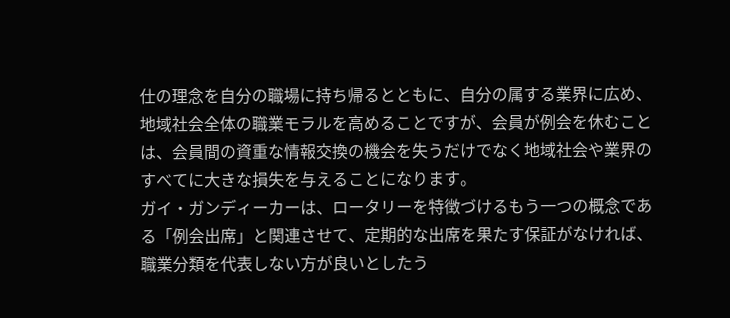仕の理念を自分の職場に持ち帰るとともに、自分の属する業界に広め、地域社会全体の職業モラルを高めることですが、会員が例会を休むことは、会員間の資重な情報交換の機会を失うだけでなく地域社会や業界のすべてに大きな損失を与えることになります。
ガイ・ガンディーカーは、ロータリーを特徴づけるもう一つの概念である「例会出席」と関連させて、定期的な出席を果たす保証がなければ、職業分類を代表しない方が良いとしたう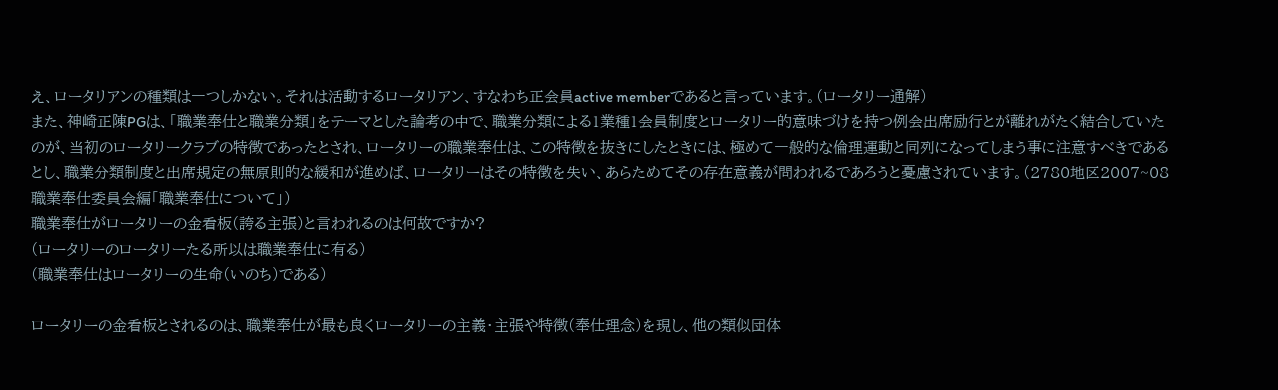え、ロータリアンの種類は一つしかない。それは活動するロータリアン、すなわち正会員active memberであると言っています。(ロータリー通解)
また、神崎正陳PGは、「職業奉仕と職業分類」をテーマとした論考の中で、職業分類による1業種1会員制度とロータリー的意味づけを持つ例会出席励行とが離れがたく結合していたのが、当初のロータリークラブの特徴であったとされ、ロータリーの職業奉仕は、この特徴を抜きにしたときには、極めて一般的な倫理運動と同列になってしまう事に注意すべきであるとし、職業分類制度と出席規定の無原則的な緩和が進めば、ロータリーはその特徴を失い、あらためてその存在意義が問われるであろうと憂慮されています。(2780地区2007~08職業奉仕委員会編「職業奉仕について」)
職業奉仕がロータリーの金看板(誇る主張)と言われるのは何故ですか?
(ロータリーのロータリーたる所以は職業奉仕に有る)
(職業奉仕はロータリーの生命(いのち)である)

ロータリーの金看板とされるのは、職業奉仕が最も良くロータリーの主義・主張や特徴(奉仕理念)を現し、他の類似団体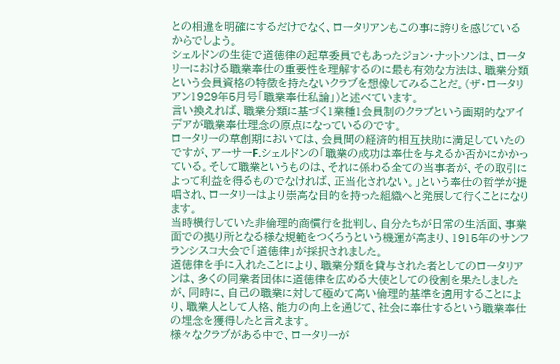との相違を明確にするだけでなく、ロータリアンもこの事に誇りを感じているからでしよう。
シェルドンの生徒で道徳律の起草委員でもあったジョン・ナットソンは、ロータリーにおける職業奉仕の重要性を理解するのに最も有効な方法は、職業分類という会員資格の特徴を持たないクラブを想像してみることだ。(ザ・ロータリアン1929年5月号「職業奉仕私論」)と述べています。
言い換えれば、職業分類に基づく1業種1会員制のクラプという画期的なアイデアが職業奉仕理念の原点になっているのです。
ロータリーの草創期においては、会員間の経済的相互扶助に満足していたのですが、アーサーF.シェルドンの「職業の成功は奉仕を与えるか否かにかかっている。そして職業というものは、それに係わる全ての当事者が、その取引によって利益を得るものでなければ、正当化されない。」という奉仕の哲学が提唱され、ロータリーはより崇高な目的を持った組織へと発展して行くことになります。
当時横行していた非倫理的商慣行を批判し、自分たちが日常の生活面、事業面での拠り所となる様な規範をつくろうという機運が高まり、1915年のサンフランシスコ大会で「道徳律」が採択されました。
道徳律を手に入れたことにより、職業分類を貸与された者としてのロータリアンは、多くの同業者団体に道徳律を広める大使としての役割を果たしましたが、同時に、自己の職業に対して極めて高い倫理的基準を適用することにより、職業人として人格、能力の向上を通じて、社会に奉仕するという職業奉仕の埋念を獲得したと言えます。
様々なクラブがある中で、ロータリーが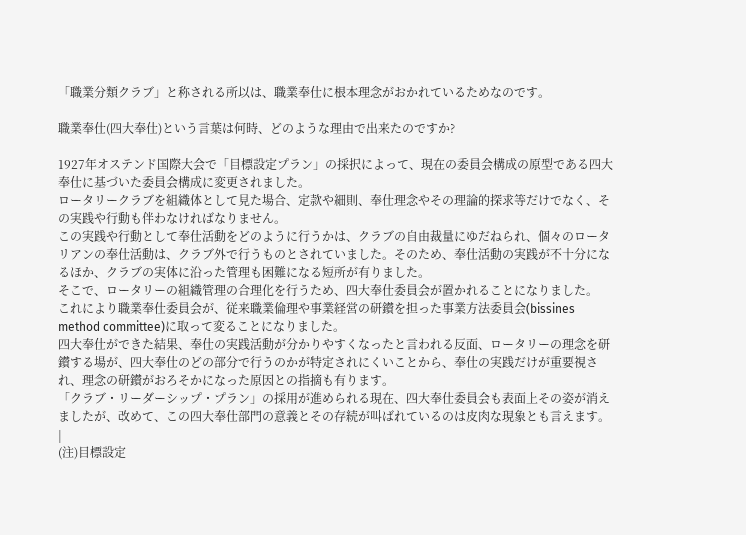「職業分類クラブ」と称される所以は、職業奉仕に根本理念がおかれているためなのです。

職業奉仕(四大奉仕)という言葉は何時、どのような理由で出来たのですか?

1927年オステンド国際大会で「目標設定プラン」の採択によって、現在の委員会構成の原型である四大奉仕に基づいた委員会構成に変更されました。
ロータリークラブを組織体として見た場合、定款や細則、奉仕理念やその理論的探求等だけでなく、その実践や行動も伴わなければなりません。
この実践や行動として奉仕活動をどのように行うかは、クラブの自由裁量にゆだねられ、個々のロータリアンの奉仕活動は、クラブ外で行うものとされていました。そのため、奉仕活動の実践が不十分になるほか、クラブの実体に沿った管理も困難になる短所が有りました。
そこで、ロータリーの組織管理の合理化を行うため、四大奉仕委員会が置かれることになりました。
これにより職業奉仕委員会が、従来職業倫理や事業経営の研鑚を担った事業方法委員会(bissines method committee)に取って変ることになりました。
四大奉仕ができた結果、奉仕の実践活動が分かりやすくなったと言われる反面、ロータリーの理念を研鑚する場が、四大奉仕のどの部分で行うのかが特定されにくいことから、奉仕の実践だけが重要視され、理念の研鑚がおろそかになった原因との指摘も有ります。
「クラブ・リーダーシップ・プラン」の採用が進められる現在、四大奉仕委員会も表面上その姿が消えましたが、改めて、この四大奉仕部門の意義とその存続が叫ばれているのは皮肉な現象とも言えます。
|
(注)目標設定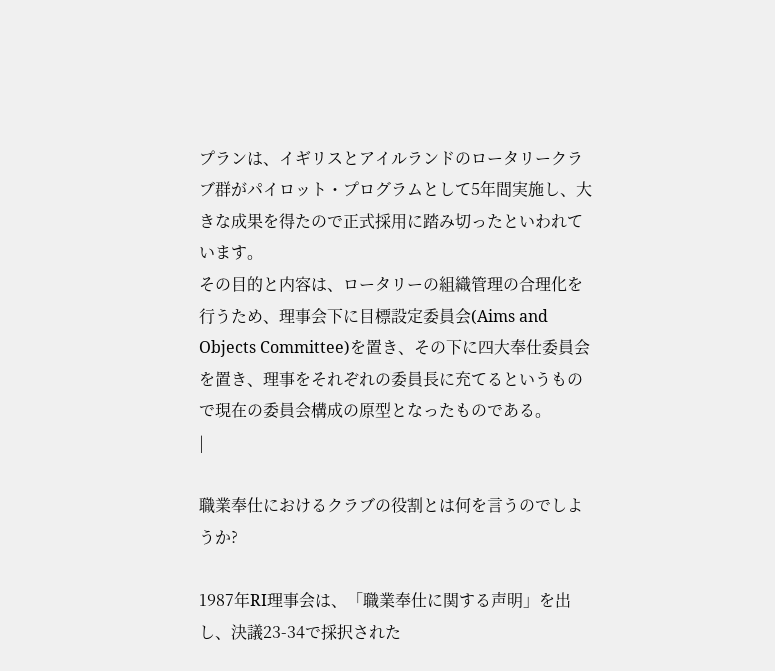プランは、イギリスとアイルランドのロータリークラブ群がパイロット・プログラムとして5年間実施し、大きな成果を得たので正式採用に踏み切ったといわれています。
その目的と内容は、ロータリーの組織管理の合理化を行うため、理事会下に目標設定委員会(Aims and Objects Committee)を置き、その下に四大奉仕委員会を置き、理事をそれぞれの委員長に充てるというもので現在の委員会構成の原型となったものである。
|

職業奉仕におけるクラブの役割とは何を言うのでしようか?

1987年RI理事会は、「職業奉仕に関する声明」を出し、決議23-34で採択された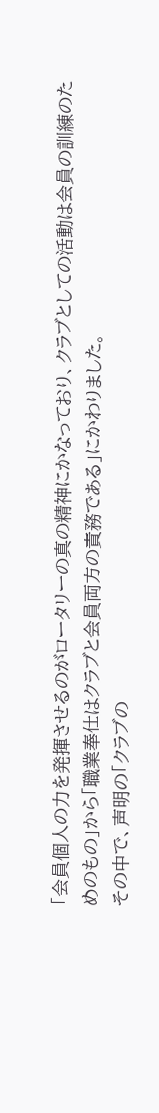「会員個人の力を発揮させるのがロータリーの真の精神にかなっており、クラブとしての活動は会員の訓練のためのもの」から「職業奉仕はクラブと会員両方の責務である」にかわりました。
その中で、声明の「クラブの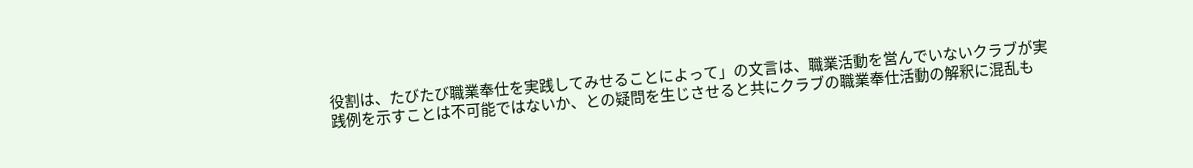役割は、たびたび職業奉仕を実践してみせることによって」の文言は、職業活動を営んでいないクラブが実践例を示すことは不可能ではないか、との疑問を生じさせると共にクラブの職業奉仕活動の解釈に混乱も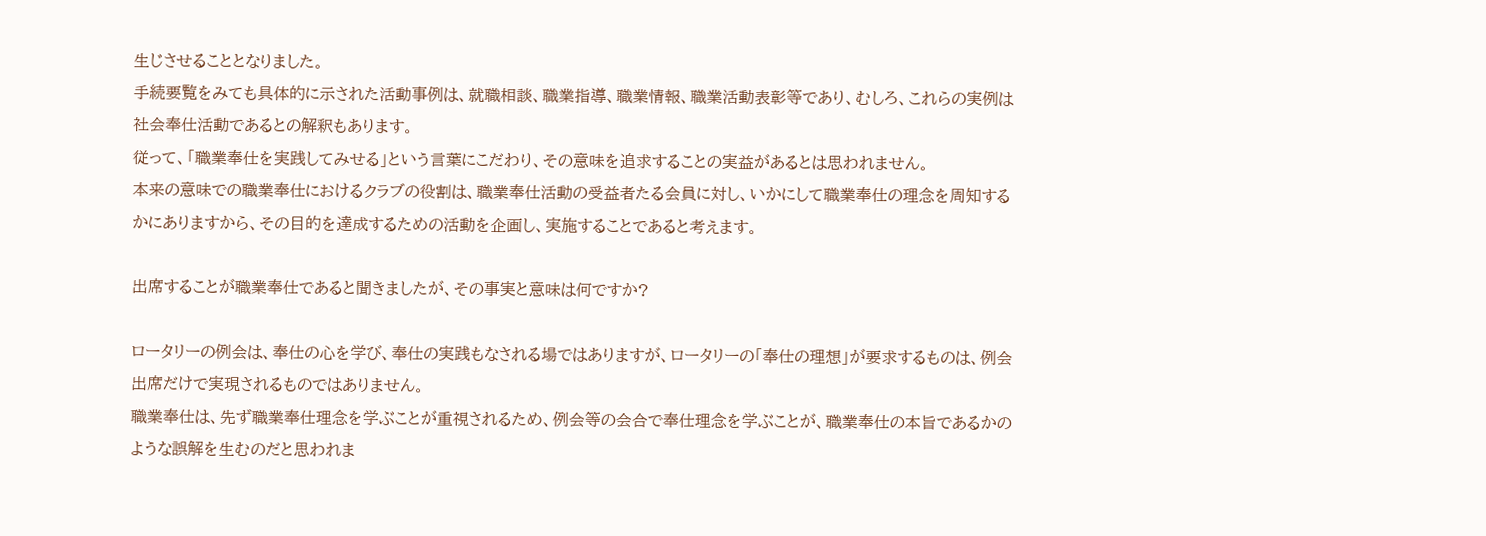生じさせることとなりました。
手続要覧をみても具体的に示された活動事例は、就職相談、職業指導、職業情報、職業活動表彰等であり、むしろ、これらの実例は社会奉仕活動であるとの解釈もあります。
従って、「職業奉仕を実践してみせる」という言葉にこだわり、その意味を追求することの実益があるとは思われません。
本来の意味での職業奉仕におけるクラブの役割は、職業奉仕活動の受益者たる会員に対し、いかにして職業奉仕の理念を周知するかにありますから、その目的を達成するための活動を企画し、実施することであると考えます。

出席することが職業奉仕であると聞きましたが、その事実と意味は何ですか?

ロータリーの例会は、奉仕の心を学び、奉仕の実践もなされる場ではありますが、ロータリーの「奉仕の理想」が要求するものは、例会出席だけで実現されるものではありません。
職業奉仕は、先ず職業奉仕理念を学ぶことが重視されるため、例会等の会合で奉仕理念を学ぶことが、職業奉仕の本旨であるかのような誤解を生むのだと思われま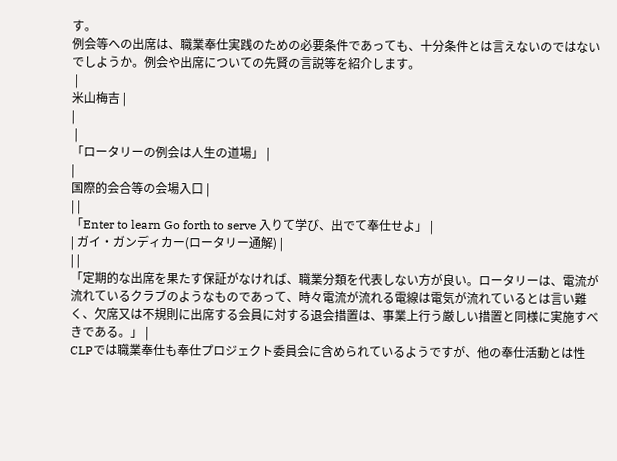す。
例会等への出席は、職業奉仕実践のための必要条件であっても、十分条件とは言えないのではないでしようか。例会や出席についての先賢の言説等を紹介します。
 |
米山梅吉 |
|
 |
「ロータリーの例会は人生の道場」 |
|
国際的会合等の会場入口 |
| |
「Enter to learn Go forth to serve 入りて学び、出でて奉仕せよ」 |
| ガイ・ガンディカー(ロータリー通解) |
| |
「定期的な出席を果たす保証がなければ、職業分類を代表しない方が良い。ロータリーは、電流が流れているクラブのようなものであって、時々電流が流れる電線は電気が流れているとは言い難く、欠席又は不規則に出席する会員に対する退会措置は、事業上行う厳しい措置と同様に実施すべきである。」 |
CLPでは職業奉仕も奉仕プロジェクト委員会に含められているようですが、他の奉仕活動とは性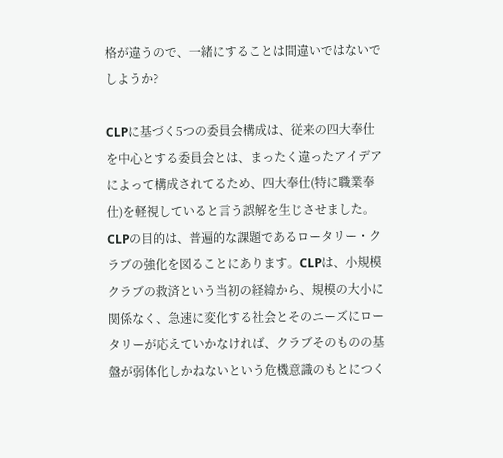格が違うので、一緒にすることは間違いではないでしようか?

CLPに基づく5つの委員会構成は、従来の四大奉仕を中心とする委員会とは、まったく違ったアイデアによって構成されてるため、四大奉仕(特に職業奉仕)を軽視していると言う誤解を生じさせました。
CLPの目的は、普遍的な課題であるロータリー・クラブの強化を図ることにあります。CLPは、小規模クラブの救済という当初の経緯から、規模の大小に関係なく、急速に変化する社会とそのニーズにロータリーが応えていかなければ、クラブそのものの基盤が弱体化しかねないという危機意識のもとにつく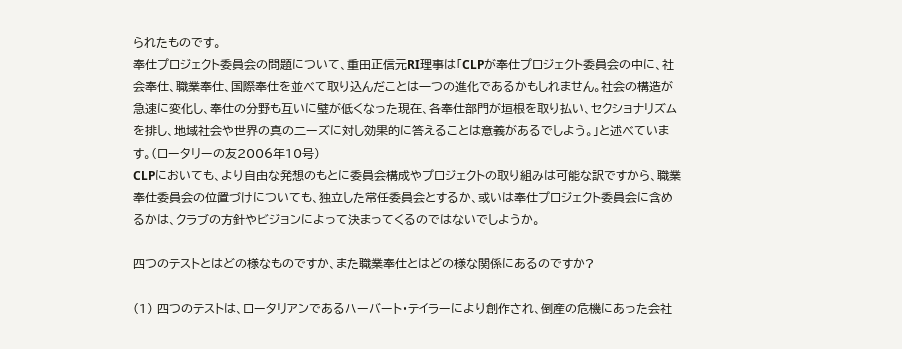られたものです。
奉仕プロジェクト委員会の問題について、重田正信元RI理事は「CLPが奉仕プロジェクト委員会の中に、社会奉仕、職業奉仕、国際奉仕を並べて取り込んだことは一つの進化であるかもしれません。社会の構造が急速に変化し、奉仕の分野も互いに璧が低くなった現在、各奉仕部門が垣根を取り払い、セクショナリズムを排し、地域社会や世界の真の二ーズに対し効果的に答えることは意義があるでしよう。」と述べています。(ロータリーの友2006年10号)
CLPにおいても、より自由な発想のもとに委員会構成やプロジェクトの取り組みは可能な訳ですから、職業奉仕委員会の位置づけについても、独立した常任委員会とするか、或いは奉仕プロジェクト委員会に含めるかは、クラブの方針やビジョンによって決まってくるのではないでしようか。

四つのテストとはどの様なものですか、また職業奉仕とはどの様な関係にあるのですか?

(1) 四つのテストは、ロータリアンであるハーバート・テイラーにより創作され、倒産の危機にあった会社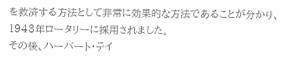を救済する方法として非常に効果的な方法であることが分かり、1943年ロータリーに採用されました。
その後、ハーバート・テイ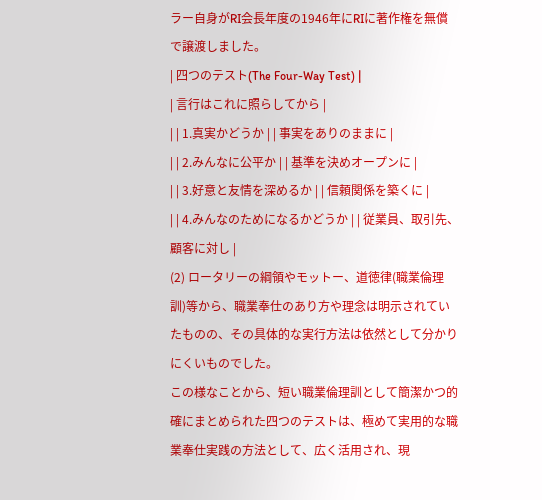ラー自身がRI会長年度の1946年にRIに著作権を無償で譲渡しました。
| 四つのテスト(The Four-Way Test) |
| 言行はこれに照らしてから |
| | 1.真実かどうか | | 事実をありのままに |
| | 2.みんなに公平か | | 基準を決めオープンに |
| | 3.好意と友情を深めるか | | 信頼関係を築くに |
| | 4.みんなのためになるかどうか | | 従業員、取引先、顧客に対し |
(2) ロータリーの綱領やモットー、道徳律(職業倫理訓)等から、職業奉仕のあり方や理念は明示されていたものの、その具体的な実行方法は依然として分かりにくいものでした。
この様なことから、短い職業倫理訓として簡潔かつ的確にまとめられた四つのテストは、極めて実用的な職業奉仕実践の方法として、広く活用され、現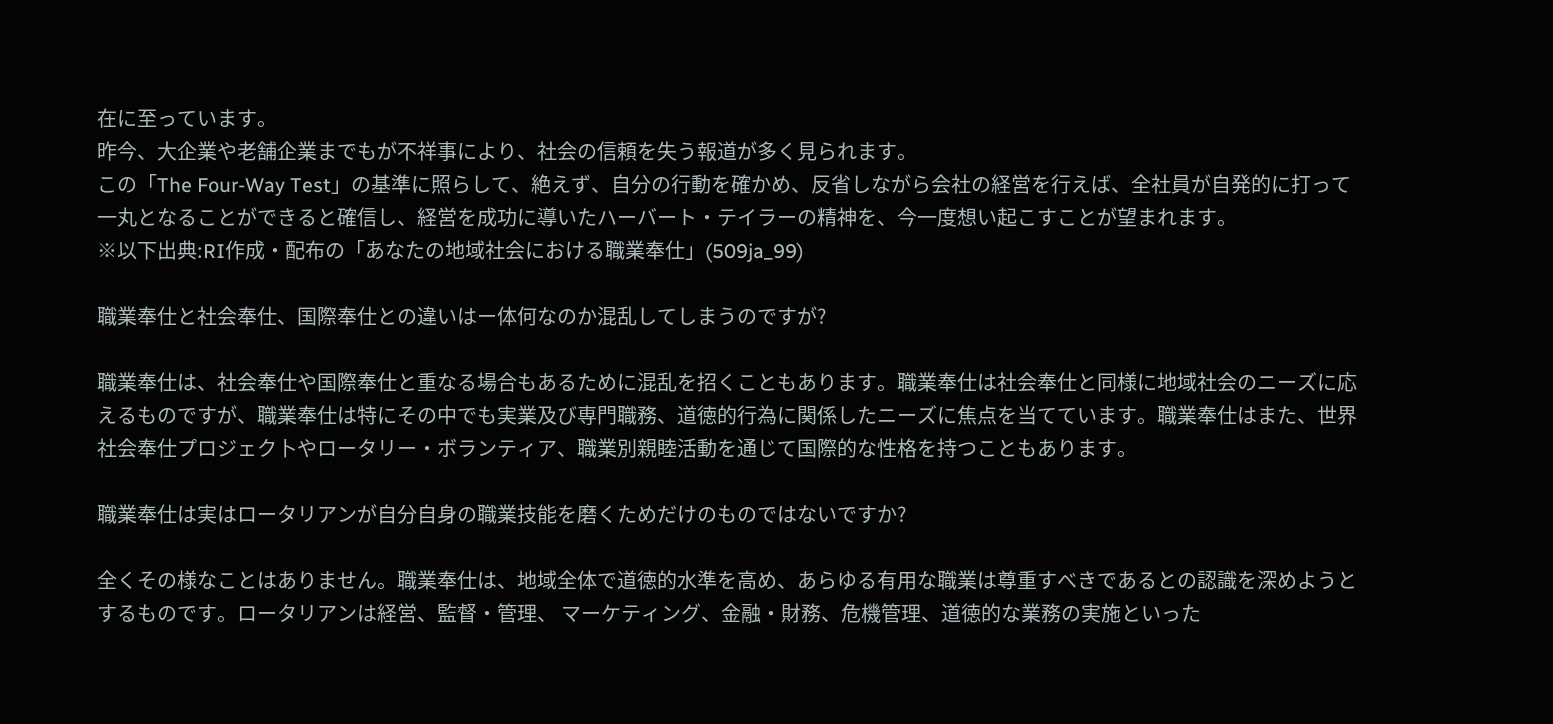在に至っています。
昨今、大企業や老舗企業までもが不祥事により、社会の信頼を失う報道が多く見られます。
この「The Four-Way Test」の基準に照らして、絶えず、自分の行動を確かめ、反省しながら会社の経営を行えば、全社員が自発的に打って一丸となることができると確信し、経営を成功に導いたハーバート・テイラーの精神を、今一度想い起こすことが望まれます。
※以下出典:RI作成・配布の「あなたの地域社会における職業奉仕」(509ja_99)

職業奉仕と社会奉仕、国際奉仕との違いはー体何なのか混乱してしまうのですが?

職業奉仕は、社会奉仕や国際奉仕と重なる場合もあるために混乱を招くこともあります。職業奉仕は社会奉仕と同様に地域社会のニーズに応えるものですが、職業奉仕は特にその中でも実業及び専門職務、道徳的行為に関係したニーズに焦点を当てています。職業奉仕はまた、世界社会奉仕プロジェク卜やロータリー・ボランティア、職業別親睦活動を通じて国際的な性格を持つこともあります。

職業奉仕は実はロータリアンが自分自身の職業技能を磨くためだけのものではないですか?

全くその様なことはありません。職業奉仕は、地域全体で道徳的水準を高め、あらゆる有用な職業は尊重すべきであるとの認識を深めようとするものです。ロータリアンは経営、監督・管理、 マーケティング、金融・財務、危機管理、道徳的な業務の実施といった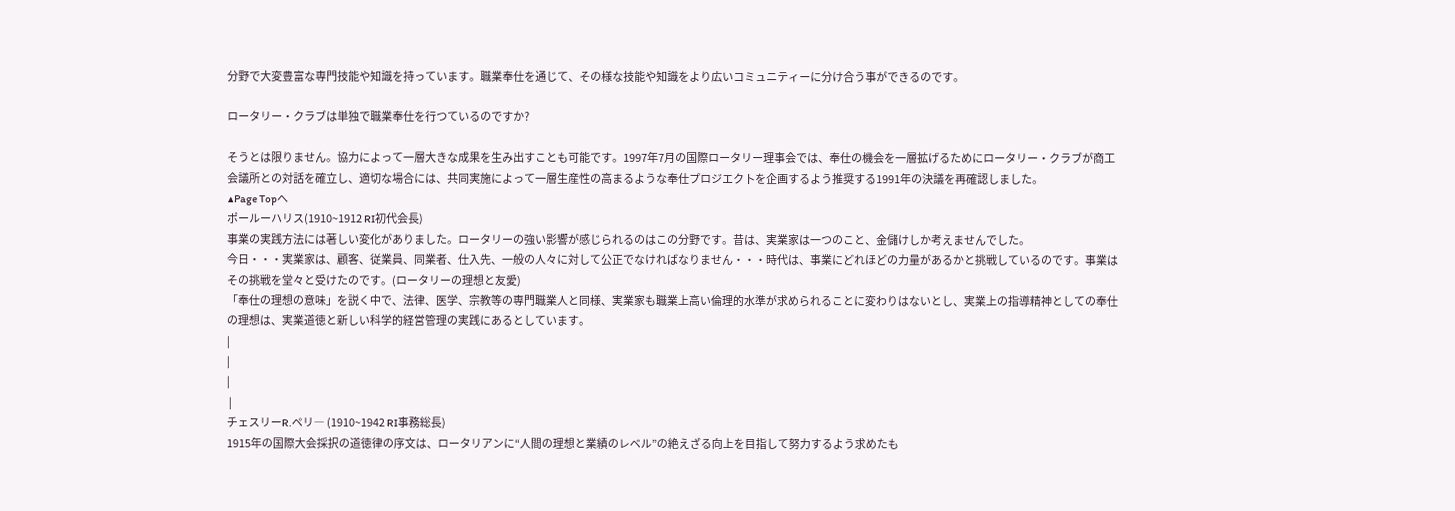分野で大変豊富な専門技能や知識を持っています。職業奉仕を通じて、その様な技能や知識をより広いコミュニティーに分け合う事ができるのです。

ロータリー・クラブは単独で職業奉仕を行つているのですか?

そうとは限りません。協力によって一層大きな成果を生み出すことも可能です。1997年7月の国際ロータリー理事会では、奉仕の機会を一層拡げるためにロータリー・クラブが商工会議所との対話を確立し、適切な場合には、共同実施によって一層生産性の高まるような奉仕プロジエク卜を企画するよう推奨する1991年の決議を再確認しました。
▲Page Topへ
ポールーハリス(1910~1912 RI初代会長)
事業の実践方法には著しい変化がありました。ロータリーの強い影響が感じられるのはこの分野です。昔は、実業家は一つのこと、金儲けしか考えませんでした。
今日・・・実業家は、顧客、従業員、同業者、仕入先、一般の人々に対して公正でなければなりません・・・時代は、事業にどれほどの力量があるかと挑戦しているのです。事業はその挑戦を堂々と受けたのです。(ロータリーの理想と友愛)
「奉仕の理想の意味」を説く中で、法律、医学、宗教等の専門職業人と同様、実業家も職業上高い倫理的水準が求められることに変わりはないとし、実業上の指導精神としての奉仕の理想は、実業道徳と新しい科学的経営管理の実践にあるとしています。
|
|
|
 |
チェスリーR.ペリ― (1910~1942 RI事務総長)
1915年の国際大会採択の道徳律の序文は、ロータリアンに“人間の理想と業績のレベル”の絶えざる向上を目指して努力するよう求めたも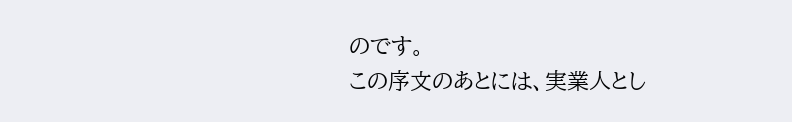のです。
この序文のあとには、実業人とし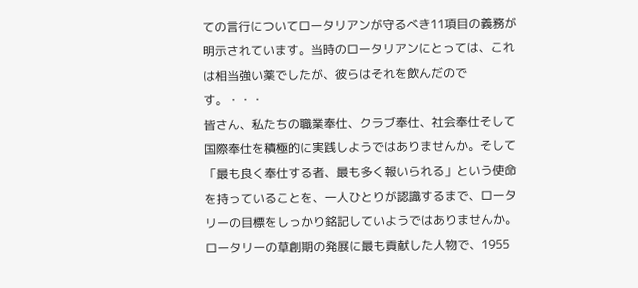ての言行についてロータリアンが守るべき11項目の義務が明示されています。当時のロータリアンにとっては、これは相当強い薬でしたが、彼らはそれを飲んだのです。・・・
皆さん、私たちの職業奉仕、クラブ奉仕、社会奉仕そして国際奉仕を積極的に実践しようではありませんか。そして「最も良く奉仕する者、最も多く報いられる」という使命を持っていることを、一人ひとりが認識するまで、ロータリーの目標をしっかり銘記していようではありませんか。
ロータリーの草創期の発展に最も貢献した人物で、1955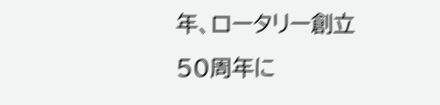年、ロータリー創立50周年に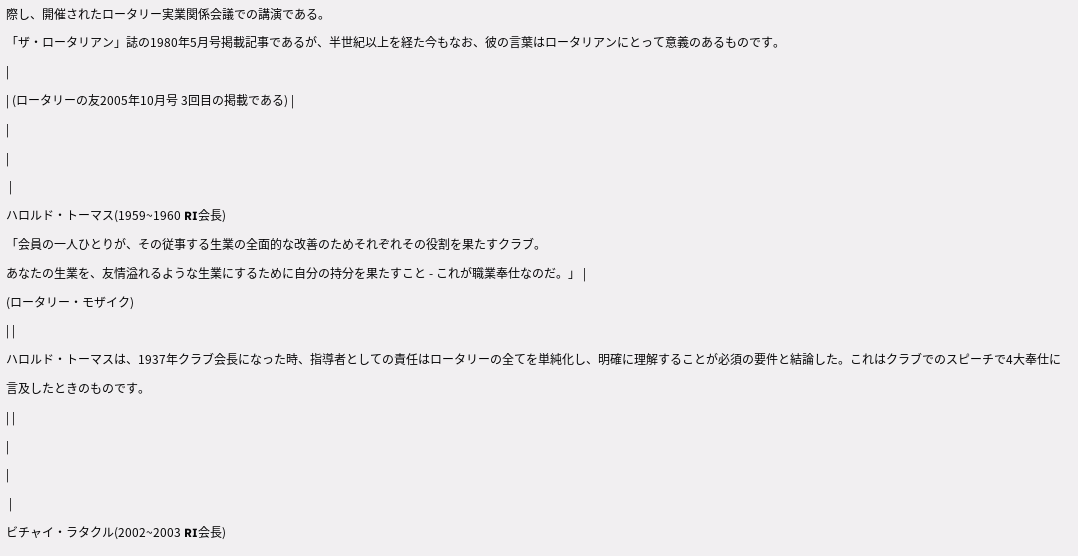際し、開催されたロータリー実業関係会議での講演である。
「ザ・ロータリアン」誌の1980年5月号掲載記事であるが、半世紀以上を経た今もなお、彼の言葉はロータリアンにとって意義のあるものです。
|
| (ロータリーの友2005年10月号 3回目の掲載である) |
|
|
 |
ハロルド・トーマス(1959~1960 RI会長)
「会員の一人ひとりが、その従事する生業の全面的な改善のためそれぞれその役割を果たすクラブ。
あなたの生業を、友情溢れるような生業にするために自分の持分を果たすこと - これが職業奉仕なのだ。」 |
(ロータリー・モザイク)
| |
ハロルド・トーマスは、1937年クラブ会長になった時、指導者としての責任はロータリーの全てを単純化し、明確に理解することが必須の要件と結論した。これはクラブでのスピーチで4大奉仕に言及したときのものです。
| |
|
|
 |
ビチャイ・ラタクル(2002~2003 RI会長)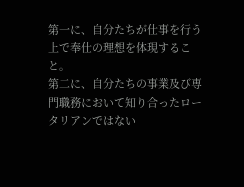第一に、自分たちが仕事を行う上で奉仕の理想を体現すること。
第二に、自分たちの事業及び専門職務において知り合ったロータリアンではない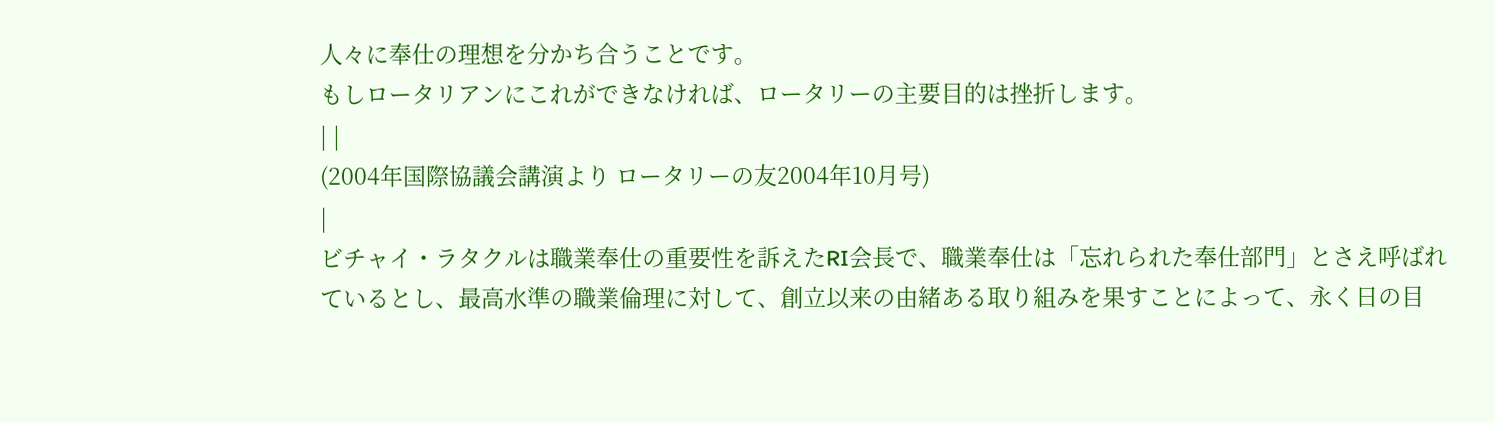人々に奉仕の理想を分かち合うことです。
もしロータリアンにこれができなければ、ロータリーの主要目的は挫折します。
| |
(2004年国際協議会講演より ロータリーの友2004年10月号)
|
ビチャイ・ラタクルは職業奉仕の重要性を訴えたRI会長で、職業奉仕は「忘れられた奉仕部門」とさえ呼ばれているとし、最高水準の職業倫理に対して、創立以来の由緒ある取り組みを果すことによって、永く日の目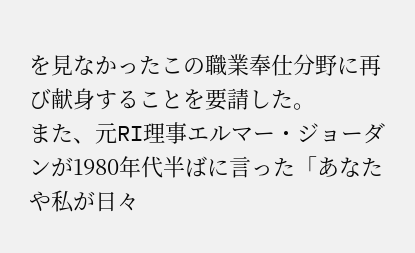を見なかったこの職業奉仕分野に再び献身することを要請した。
また、元RI理事エルマー・ジョーダンが1980年代半ばに言った「あなたや私が日々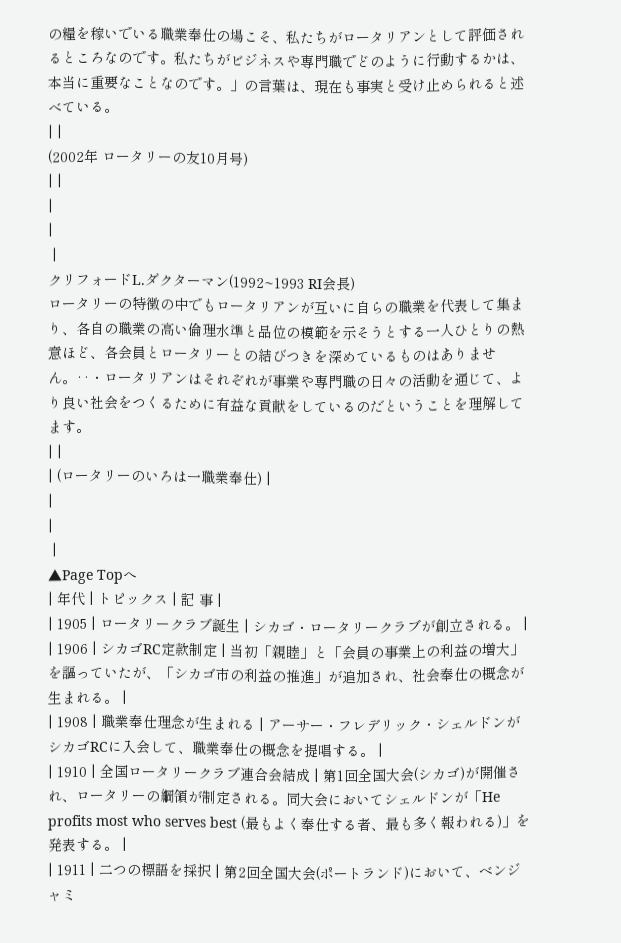の糧を稼いでいる職業奉仕の場こそ、私たちがロータリアンとして評価されるところなのです。私たちがビジネスや専門職でどのように行動するかは、本当に重要なことなのです。」の言葉は、現在も事実と受け止められると述べている。
| |
(2002年 ロータリーの友10月号)
| |
|
|
 |
クリフォードL.ダクターマン(1992~1993 RI会長)
ロータリーの特徴の中でもロータリアンが互いに自らの職業を代表して集まり、各自の職業の高い倫理水準と品位の模範を示そうとする一人ひとりの熱意ほど、各会員とロータリーとの結びつきを深めているものはありません。‥・ロータリアンはそれぞれが事業や専門職の日々の活動を通じて、より良い社会をつくるために有益な貢献をしているのだということを理解してます。
| |
| (ロータリーのいろは一職業奉仕) |
|
|
 |
▲Page Topへ
| 年代 | トピックス | 記 事 |
| 1905 | ロータリークラブ誕生 | シカゴ・ロータリークラブが創立される。 |
| 1906 | シカゴRC定款制定 | 当初「親睦」と「会員の事業上の利益の増大」を謳っていたが、「シカゴ市の利益の推進」が追加され、社会奉仕の概念が生まれる。 |
| 1908 | 職業奉仕理念が生まれる | アーサー・フレデリック・シェルドンがシカゴRCに入会して、職業奉仕の概念を提唱する。 |
| 1910 | 全国ロータリークラブ連合会結成 | 第1回全国大会(シカゴ)が開催され、ロータリーの綱領が制定される。同大会においてシェルドンが「He profits most who serves best (最もよく奉仕する者、最も多く報われる)」を発表する。 |
| 1911 | 二つの標語を採択 | 第2回全国大会(ポートランド)において、ベンジャミ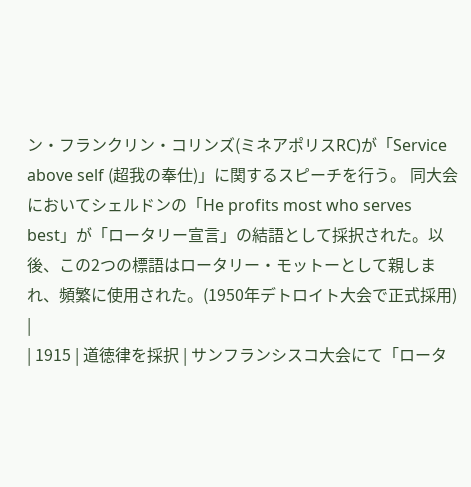ン・フランクリン・コリンズ(ミネアポリスRC)が「Service above self (超我の奉仕)」に関するスピーチを行う。 同大会においてシェルドンの「He profits most who serves best」が「ロータリー宣言」の結語として採択された。以後、この2つの標語はロータリー・モットーとして親しまれ、頻繁に使用された。(1950年デトロイト大会で正式採用) |
| 1915 | 道徳律を採択 | サンフランシスコ大会にて「ロータ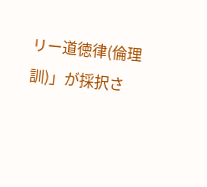リー道徳律(倫理訓)」が採択さ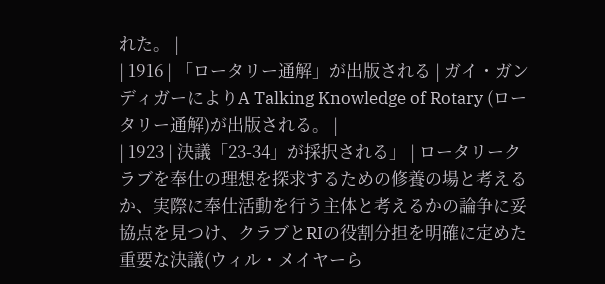れた。 |
| 1916 | 「ロータリー通解」が出版される | ガイ・ガンディガーによりA Talking Knowledge of Rotary (ロータリー通解)が出版される。 |
| 1923 | 決議「23-34」が採択される」 | ロータリークラブを奉仕の理想を探求するための修養の場と考えるか、実際に奉仕活動を行う主体と考えるかの論争に妥協点を見つけ、クラブとRIの役割分担を明確に定めた重要な決議(ウィル・メイヤーら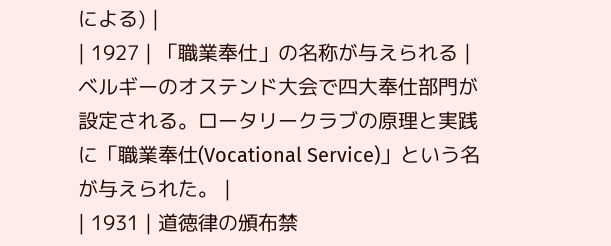による) |
| 1927 | 「職業奉仕」の名称が与えられる | ベルギーのオステンド大会で四大奉仕部門が設定される。ロータリークラブの原理と実践に「職業奉仕(Vocational Service)」という名が与えられた。 |
| 1931 | 道徳律の頒布禁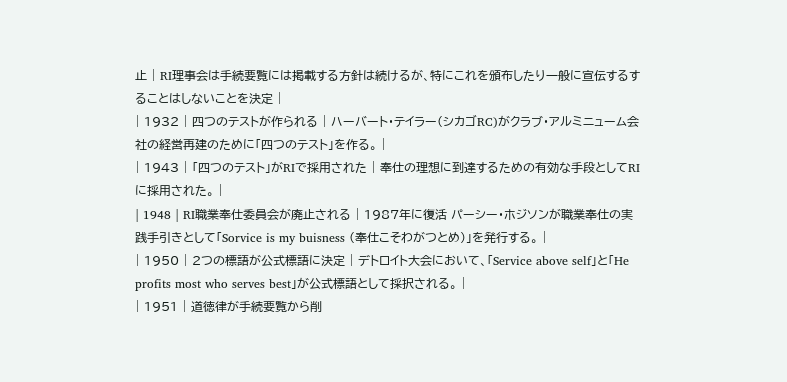止 | RI理事会は手続要覧には掲載する方針は続けるが、特にこれを頒布したり一般に宣伝するすることはしないことを決定 |
| 1932 | 四つのテストが作られる | ハーバート・テイラー(シカゴRC)がクラブ・アルミニューム会社の経営再建のために「四つのテスト」を作る。 |
| 1943 | 「四つのテスト」がRIで採用された | 奉仕の理想に到達するための有効な手段としてRIに採用された。 |
| 1948 | RI職業奉仕委員会が廃止される | 1987年に復活 パーシー・ホジソンが職業奉仕の実践手引きとして「Sorvice is my buisness (奉仕こそわがつとめ)」を発行する。 |
| 1950 | 2つの標語が公式標語に決定 | デトロイト大会において、「Service above self」と「He profits most who serves best」が公式標語として採択される。 |
| 1951 | 道徳律が手続要覧から削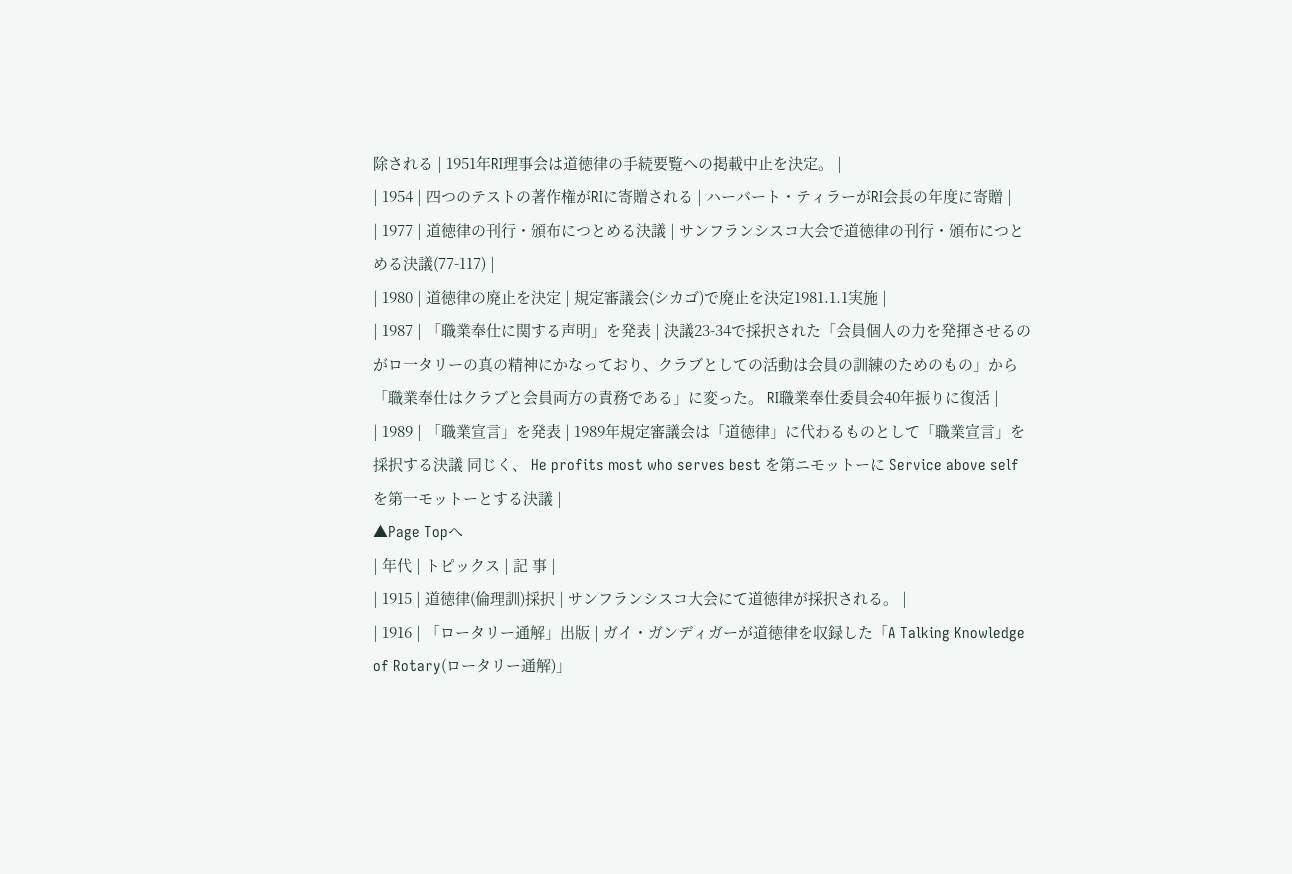除される | 1951年RI理事会は道徳律の手続要覧への掲載中止を決定。 |
| 1954 | 四つのテストの著作権がRIに寄贈される | ハーバート・ティラーがRI会長の年度に寄贈 |
| 1977 | 道徳律の刊行・頒布につとめる決議 | サンフランシスコ大会で道徳律の刊行・頒布につとめる決議(77-117) |
| 1980 | 道徳律の廃止を決定 | 規定審議会(シカゴ)で廃止を決定1981.1.1実施 |
| 1987 | 「職業奉仕に関する声明」を発表 | 決議23-34で採択された「会員個人の力を発揮させるのがロ一タリーの真の精神にかなっており、クラブとしての活動は会員の訓練のためのもの」から「職業奉仕はクラブと会員両方の責務である」に変った。 RI職業奉仕委員会40年振りに復活 |
| 1989 | 「職業宣言」を発表 | 1989年規定審議会は「道徳律」に代わるものとして「職業宣言」を採択する決議 同じく、 He profits most who serves best を第ニモットーに Service above self を第一モットーとする決議 |
▲Page Topへ
| 年代 | トピックス | 記 事 |
| 1915 | 道徳律(倫理訓)採択 | サンフランシスコ大会にて道徳律が採択される。 |
| 1916 | 「ロータリー通解」出版 | ガイ・ガンディガーが道徳律を収録した「A Talking Knowledge of Rotary(ロータリー通解)」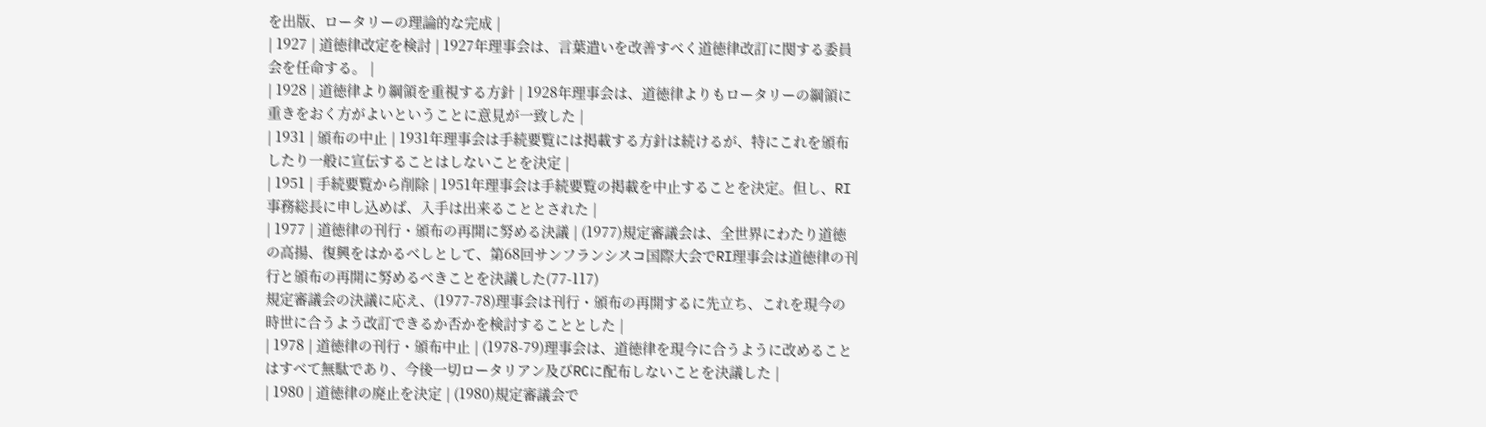を出版、ロータリーの理論的な完成 |
| 1927 | 道徳律改定を検討 | 1927年理事会は、言葉遣いを改善すべく道徳律改訂に関する委員会を任命する。 |
| 1928 | 道徳律より綱領を重視する方針 | 1928年理事会は、道徳律よりもロータリーの綱領に重きをおく方がよいということに意見が一致した |
| 1931 | 頒布の中止 | 1931年理事会は手続要覧には掲載する方針は続けるが、特にこれを頒布したり一般に宣伝することはしないことを決定 |
| 1951 | 手続要覧から削除 | 1951年理事会は手続要覧の掲載を中止することを決定。但し、RI事務総長に申し込めば、入手は出来ることとされた |
| 1977 | 道徳律の刊行・頒布の再開に努める決議 | (1977)規定審議会は、全世界にわたり道徳の高揚、復興をはかるべしとして、第68回サンフランシスコ国際大会でRI理事会は道徳律の刊行と頒布の再開に努めるべきことを決議した(77-117)
規定審議会の決議に応え、(1977-78)理事会は刊行・頒布の再開するに先立ち、これを現今の時世に合うよう改訂できるか否かを検討することとした |
| 1978 | 道徳律の刊行・頒布中止 | (1978-79)理事会は、道徳律を現今に合うように改めることはすべて無駄であり、今後一切ロータリアン及びRCに配布しないことを決議した |
| 1980 | 道徳律の廃止を決定 | (1980)規定審議会で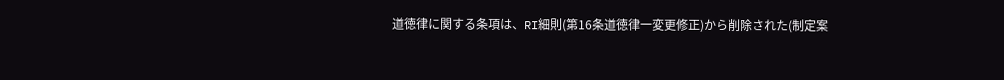道徳律に関する条項は、RI細則(第16条道徳律一変更修正)から削除された(制定案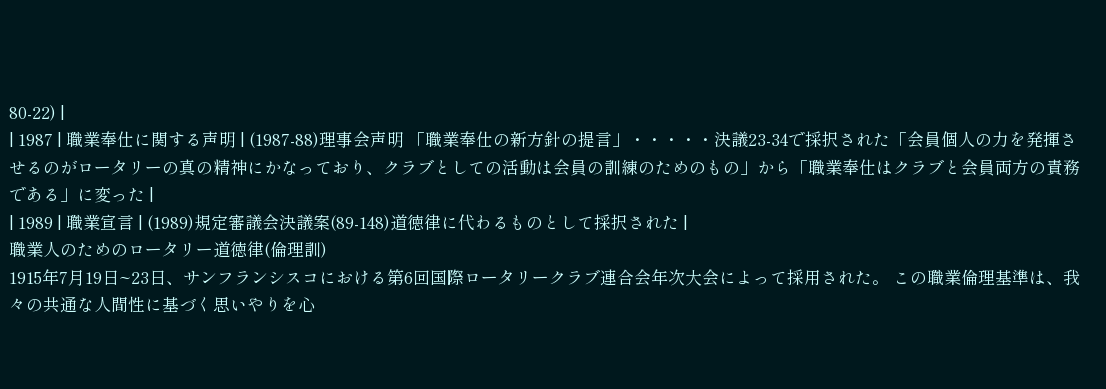80-22) |
| 1987 | 職業奉仕に関する声明 | (1987-88)理事会声明 「職業奉仕の新方針の提言」・・・・・決議23-34で採択された「会員個人の力を発揮させるのがロータリーの真の精神にかなっており、クラブとしての活動は会員の訓練のためのもの」から「職業奉仕はクラブと会員両方の責務である」に変った |
| 1989 | 職業宣言 | (1989)規定審議会決議案(89-148)道徳律に代わるものとして採択された |
職業人のためのロータリー道徳律(倫理訓)
1915年7月19日~23日、サンフランシスコにおける第6回国際ロータリークラブ連合会年次大会によって採用された。 この職業倫理基準は、我々の共通な人間性に基づく思いやりを心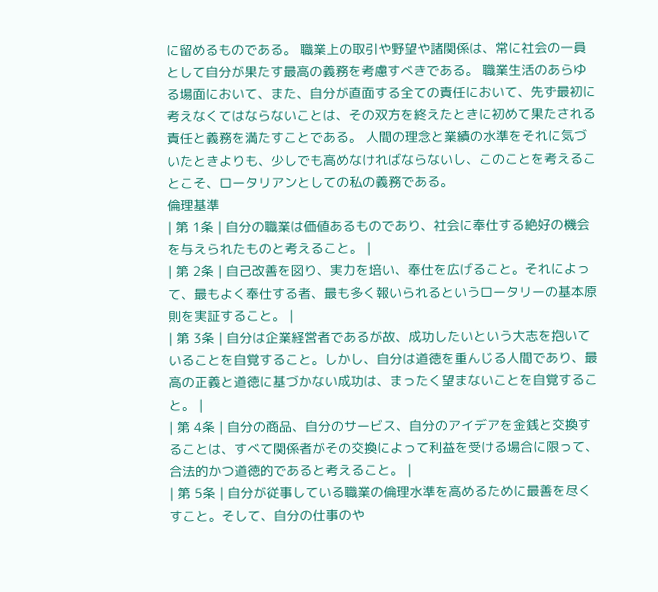に留めるものである。 職業上の取引や野望や諸関係は、常に社会の一員として自分が果たす最高の義務を考慮すべきである。 職業生活のあらゆる場面において、また、自分が直面する全ての責任において、先ず最初に考えなくてはならないことは、その双方を終えたときに初めて果たされる責任と義務を満たすことである。 人間の理念と業績の水準をそれに気づいたときよりも、少しでも高めなければならないし、このことを考えることこそ、ロータリアンとしての私の義務である。
倫理基準
| 第 1条 | 自分の職業は価値あるものであり、社会に奉仕する絶好の機会を与えられたものと考えること。 |
| 第 2条 | 自己改善を図り、実力を培い、奉仕を広げること。それによって、最もよく奉仕する者、最も多く報いられるというロータリーの基本原則を実証すること。 |
| 第 3条 | 自分は企業経営者であるが故、成功したいという大志を抱いていることを自覚すること。しかし、自分は道徳を重んじる人間であり、最高の正義と道徳に基づかない成功は、まったく望まないことを自覚すること。 |
| 第 4条 | 自分の商品、自分のサービス、自分のアイデアを金銭と交換することは、すべて関係者がその交換によって利益を受ける場合に限って、合法的かつ道徳的であると考えること。 |
| 第 5条 | 自分が従事している職業の倫理水準を高めるために最善を尽くすこと。そして、自分の仕事のや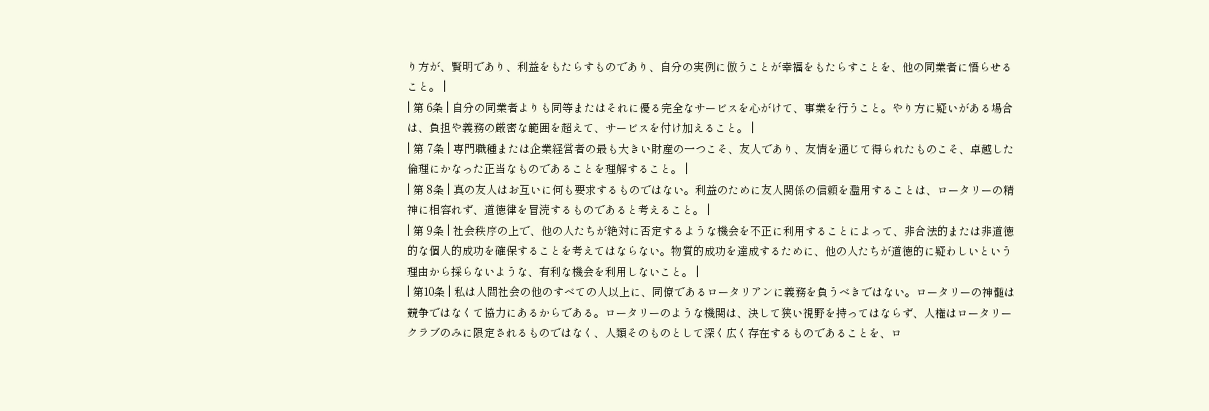り方が、賢明であり、利益をもたらすものであり、自分の実例に倣うことが幸福をもたらすことを、他の同業者に悟らせること。 |
| 第 6条 | 自分の同業者よりも同等またはそれに優る完全なサービスを心がけて、事業を行うこと。やり方に疑いがある場合は、負担や義務の厳密な範囲を超えて、サービスを付け加えること。 |
| 第 7条 | 専門職種または企業経営者の最も大きい財産の一つこそ、友人であり、友情を通じて得られたものこそ、卓越した倫理にかなった正当なものであることを理解すること。 |
| 第 8条 | 真の友人はお互いに何も要求するものではない。利益のために友人関係の信頼を濫用することは、ロータリーの精神に相容れず、道徳律を冒涜するものであると考えること。 |
| 第 9条 | 社会秩序の上で、他の人たちが絶対に否定するような機会を不正に利用することによって、非合法的または非道徳的な個人的成功を確保することを考えてはならない。物質的成功を達成するために、他の人たちが道徳的に疑わしいという理由から採らないような、有利な機会を利用しないこと。 |
| 第10条 | 私は人間社会の他のすべての人以上に、同僚であるロータリアンに義務を負うべきではない。ロータリーの神髄は競争ではなくて協力にあるからである。ロータリーのような機関は、決して狭い視野を持ってはならず、人権はロータリークラブのみに限定されるものではなく、人類そのものとして深く広く存在するものであることを、ロ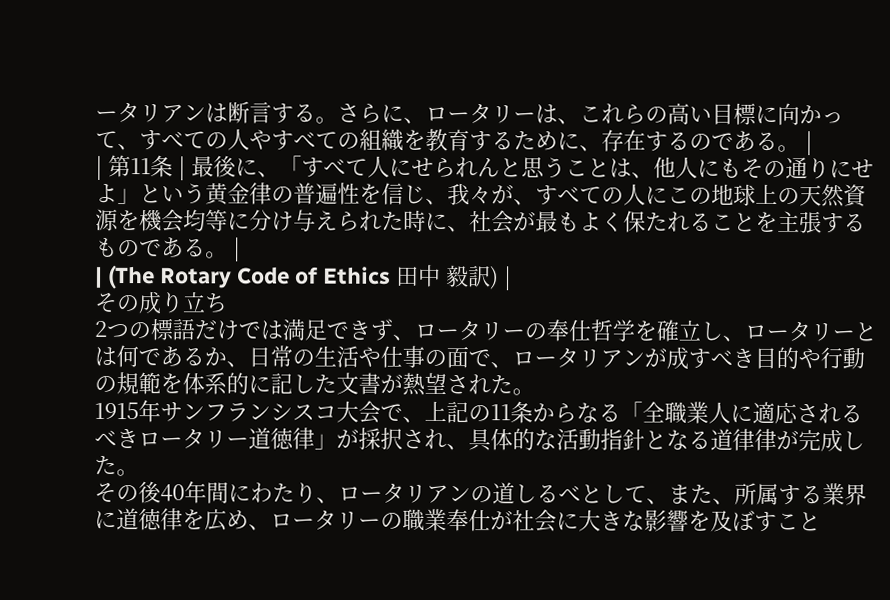ータリアンは断言する。さらに、ロータリーは、これらの高い目標に向かって、すべての人やすべての組織を教育するために、存在するのである。 |
| 第11条 | 最後に、「すべて人にせられんと思うことは、他人にもその通りにせよ」という黄金律の普遍性を信じ、我々が、すべての人にこの地球上の天然資源を機会均等に分け与えられた時に、社会が最もよく保たれることを主張するものである。 |
| (The Rotary Code of Ethics 田中 毅訳) |
その成り立ち
2つの標語だけでは満足できず、ロータリーの奉仕哲学を確立し、ロータリーとは何であるか、日常の生活や仕事の面で、ロータリアンが成すべき目的や行動の規範を体系的に記した文書が熱望された。
1915年サンフランシスコ大会で、上記の11条からなる「全職業人に適応されるべきロータリー道徳律」が採択され、具体的な活動指針となる道律律が完成した。
その後40年間にわたり、ロータリアンの道しるべとして、また、所属する業界に道徳律を広め、ロータリーの職業奉仕が社会に大きな影響を及ぼすこと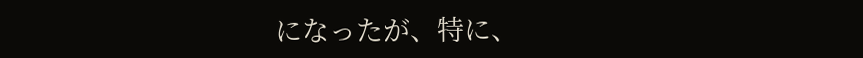になったが、特に、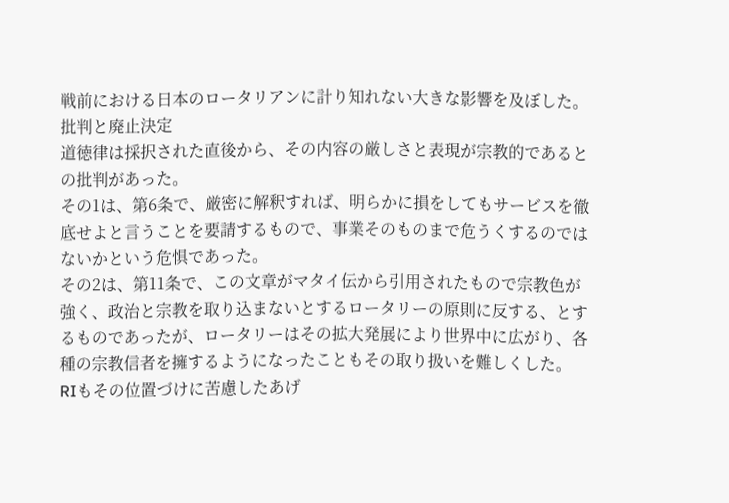戦前における日本のロータリアンに計り知れない大きな影響を及ぼした。
批判と廃止決定
道徳律は採択された直後から、その内容の厳しさと表現が宗教的であるとの批判があった。
その1は、第6条で、厳密に解釈すれば、明らかに損をしてもサービスを徹底せよと言うことを要請するもので、事業そのものまで危うくするのではないかという危惧であった。
その2は、第11条で、この文章がマタイ伝から引用されたもので宗教色が強く、政治と宗教を取り込まないとするロータリーの原則に反する、とするものであったが、ロータリーはその拡大発展により世界中に広がり、各種の宗教信者を擁するようになったこともその取り扱いを難しくした。
RIもその位置づけに苦慮したあげ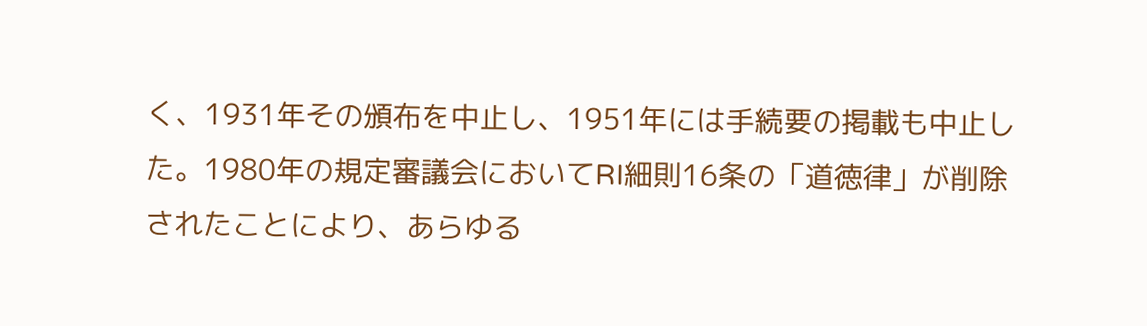く、1931年その頒布を中止し、1951年には手続要の掲載も中止した。1980年の規定審議会においてRI細則16条の「道徳律」が削除されたことにより、あらゆる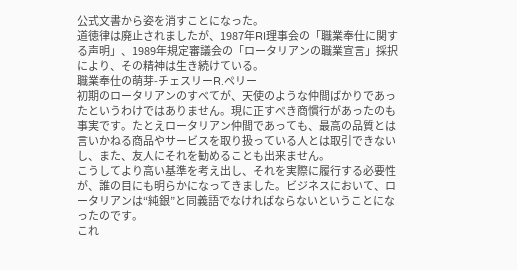公式文書から姿を消すことになった。
道徳律は廃止されましたが、1987年RI理事会の「職業奉仕に関する声明」、1989年規定審議会の「ロータリアンの職業宣言」採択により、その精神は生き続けている。
職業奉仕の萌芽-チェスリーR.ペリー
初期のロータリアンのすべてが、天使のような仲間ばかりであったというわけではありません。現に正すべき商慣行があったのも事実です。たとえロータリアン仲間であっても、最高の品質とは言いかねる商品やサービスを取り扱っている人とは取引できないし、また、友人にそれを勧めることも出来ません。
こうしてより高い基準を考え出し、それを実際に履行する必要性が、誰の目にも明らかになってきました。ビジネスにおいて、ロータリアンは“純銀”と同義語でなければならないということになったのです。
これ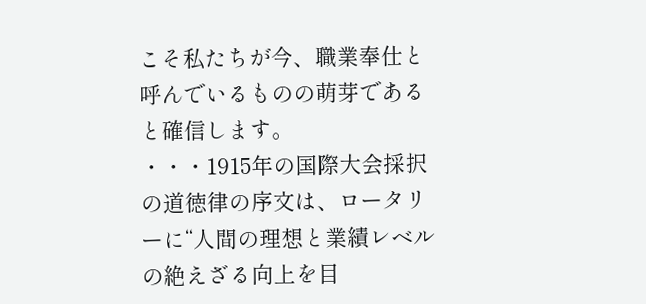こそ私たちが今、職業奉仕と呼んでいるものの萌芽であると確信します。
・・・1915年の国際大会採択の道徳律の序文は、ロータリーに“人間の理想と業績レベルの絶えざる向上を目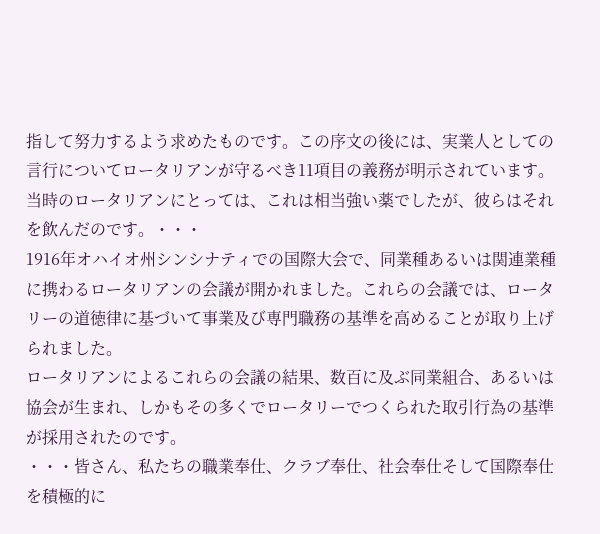指して努力するよう求めたものです。この序文の後には、実業人としての言行についてロータリアンが守るべき11項目の義務が明示されています。当時のロータリアンにとっては、これは相当強い薬でしたが、彼らはそれを飲んだのです。・・・
1916年オハイオ州シンシナティでの国際大会で、同業種あるいは関連業種に携わるロータリアンの会議が開かれました。これらの会議では、ロータリーの道徳律に基づいて事業及び専門職務の基準を高めることが取り上げられました。
ロータリアンによるこれらの会議の結果、数百に及ぶ同業組合、あるいは協会が生まれ、しかもその多くでロータリーでつくられた取引行為の基準が採用されたのです。
・・・皆さん、私たちの職業奉仕、クラブ奉仕、社会奉仕そして国際奉仕を積極的に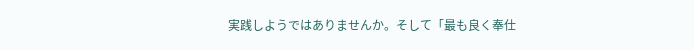実践しようではありませんか。そして「最も良く奉仕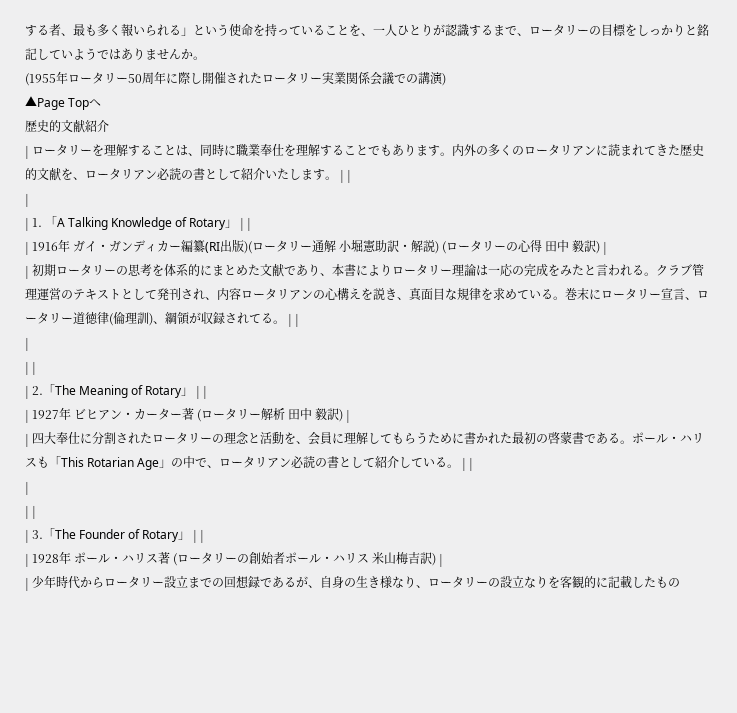する者、最も多く報いられる」という使命を持っていることを、一人ひとりが認識するまで、ロータリーの目標をしっかりと銘記していようではありませんか。
(1955年ロータリー50周年に際し開催されたロータリー実業関係会議での講演)
▲Page Topへ
歴史的文献紹介
| ロータリーを理解することは、同時に職業奉仕を理解することでもあります。内外の多くのロータリアンに読まれてきた歴史的文献を、ロータリアン必読の書として紹介いたします。 | |
|
| 1. 「A Talking Knowledge of Rotary」 | |
| 1916年 ガイ・ガンディカー編纂(RI出版)(ロータリー通解 小堀憲助訳・解説) (ロータリーの心得 田中 毅訳) |
| 初期ロータリーの思考を体系的にまとめた文献であり、本書によりロータリー理論は一応の完成をみたと言われる。クラブ管理運営のテキストとして発刊され、内容ロータリアンの心構えを説き、真面目な規律を求めている。巻末にロータリー宣言、ロータリー道徳律(倫理訓)、綱領が収録されてる。 | |
|
| |
| 2.「The Meaning of Rotary」 | |
| 1927年 ビヒアン・カーター著 (ロータリー解析 田中 毅訳) |
| 四大奉仕に分割されたロータリーの理念と活動を、会員に理解してもらうために書かれた最初の啓蒙書である。ポール・ハリスも「This Rotarian Age」の中で、ロータリアン必読の書として紹介している。 | |
|
| |
| 3.「The Founder of Rotary」 | |
| 1928年 ポール・ハリス著 (ロータリーの創始者ポール・ハリス 米山梅吉訳) |
| 少年時代からロータリー設立までの回想録であるが、自身の生き様なり、ロータリーの設立なりを客観的に記載したもの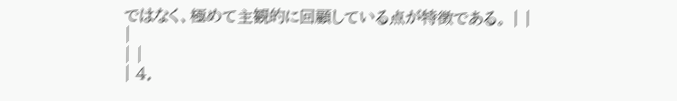ではなく、極めて主観的に回顧している点が特徴である。 | |
|
| |
| 4.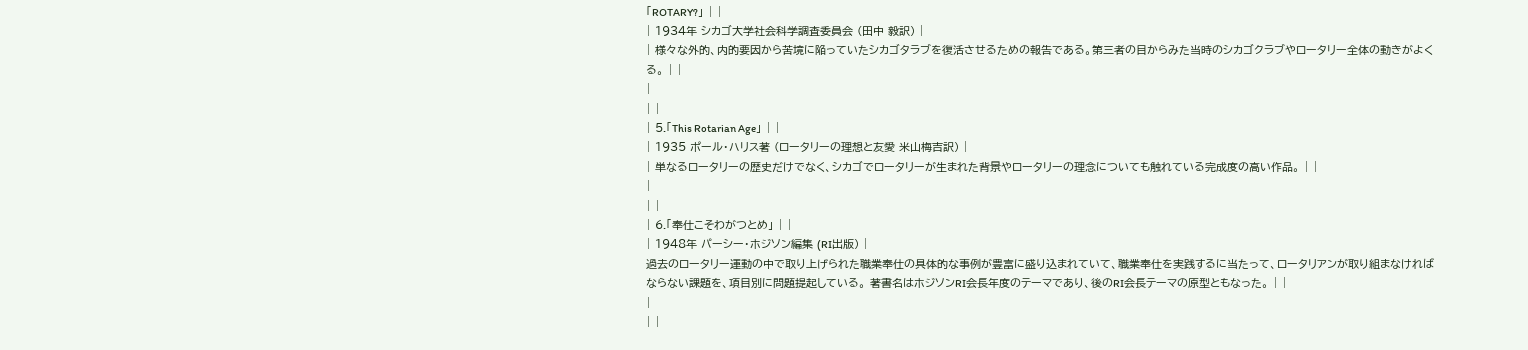「ROTARY?」 | |
| 1934年 シカゴ大学社会科学調査委員会 (田中 毅訳) |
| 様々な外的、内的要因から苦境に陥っていたシカゴタラブを復活させるための報告である。第三者の目からみた当時のシカゴクラブやロータリー全体の動きがよくる。 | |
|
| |
| 5.「This Rotarian Age」 | |
| 1935 ポール・ハリス著 (ロータリーの理想と友愛 米山梅吉訳) |
| 単なるロータリーの歴史だけでなく、シカゴでロータリーが生まれた背景やロータリーの理念についても触れている完成度の高い作品。 | |
|
| |
| 6.「奉仕こそわがつとめ」 | |
| 1948年 パーシー・ホジソン編集 (RI出版) |
過去のロータリー運動の中で取り上げられた職業奉仕の具体的な事例が豊富に盛り込まれていて、職業奉仕を実践するに当たって、ロータリアンが取り組まなければならない課題を、項目別に問題提起している。 著書名はホジソンRI会長年度のテーマであり、後のRI会長テーマの原型ともなった。 | |
|
| |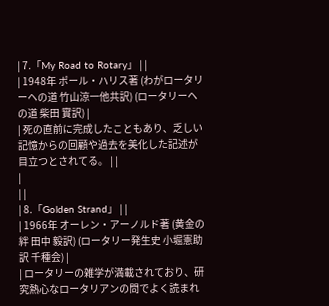| 7.「My Road to Rotary」 | |
| 1948年 ポール・ハリス著 (わがロータリーヘの道 竹山涼一他共訳) (ロータリーヘの道 柴田 實訳) |
| 死の直前に完成したこともあり、乏しい記憶からの回顧や過去を美化した記述が目立つとされてる。 | |
|
| |
| 8.「Golden Strand」 | |
| 1966年 オーレン・アーノルド著 (黄金の絆 田中 毅訳) (ロータリー発生史 小堀憲助訳 千種会) |
| ロータリーの雑学が満載されており、研究熱心なロータリアンの問でよく読まれ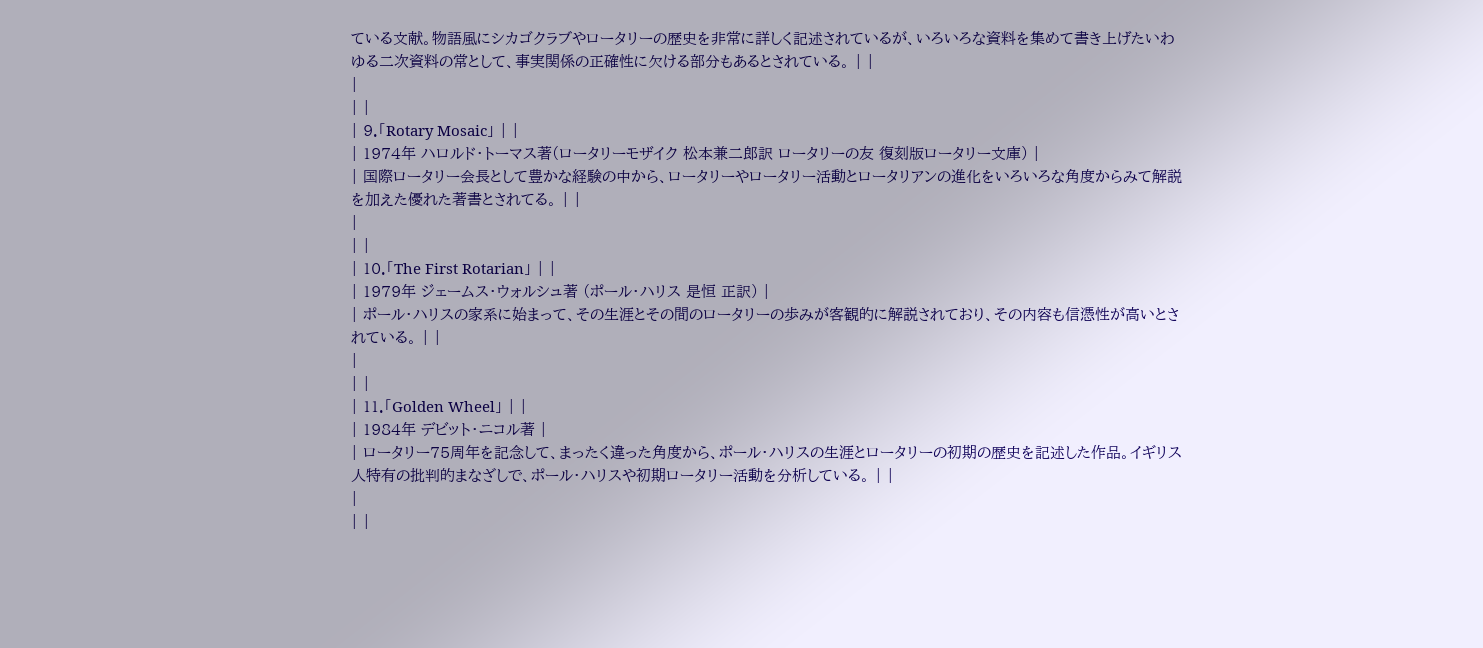ている文献。物語風にシカゴクラブやロータリーの歴史を非常に詳しく記述されているが、いろいろな資料を集めて書き上げたいわゆる二次資料の常として、事実関係の正確性に欠ける部分もあるとされている。 | |
|
| |
| 9.「Rotary Mosaic」 | |
| 1974年 ハロルド・トーマス著(ロータリーモザイク 松本兼二郎訳 ロータリーの友 復刻版ロータリー文庫) |
| 国際ロータリー会長として豊かな経験の中から、ロータリーやロータリー活動とロータリアンの進化をいろいろな角度からみて解説を加えた優れた著書とされてる。 | |
|
| |
| 10.「The First Rotarian」 | |
| 1979年 ジェームス・ウォルシュ著 (ポール・ハリス 是恒 正訳) |
| ポール・ハリスの家系に始まって、その生涯とその間のロータリーの歩みが客観的に解説されており、その内容も信憑性が高いとされている。 | |
|
| |
| 11.「Golden Wheel」 | |
| 1984年 デビット・ニコル著 |
| ロータリー75周年を記念して、まったく違った角度から、ポール・ハリスの生涯とロータリーの初期の歴史を記述した作品。イギリス人特有の批判的まなざしで、ポール・ハリスや初期ロータリー活動を分析している。 | |
|
| |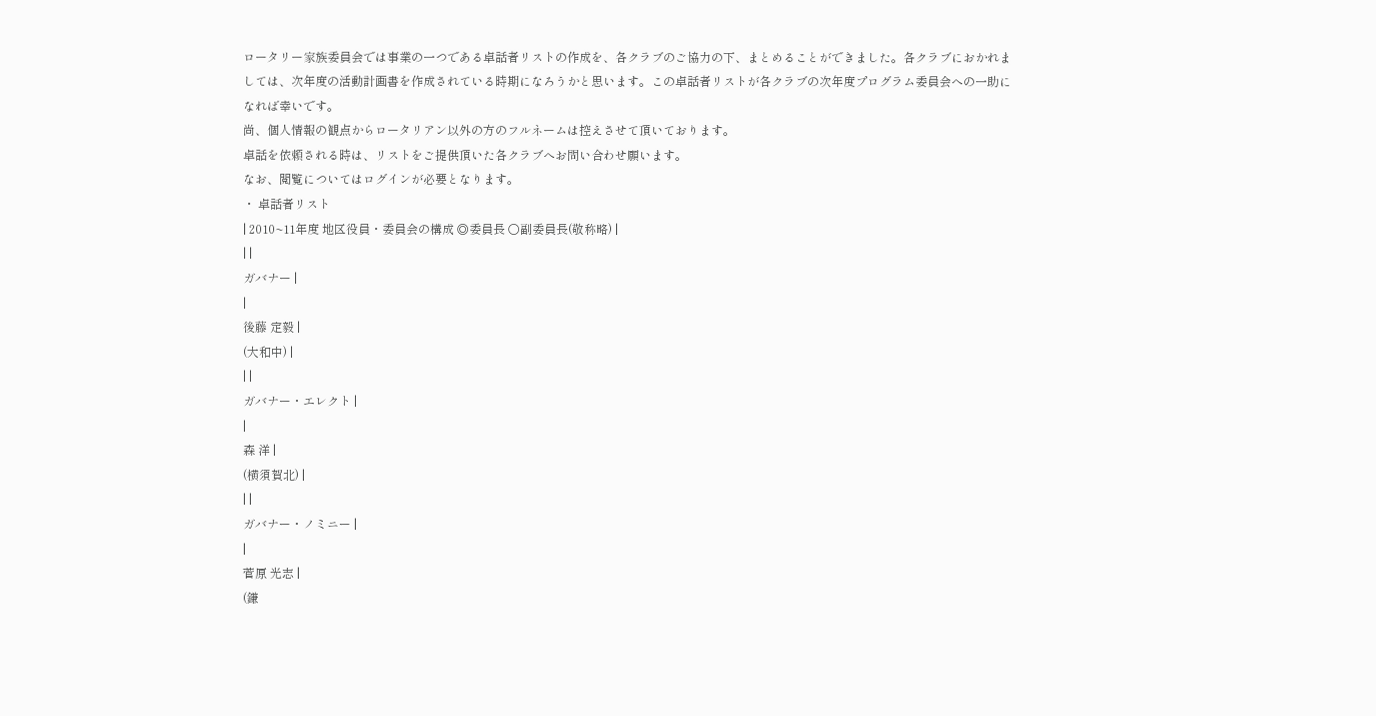ロータリー家族委員会では事業の一つである卓話者リストの作成を、各クラブのご協力の下、まとめることができました。各クラブにおかれましては、次年度の活動計画書を作成されている時期になろうかと思います。この卓話者リストが各クラブの次年度プログラム委員会への一助になれば幸いです。
尚、個人情報の観点からロータリアン以外の方のフルネームは控えさせて頂いております。
卓話を依頼される時は、リストをご提供頂いた各クラブへお問い合わせ願います。
なお、閲覧についてはログインが必要となります。
・ 卓話者リスト
| 2010~11年度 地区役員・委員会の構成 ◎委員長 ○副委員長(敬称略) |
| |
ガバナー |
|
後藤 定毅 |
(大和中) |
| |
ガバナー・エレクト |
|
森 洋 |
(横須賀北) |
| |
ガバナー・ノミニー |
|
菅原 光志 |
(鎌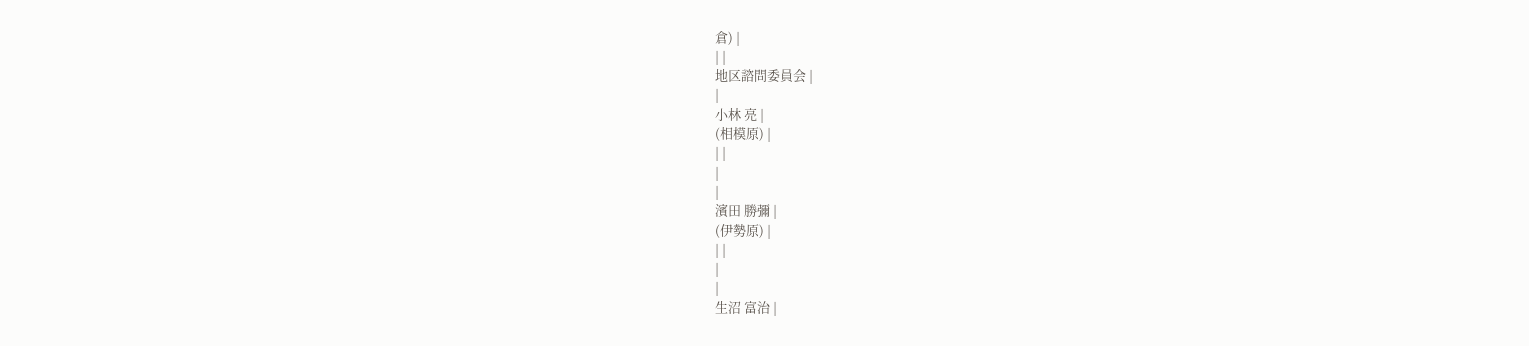倉) |
| |
地区諮問委員会 |
|
小林 亮 |
(相模原) |
| |
|
|
濱田 勝彌 |
(伊勢原) |
| |
|
|
生沼 富治 |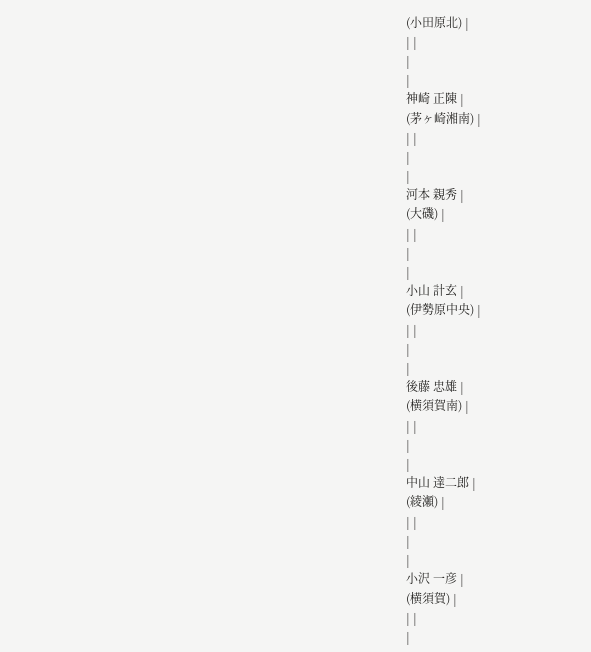(小田原北) |
| |
|
|
神崎 正陳 |
(茅ヶ崎湘南) |
| |
|
|
河本 親秀 |
(大磯) |
| |
|
|
小山 計玄 |
(伊勢原中央) |
| |
|
|
後藤 忠雄 |
(横須賀南) |
| |
|
|
中山 達二郎 |
(綾瀬) |
| |
|
|
小沢 一彦 |
(横須賀) |
| |
|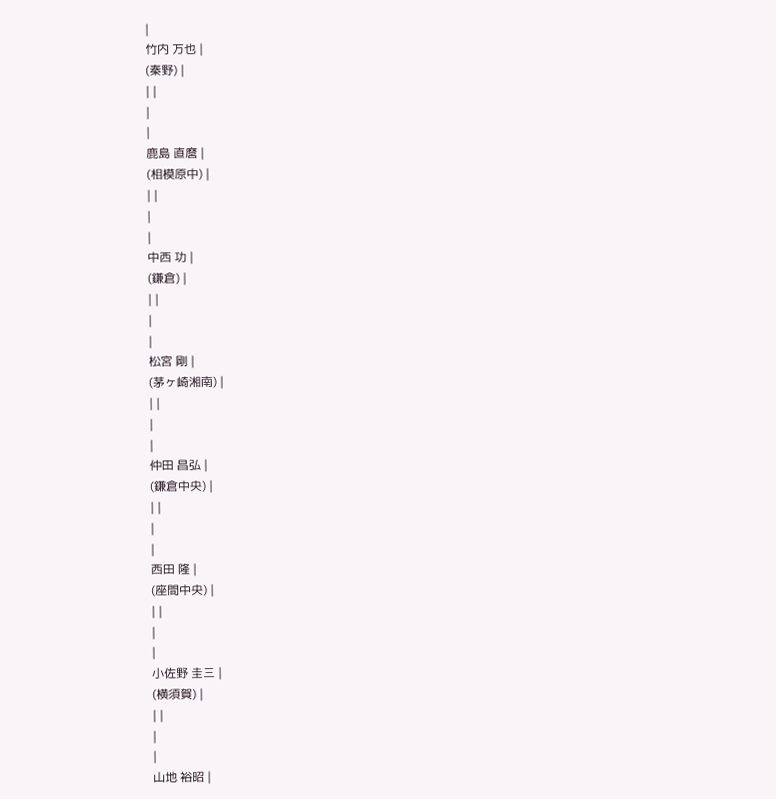|
竹内 万也 |
(秦野) |
| |
|
|
鹿島 直麿 |
(相模原中) |
| |
|
|
中西 功 |
(鎌倉) |
| |
|
|
松宮 剛 |
(茅ヶ崎湘南) |
| |
|
|
仲田 昌弘 |
(鎌倉中央) |
| |
|
|
西田 隆 |
(座間中央) |
| |
|
|
小佐野 圭三 |
(横須賀) |
| |
|
|
山地 裕昭 |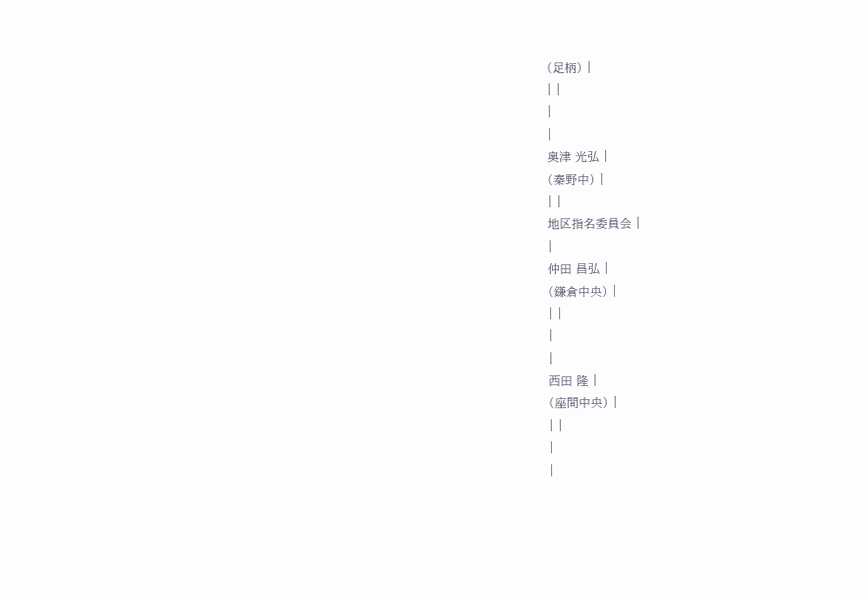(足柄) |
| |
|
|
奥津 光弘 |
(秦野中) |
| |
地区指名委員会 |
|
仲田 昌弘 |
(鎌倉中央) |
| |
|
|
西田 隆 |
(座間中央) |
| |
|
|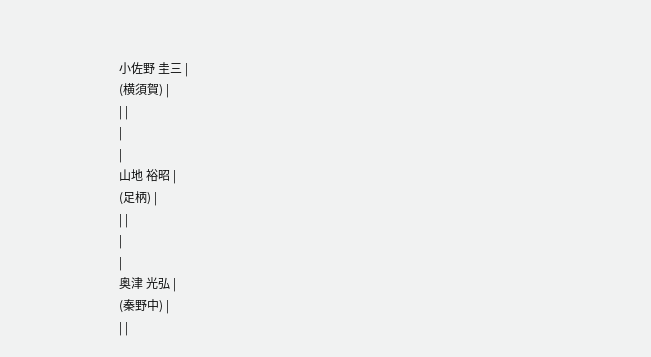小佐野 圭三 |
(横須賀) |
| |
|
|
山地 裕昭 |
(足柄) |
| |
|
|
奥津 光弘 |
(秦野中) |
| |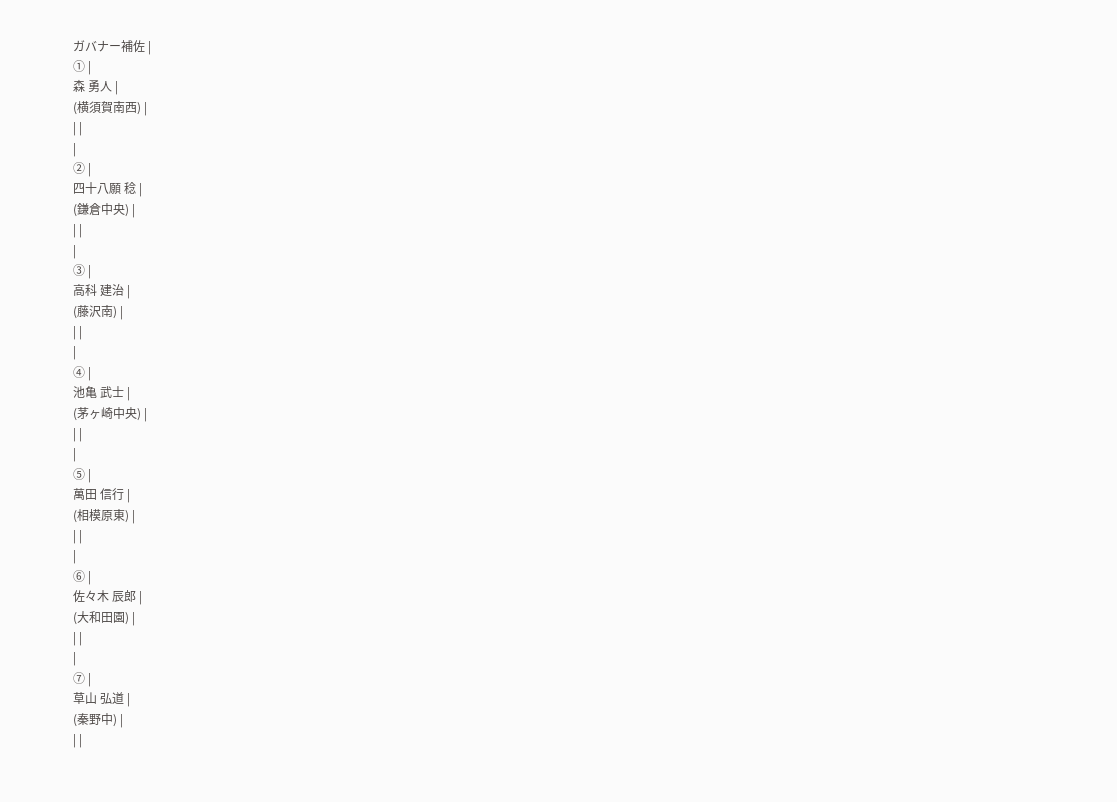ガバナー補佐 |
① |
森 勇人 |
(横須賀南西) |
| |
|
② |
四十八願 稔 |
(鎌倉中央) |
| |
|
③ |
高科 建治 |
(藤沢南) |
| |
|
④ |
池亀 武士 |
(茅ヶ崎中央) |
| |
|
⑤ |
萬田 信行 |
(相模原東) |
| |
|
⑥ |
佐々木 辰郎 |
(大和田園) |
| |
|
⑦ |
草山 弘道 |
(秦野中) |
| |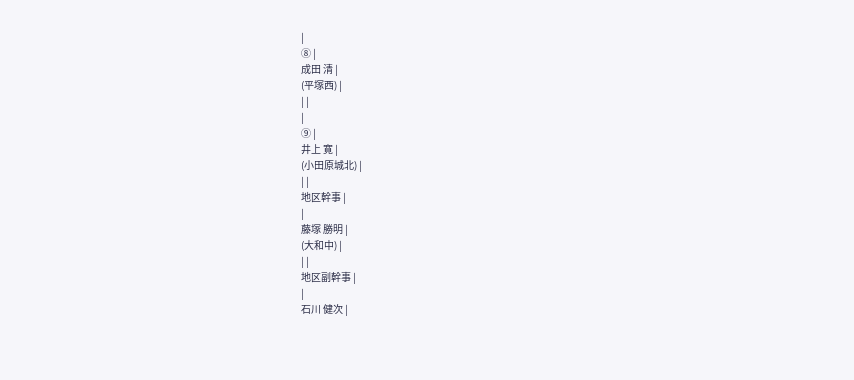|
⑧ |
成田 清 |
(平塚西) |
| |
|
⑨ |
井上 寛 |
(小田原城北) |
| |
地区幹事 |
|
藤塚 勝明 |
(大和中) |
| |
地区副幹事 |
|
石川 健次 |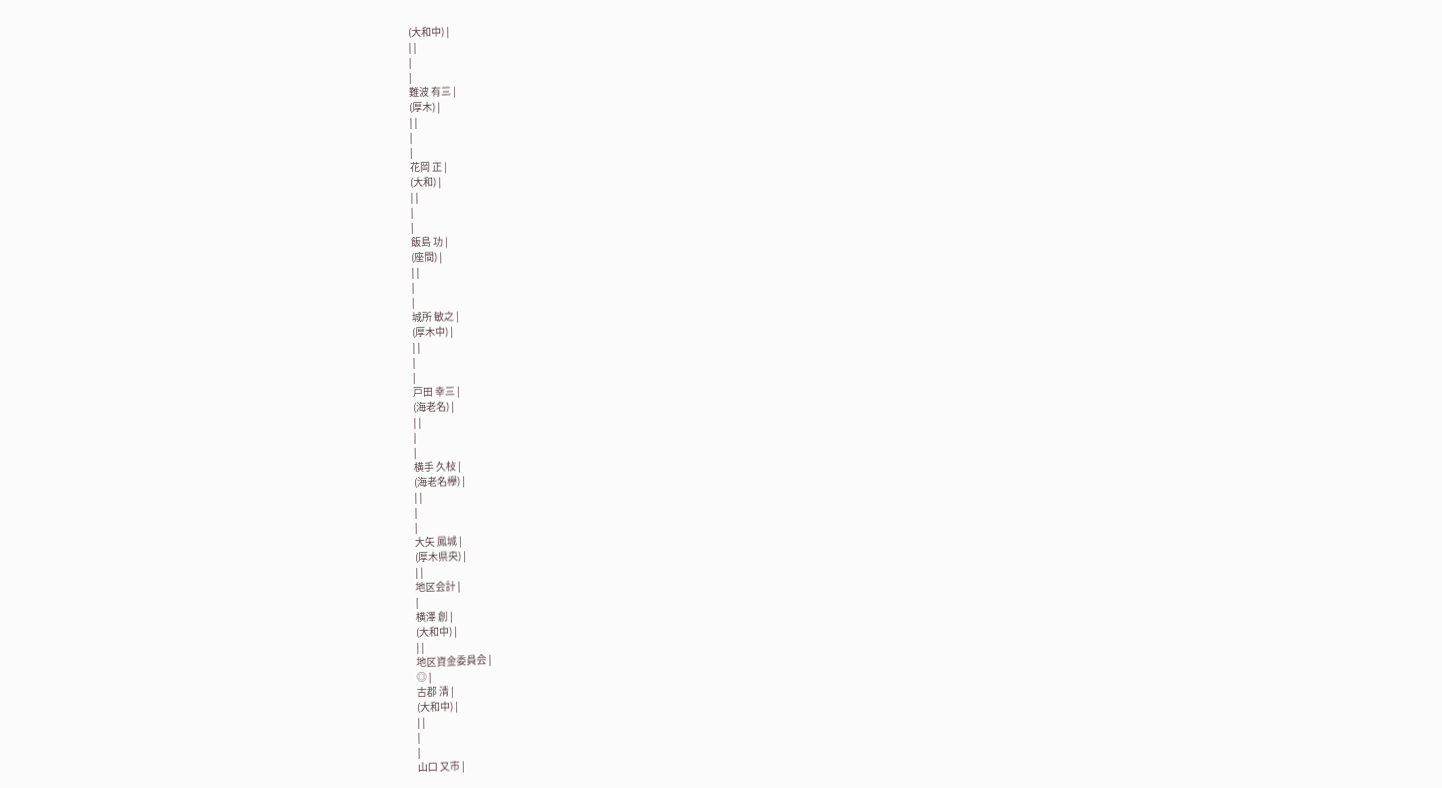(大和中) |
| |
|
|
難波 有三 |
(厚木) |
| |
|
|
花岡 正 |
(大和) |
| |
|
|
飯島 功 |
(座間) |
| |
|
|
城所 敏之 |
(厚木中) |
| |
|
|
戸田 幸三 |
(海老名) |
| |
|
|
横手 久枝 |
(海老名欅) |
| |
|
|
大矢 鳳城 |
(厚木県央) |
| |
地区会計 |
|
横澤 創 |
(大和中) |
| |
地区資金委員会 |
◎ |
古郡 清 |
(大和中) |
| |
|
|
山口 又市 |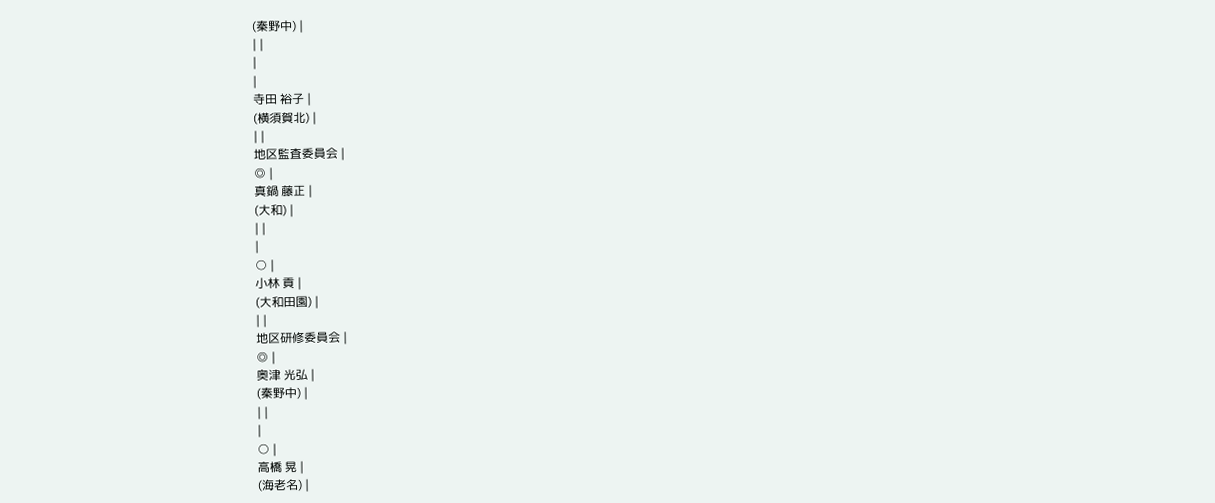(秦野中) |
| |
|
|
寺田 裕子 |
(横須賀北) |
| |
地区監査委員会 |
◎ |
真鍋 藤正 |
(大和) |
| |
|
○ |
小林 貢 |
(大和田園) |
| |
地区研修委員会 |
◎ |
奥津 光弘 |
(秦野中) |
| |
|
○ |
高橋 晃 |
(海老名) |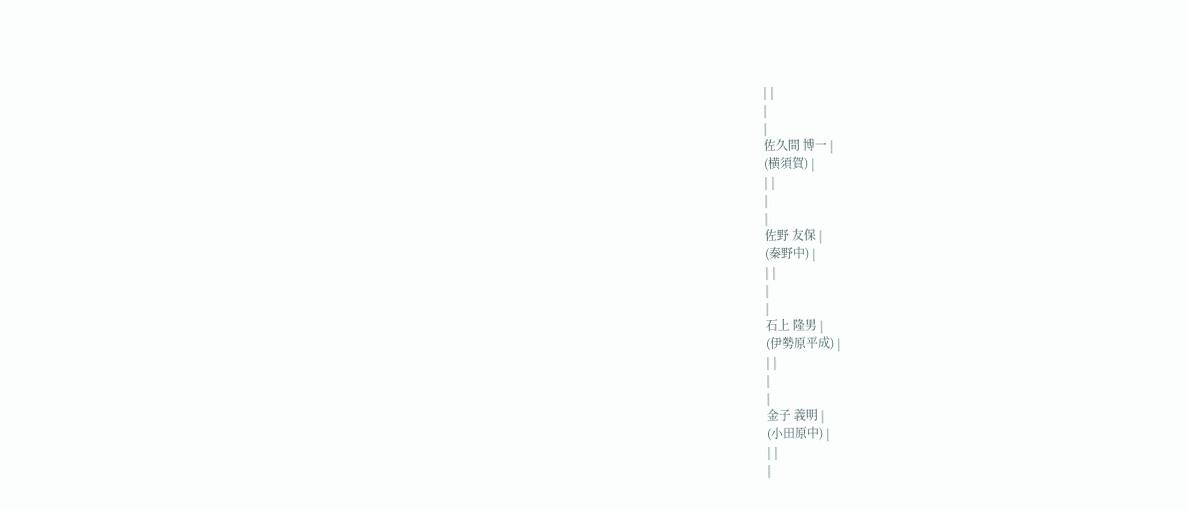| |
|
|
佐久間 博一 |
(横須賀) |
| |
|
|
佐野 友保 |
(秦野中) |
| |
|
|
石上 隆男 |
(伊勢原平成) |
| |
|
|
金子 義明 |
(小田原中) |
| |
|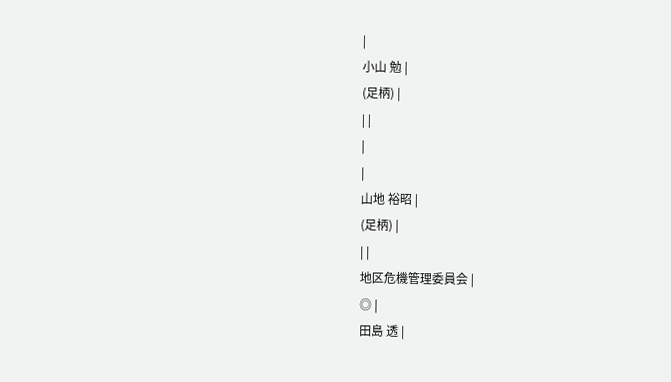|
小山 勉 |
(足柄) |
| |
|
|
山地 裕昭 |
(足柄) |
| |
地区危機管理委員会 |
◎ |
田島 透 |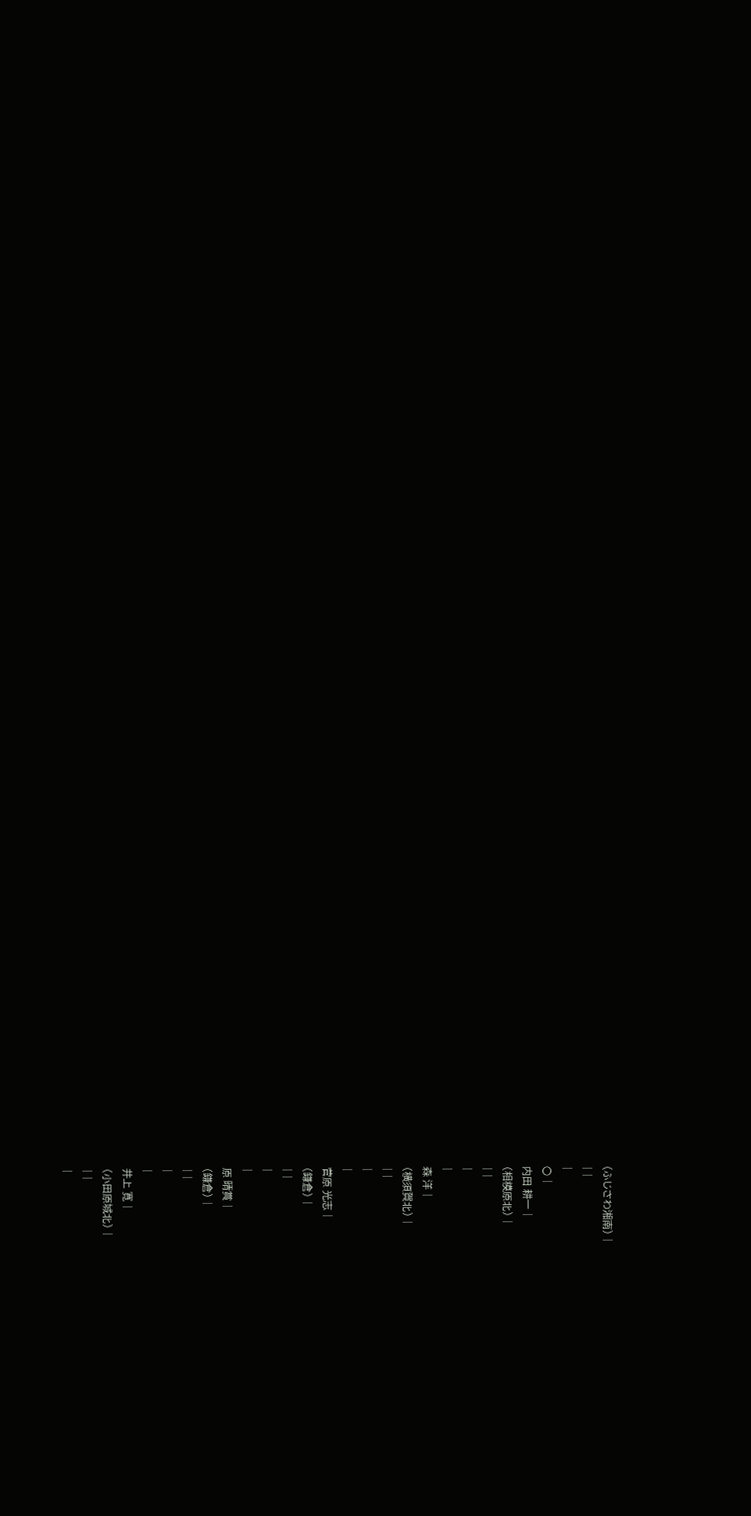(ふじさわ湘南) |
| |
|
○ |
内田 耕一 |
(相模原北) |
| |
|
|
森 洋 |
(横須賀北) |
| |
|
|
菅原 光志 |
(鎌倉) |
| |
|
|
原 晴賞 |
(鎌倉) |
| |
|
|
井上 寛 |
(小田原城北) |
| |
|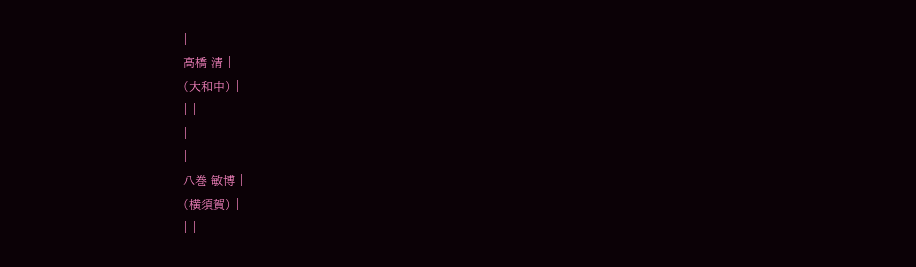|
高橋 清 |
(大和中) |
| |
|
|
八巻 敏博 |
(横須賀) |
| |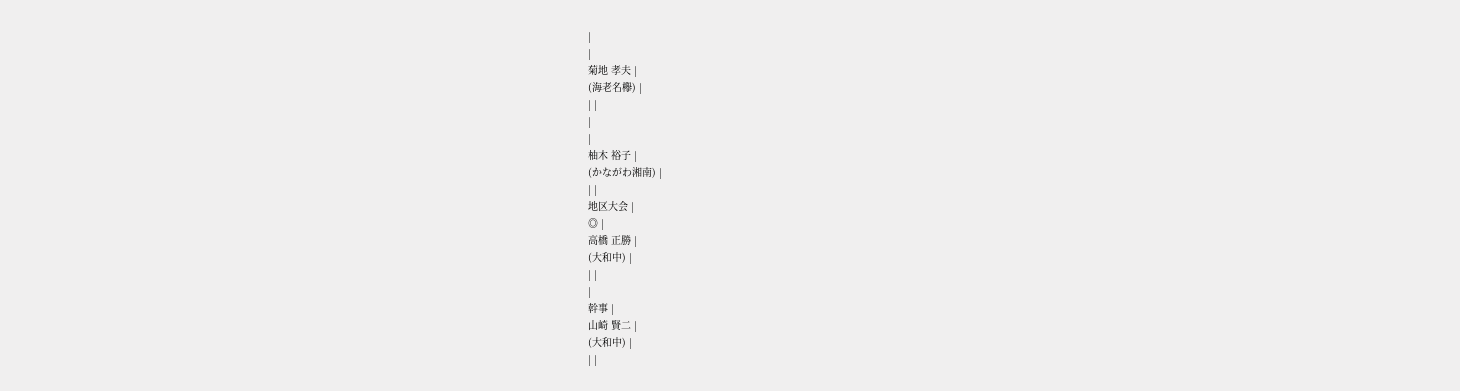|
|
菊地 孝夫 |
(海老名欅) |
| |
|
|
柚木 裕子 |
(かながわ湘南) |
| |
地区大会 |
◎ |
高橋 正勝 |
(大和中) |
| |
|
幹事 |
山崎 賢二 |
(大和中) |
| |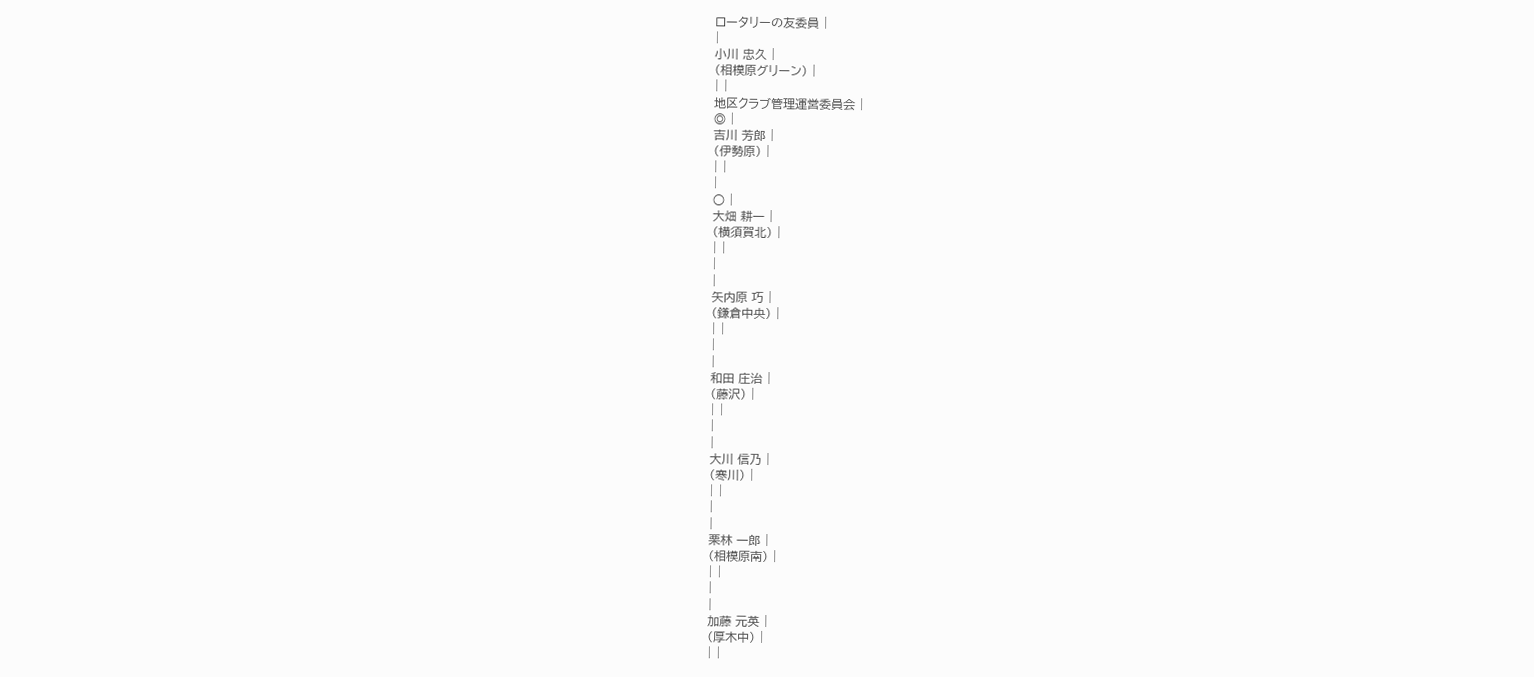ロータリーの友委員 |
|
小川 忠久 |
(相模原グリーン) |
| |
地区クラブ管理運営委員会 |
◎ |
吉川 芳郎 |
(伊勢原) |
| |
|
○ |
大畑 耕一 |
(横須賀北) |
| |
|
|
矢内原 巧 |
(鎌倉中央) |
| |
|
|
和田 庄治 |
(藤沢) |
| |
|
|
大川 信乃 |
(寒川) |
| |
|
|
栗林 一郎 |
(相模原南) |
| |
|
|
加藤 元英 |
(厚木中) |
| |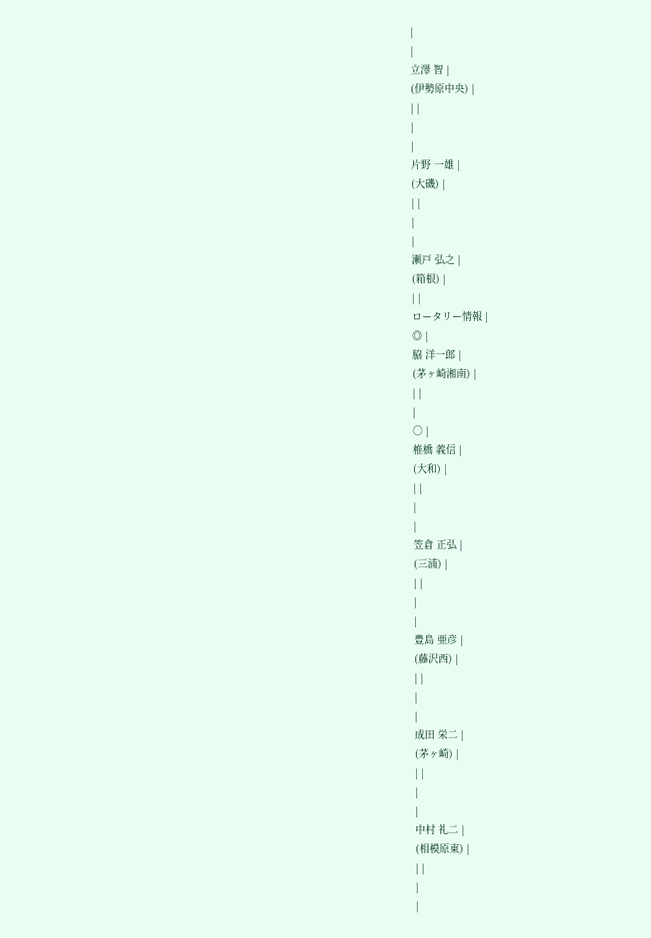|
|
立澤 智 |
(伊勢原中央) |
| |
|
|
片野 一雄 |
(大磯) |
| |
|
|
瀬戸 弘之 |
(箱根) |
| |
ロータリー情報 |
◎ |
脇 洋一郎 |
(茅ヶ崎湘南) |
| |
|
○ |
椎橋 義信 |
(大和) |
| |
|
|
笠倉 正弘 |
(三浦) |
| |
|
|
豊島 亜彦 |
(藤沢西) |
| |
|
|
成田 栄二 |
(茅ヶ崎) |
| |
|
|
中村 礼二 |
(相模原東) |
| |
|
|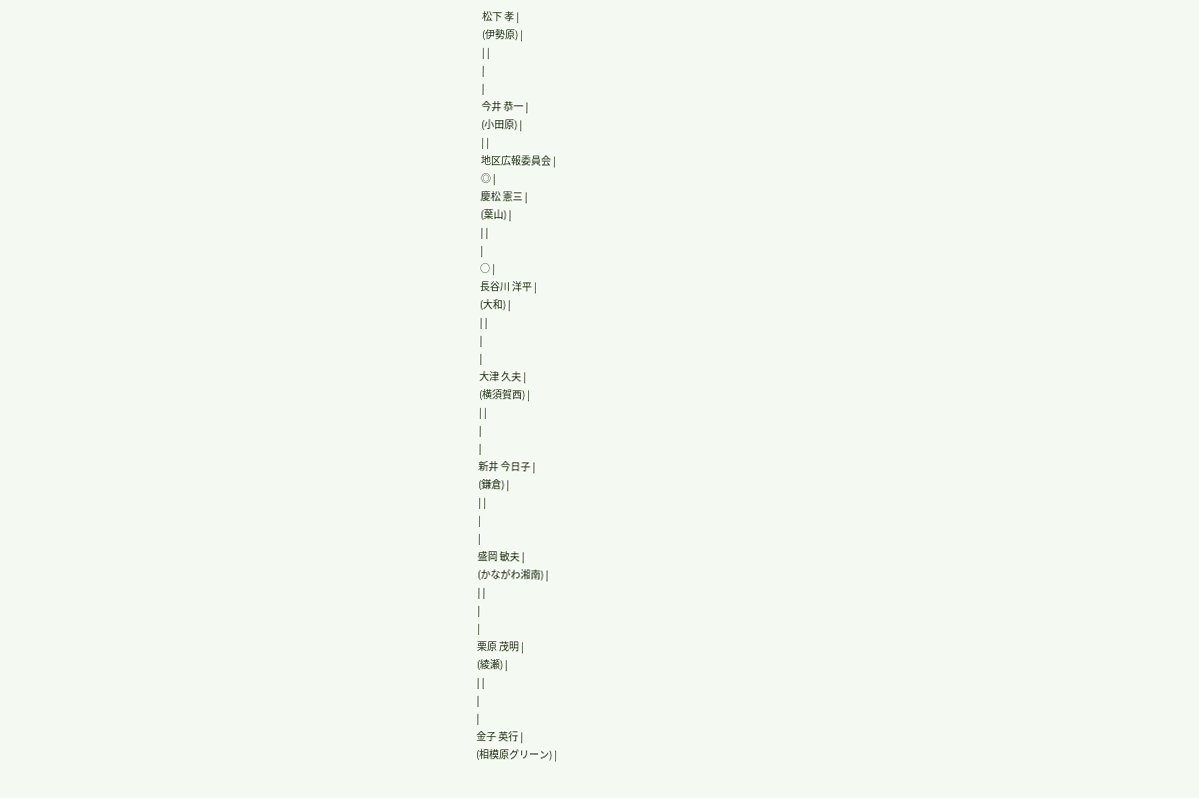松下 孝 |
(伊勢原) |
| |
|
|
今井 恭一 |
(小田原) |
| |
地区広報委員会 |
◎ |
慶松 憲三 |
(葉山) |
| |
|
○ |
長谷川 洋平 |
(大和) |
| |
|
|
大津 久夫 |
(横須賀西) |
| |
|
|
新井 今日子 |
(鎌倉) |
| |
|
|
盛岡 敏夫 |
(かながわ湘南) |
| |
|
|
栗原 茂明 |
(綾瀬) |
| |
|
|
金子 英行 |
(相模原グリーン) |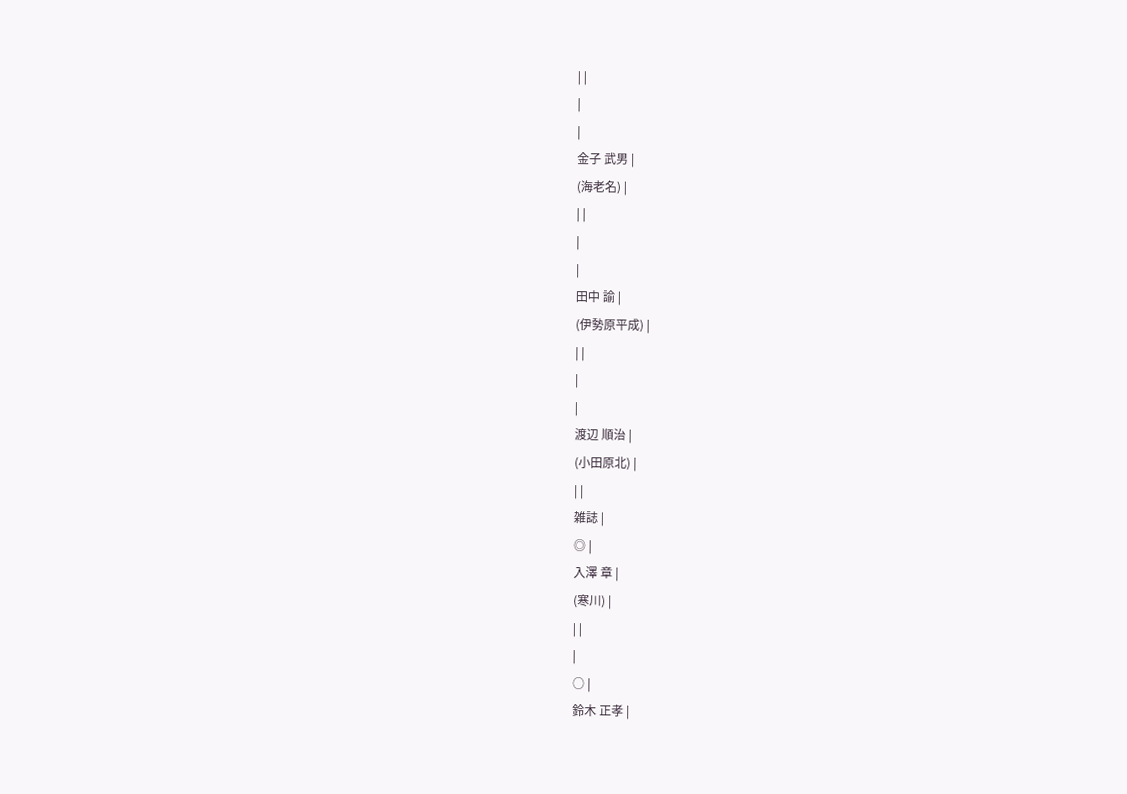| |
|
|
金子 武男 |
(海老名) |
| |
|
|
田中 諭 |
(伊勢原平成) |
| |
|
|
渡辺 順治 |
(小田原北) |
| |
雑誌 |
◎ |
入澤 章 |
(寒川) |
| |
|
○ |
鈴木 正孝 |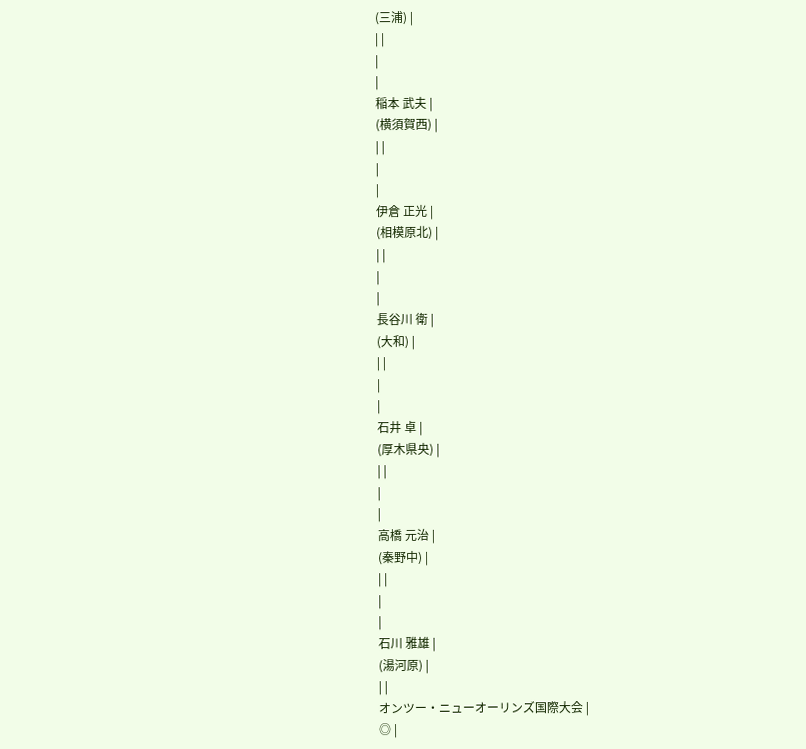(三浦) |
| |
|
|
稲本 武夫 |
(横須賀西) |
| |
|
|
伊倉 正光 |
(相模原北) |
| |
|
|
長谷川 衛 |
(大和) |
| |
|
|
石井 卓 |
(厚木県央) |
| |
|
|
高橋 元治 |
(秦野中) |
| |
|
|
石川 雅雄 |
(湯河原) |
| |
オンツー・ニューオーリンズ国際大会 |
◎ |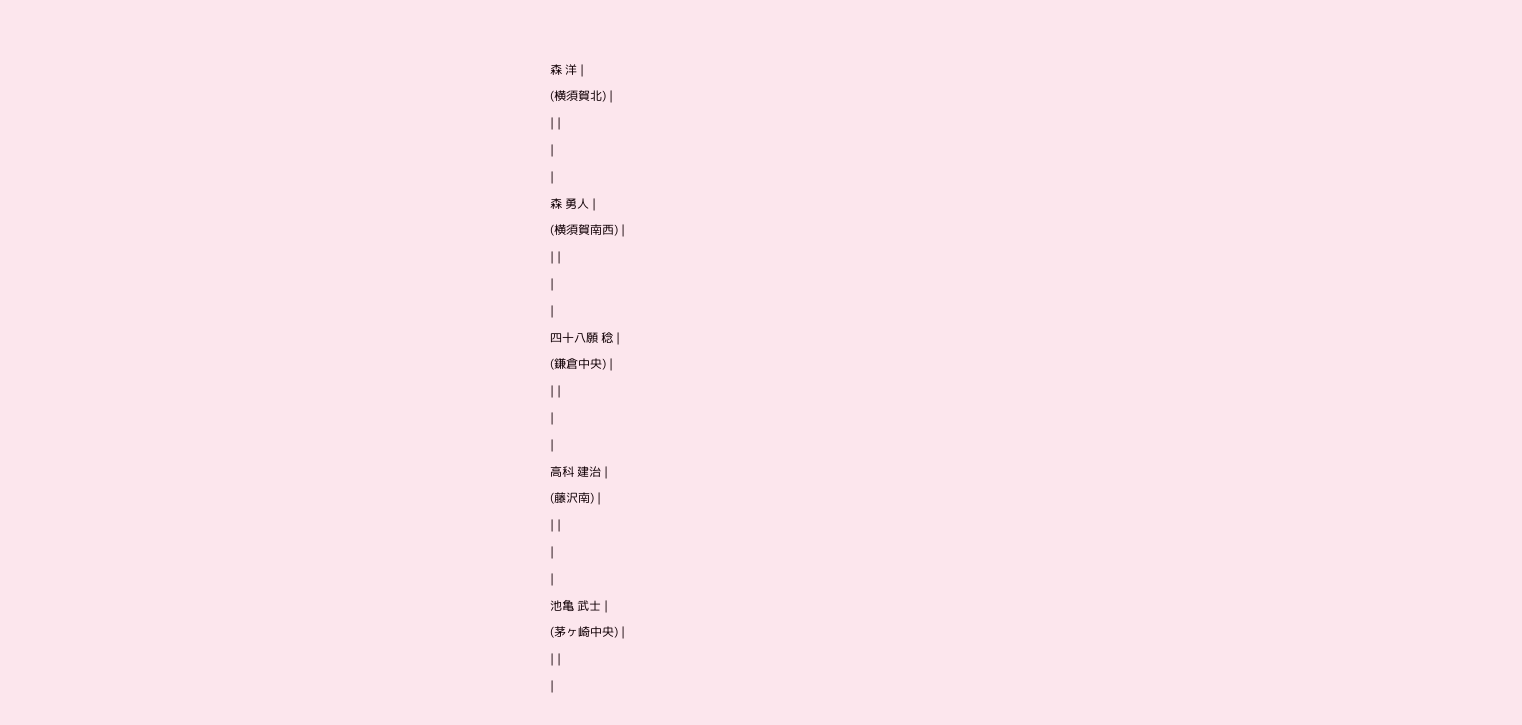森 洋 |
(横須賀北) |
| |
|
|
森 勇人 |
(横須賀南西) |
| |
|
|
四十八願 稔 |
(鎌倉中央) |
| |
|
|
高科 建治 |
(藤沢南) |
| |
|
|
池亀 武士 |
(茅ヶ崎中央) |
| |
|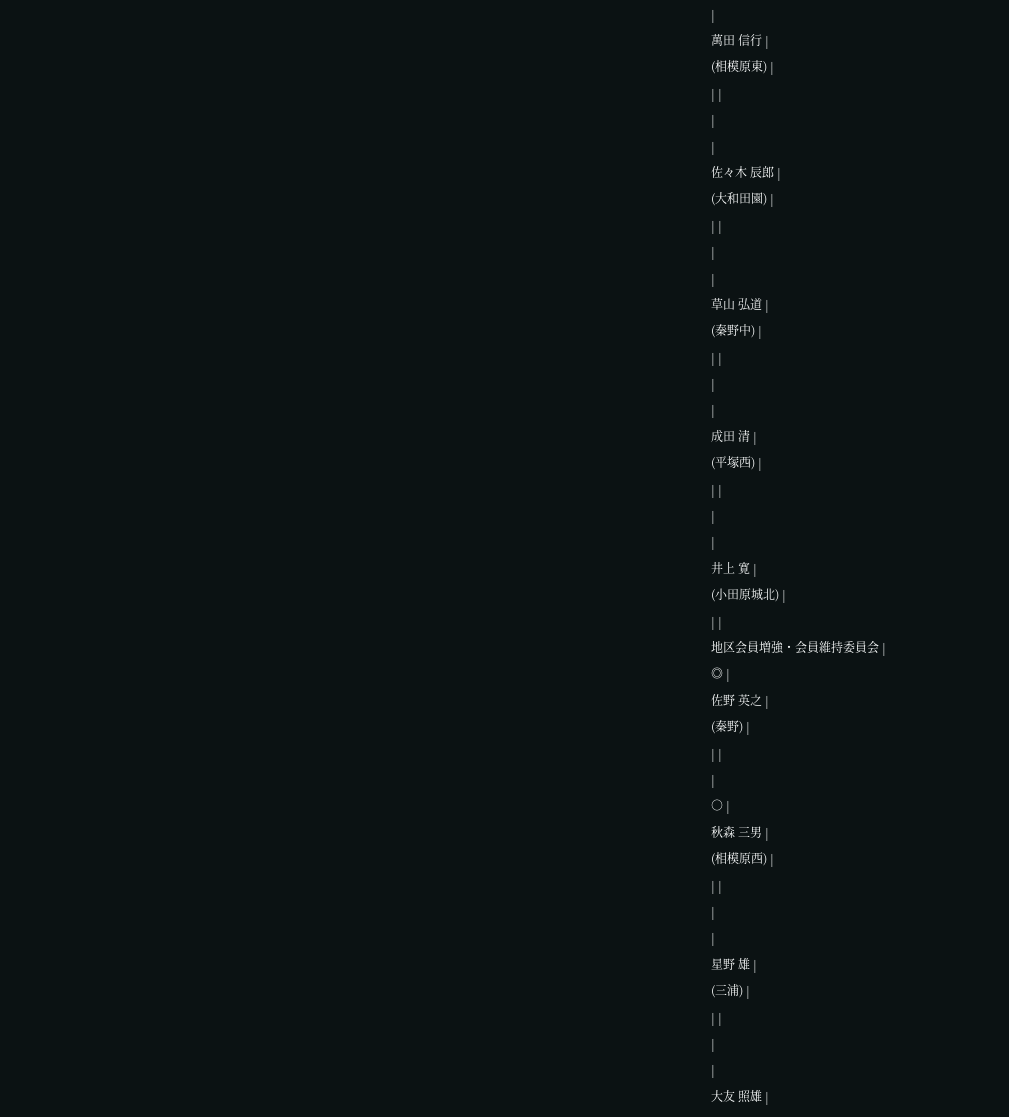|
萬田 信行 |
(相模原東) |
| |
|
|
佐々木 辰郎 |
(大和田園) |
| |
|
|
草山 弘道 |
(秦野中) |
| |
|
|
成田 清 |
(平塚西) |
| |
|
|
井上 寛 |
(小田原城北) |
| |
地区会員増強・会員維持委員会 |
◎ |
佐野 英之 |
(秦野) |
| |
|
○ |
秋森 三男 |
(相模原西) |
| |
|
|
星野 雄 |
(三浦) |
| |
|
|
大友 照雄 |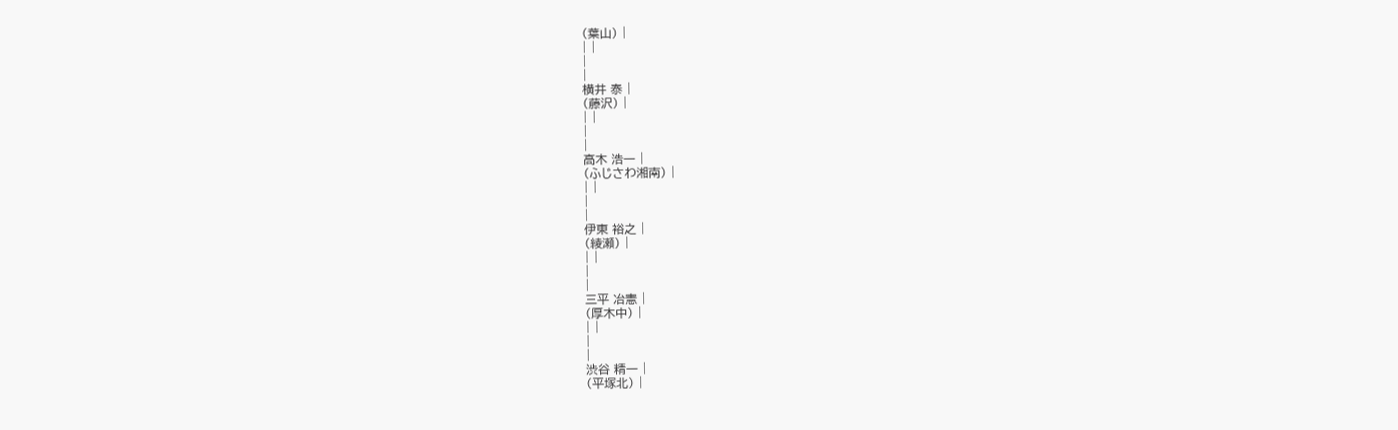(葉山) |
| |
|
|
横井 泰 |
(藤沢) |
| |
|
|
高木 浩一 |
(ふじさわ湘南) |
| |
|
|
伊東 裕之 |
(綾瀬) |
| |
|
|
三平 冶憲 |
(厚木中) |
| |
|
|
渋谷 精一 |
(平塚北) |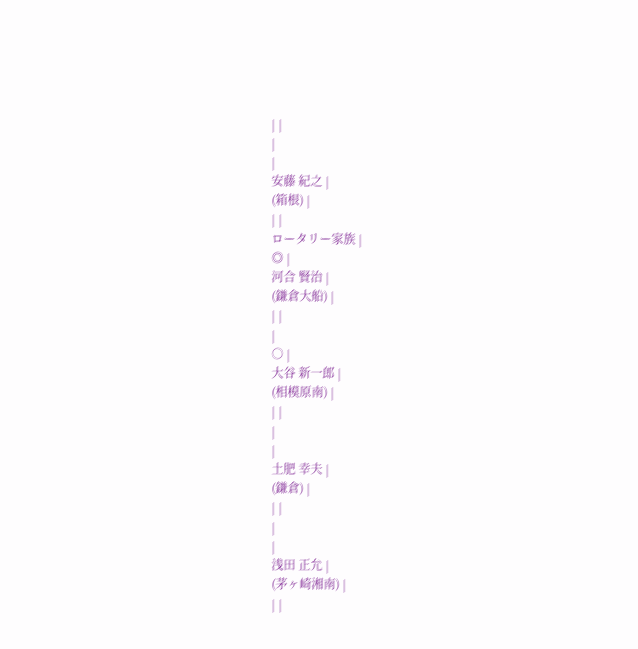| |
|
|
安藤 紀之 |
(箱根) |
| |
ロータリー家族 |
◎ |
河合 賢治 |
(鎌倉大船) |
| |
|
○ |
大谷 新一郎 |
(相模原南) |
| |
|
|
土肥 幸夫 |
(鎌倉) |
| |
|
|
浅田 正允 |
(茅ヶ崎湘南) |
| |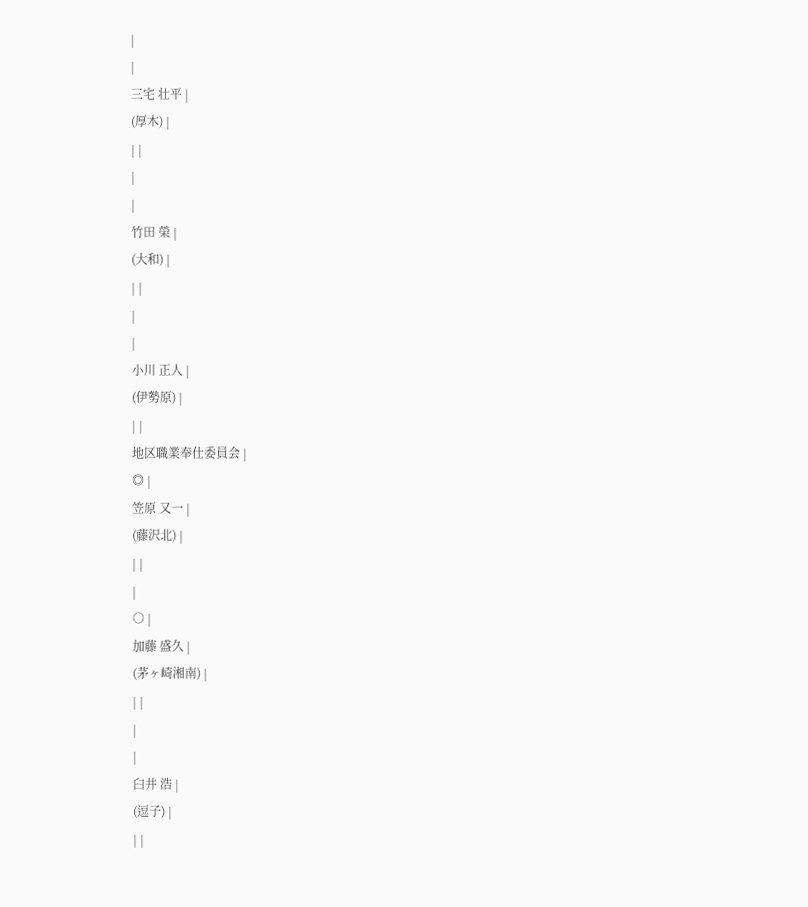|
|
三宅 壮平 |
(厚木) |
| |
|
|
竹田 榮 |
(大和) |
| |
|
|
小川 正人 |
(伊勢原) |
| |
地区職業奉仕委員会 |
◎ |
笠原 又一 |
(藤沢北) |
| |
|
○ |
加藤 盛久 |
(茅ヶ崎湘南) |
| |
|
|
臼井 浩 |
(逗子) |
| |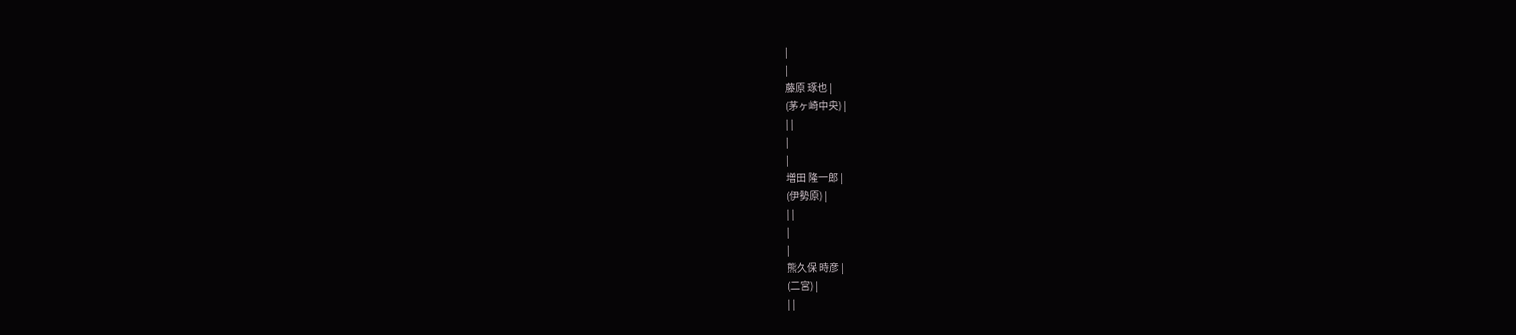|
|
藤原 琢也 |
(茅ヶ崎中央) |
| |
|
|
増田 隆一郎 |
(伊勢原) |
| |
|
|
熊久保 時彦 |
(二宮) |
| |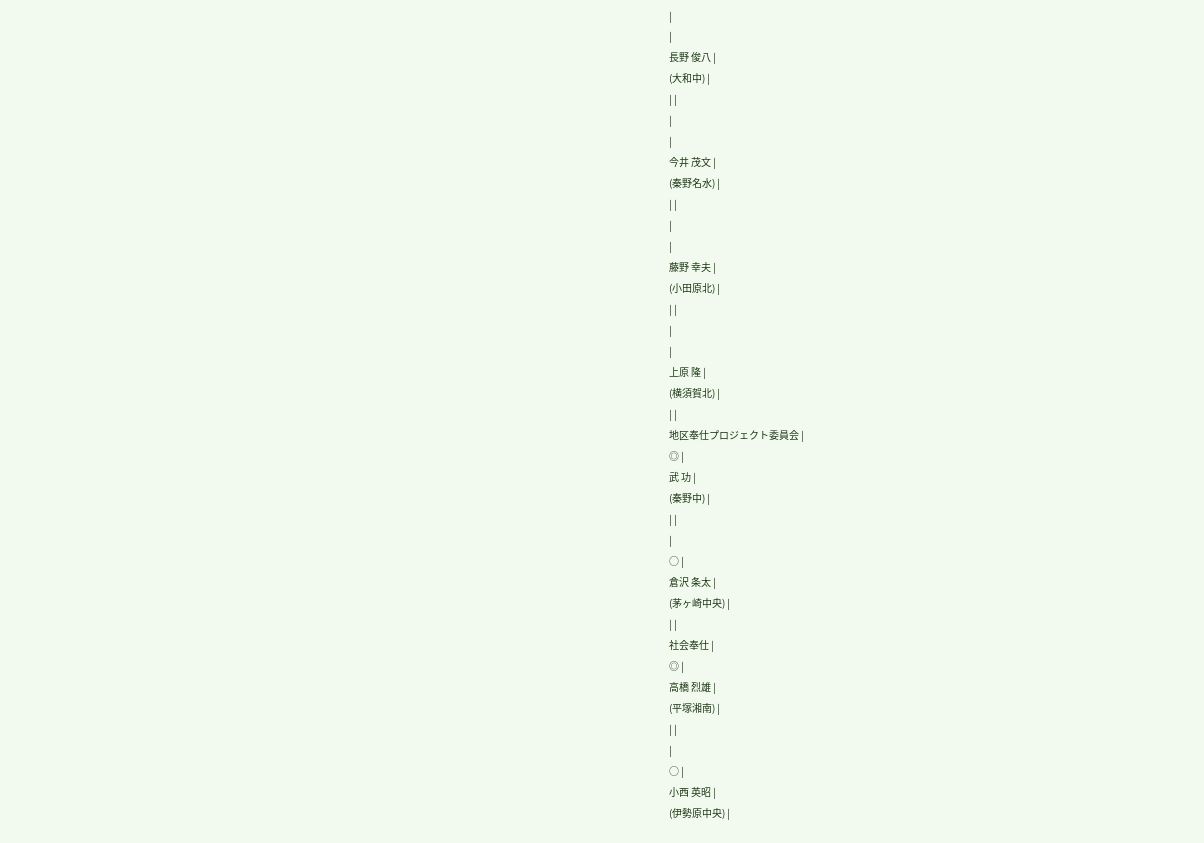|
|
長野 俊八 |
(大和中) |
| |
|
|
今井 茂文 |
(秦野名水) |
| |
|
|
藤野 幸夫 |
(小田原北) |
| |
|
|
上原 隆 |
(横須賀北) |
| |
地区奉仕プロジェクト委員会 |
◎ |
武 功 |
(秦野中) |
| |
|
○ |
倉沢 条太 |
(茅ヶ崎中央) |
| |
社会奉仕 |
◎ |
高橋 烈雄 |
(平塚湘南) |
| |
|
○ |
小西 英昭 |
(伊勢原中央) |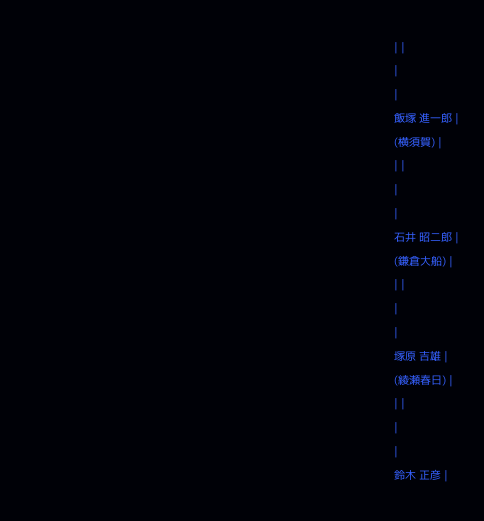| |
|
|
飯塚 進一郎 |
(横須賀) |
| |
|
|
石井 昭二郎 |
(鎌倉大船) |
| |
|
|
塚原 吉雄 |
(綾瀬春日) |
| |
|
|
鈴木 正彦 |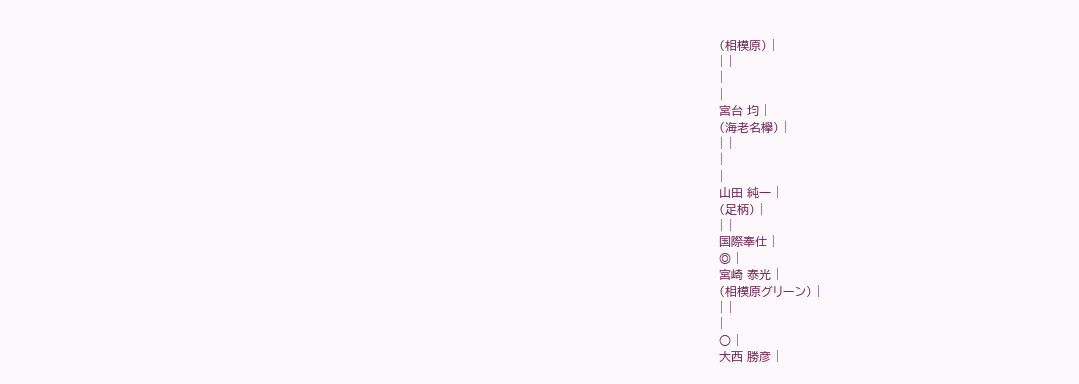(相模原) |
| |
|
|
宮台 均 |
(海老名欅) |
| |
|
|
山田 純一 |
(足柄) |
| |
国際奉仕 |
◎ |
宮崎 泰光 |
(相模原グリーン) |
| |
|
○ |
大西 勝彦 |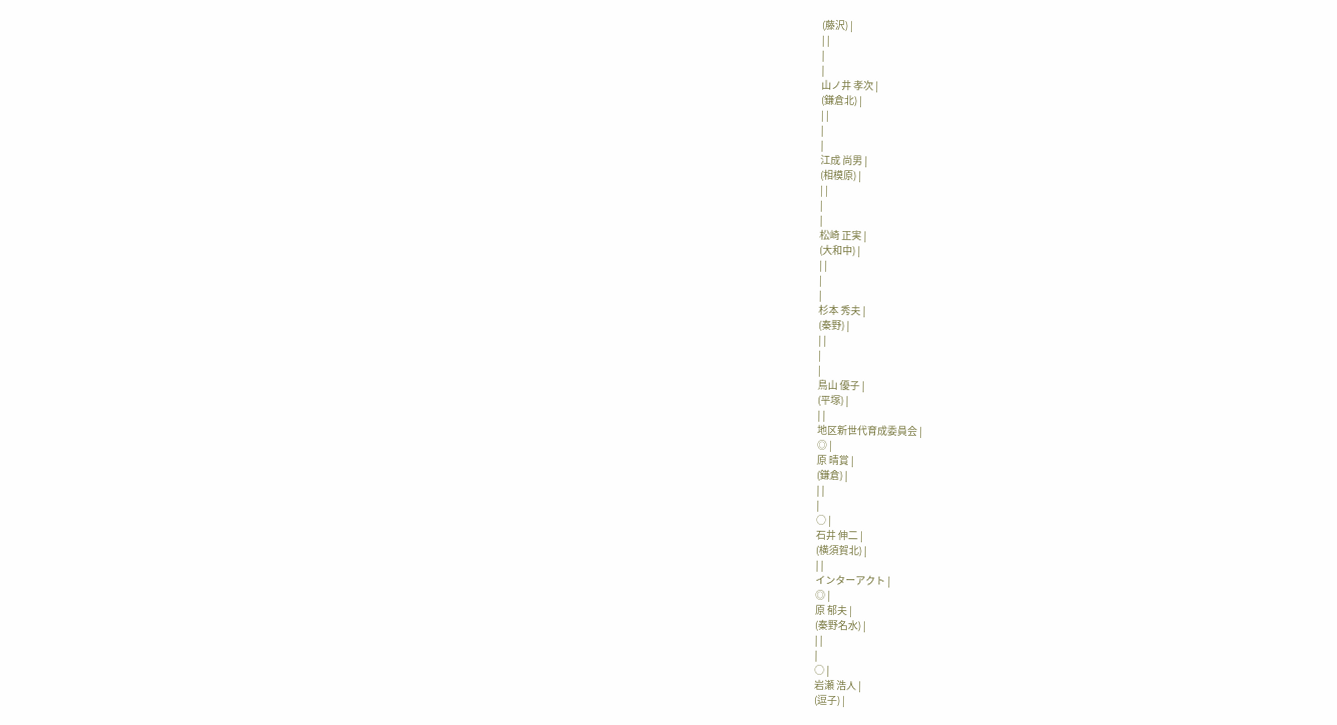(藤沢) |
| |
|
|
山ノ井 孝次 |
(鎌倉北) |
| |
|
|
江成 尚男 |
(相模原) |
| |
|
|
松崎 正実 |
(大和中) |
| |
|
|
杉本 秀夫 |
(秦野) |
| |
|
|
鳥山 優子 |
(平塚) |
| |
地区新世代育成委員会 |
◎ |
原 晴賞 |
(鎌倉) |
| |
|
○ |
石井 伸二 |
(横須賀北) |
| |
インターアクト |
◎ |
原 郁夫 |
(秦野名水) |
| |
|
○ |
岩瀬 浩人 |
(逗子) |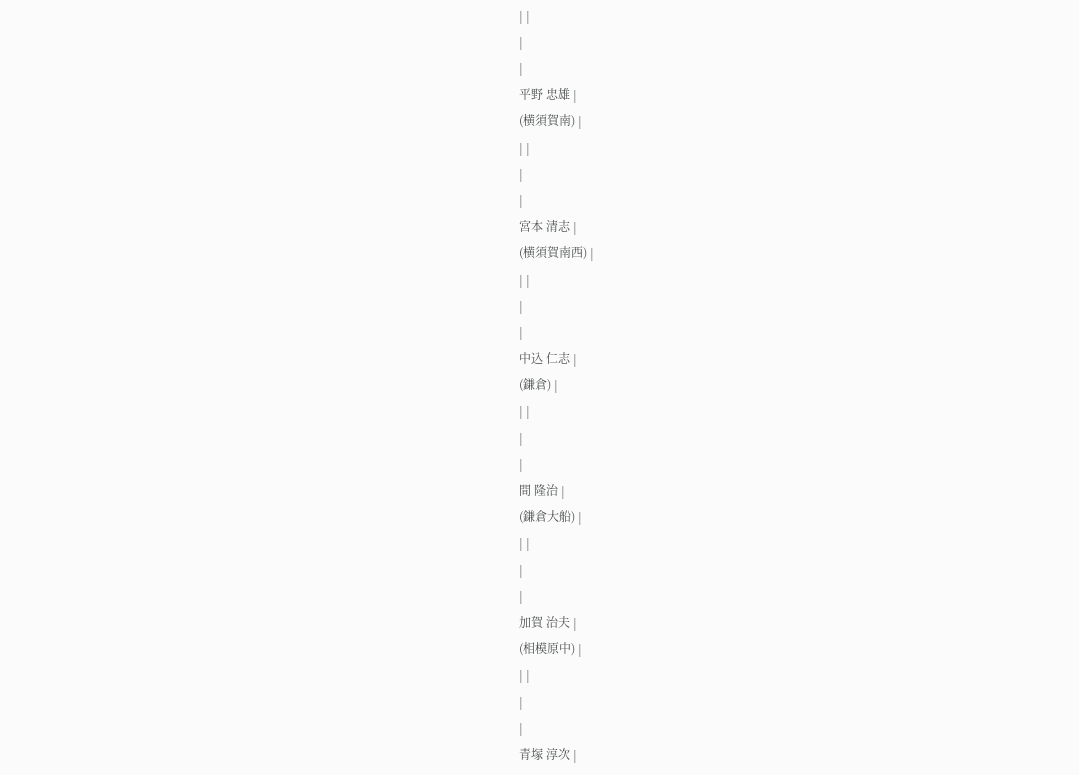| |
|
|
平野 忠雄 |
(横須賀南) |
| |
|
|
宮本 清志 |
(横須賀南西) |
| |
|
|
中込 仁志 |
(鎌倉) |
| |
|
|
間 隆治 |
(鎌倉大船) |
| |
|
|
加賀 治夫 |
(相模原中) |
| |
|
|
青塚 淳次 |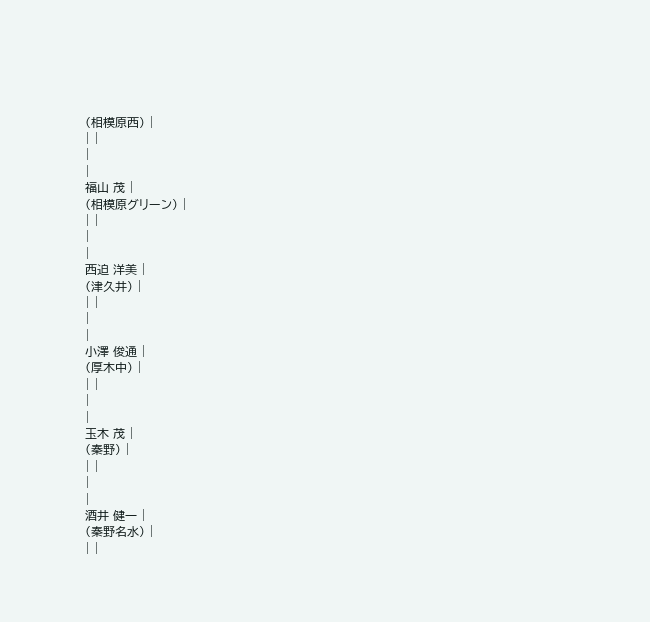(相模原西) |
| |
|
|
福山 茂 |
(相模原グリーン) |
| |
|
|
西迫 洋美 |
(津久井) |
| |
|
|
小澤 俊通 |
(厚木中) |
| |
|
|
玉木 茂 |
(秦野) |
| |
|
|
酒井 健一 |
(秦野名水) |
| |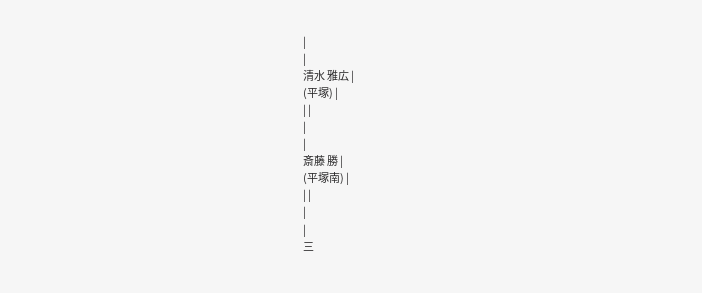|
|
清水 雅広 |
(平塚) |
| |
|
|
斎藤 勝 |
(平塚南) |
| |
|
|
三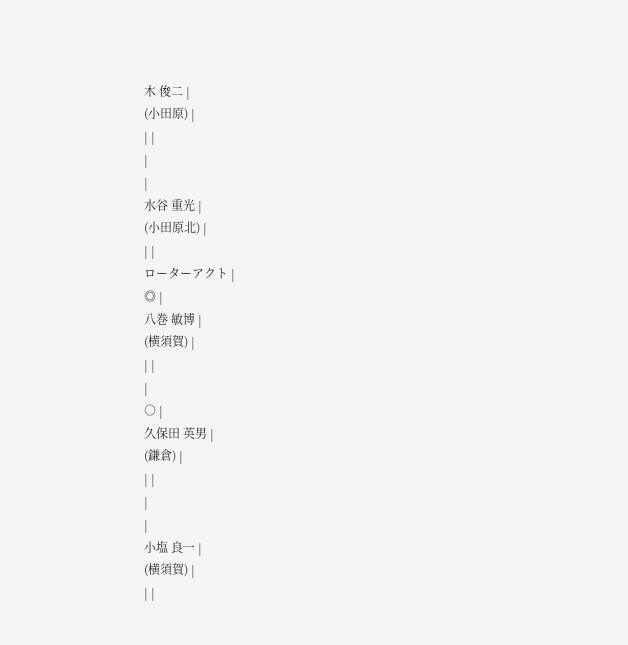木 俊二 |
(小田原) |
| |
|
|
水谷 重光 |
(小田原北) |
| |
ローターアクト |
◎ |
八巻 敏博 |
(横須賀) |
| |
|
○ |
久保田 英男 |
(鎌倉) |
| |
|
|
小塩 良一 |
(横須賀) |
| |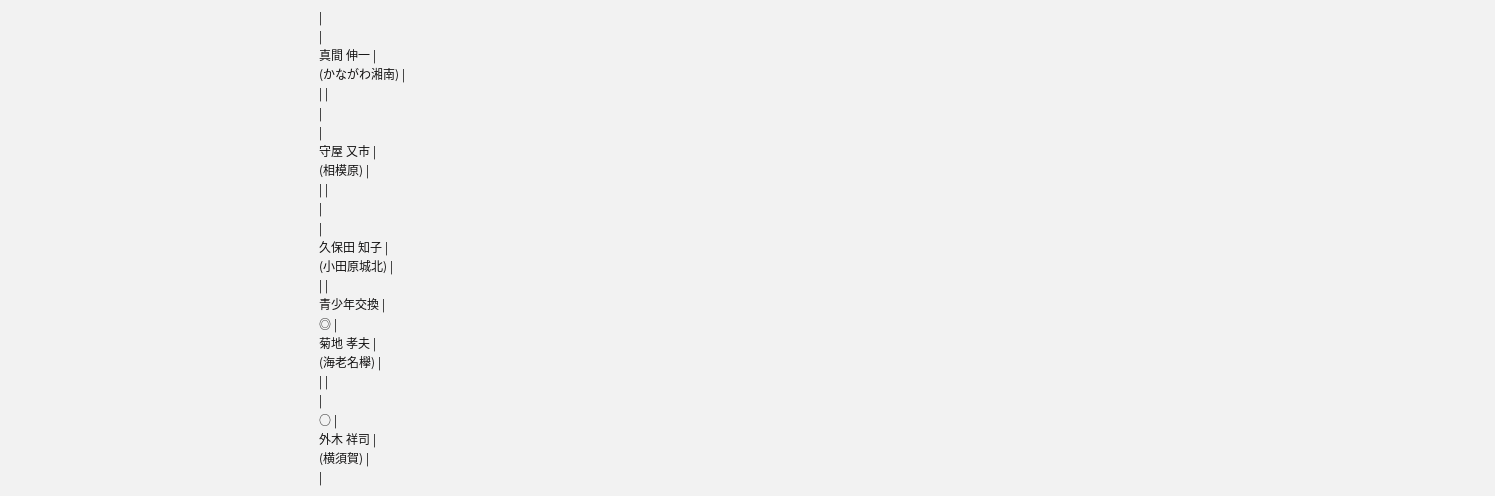|
|
真間 伸一 |
(かながわ湘南) |
| |
|
|
守屋 又市 |
(相模原) |
| |
|
|
久保田 知子 |
(小田原城北) |
| |
青少年交換 |
◎ |
菊地 孝夫 |
(海老名欅) |
| |
|
○ |
外木 祥司 |
(横須賀) |
|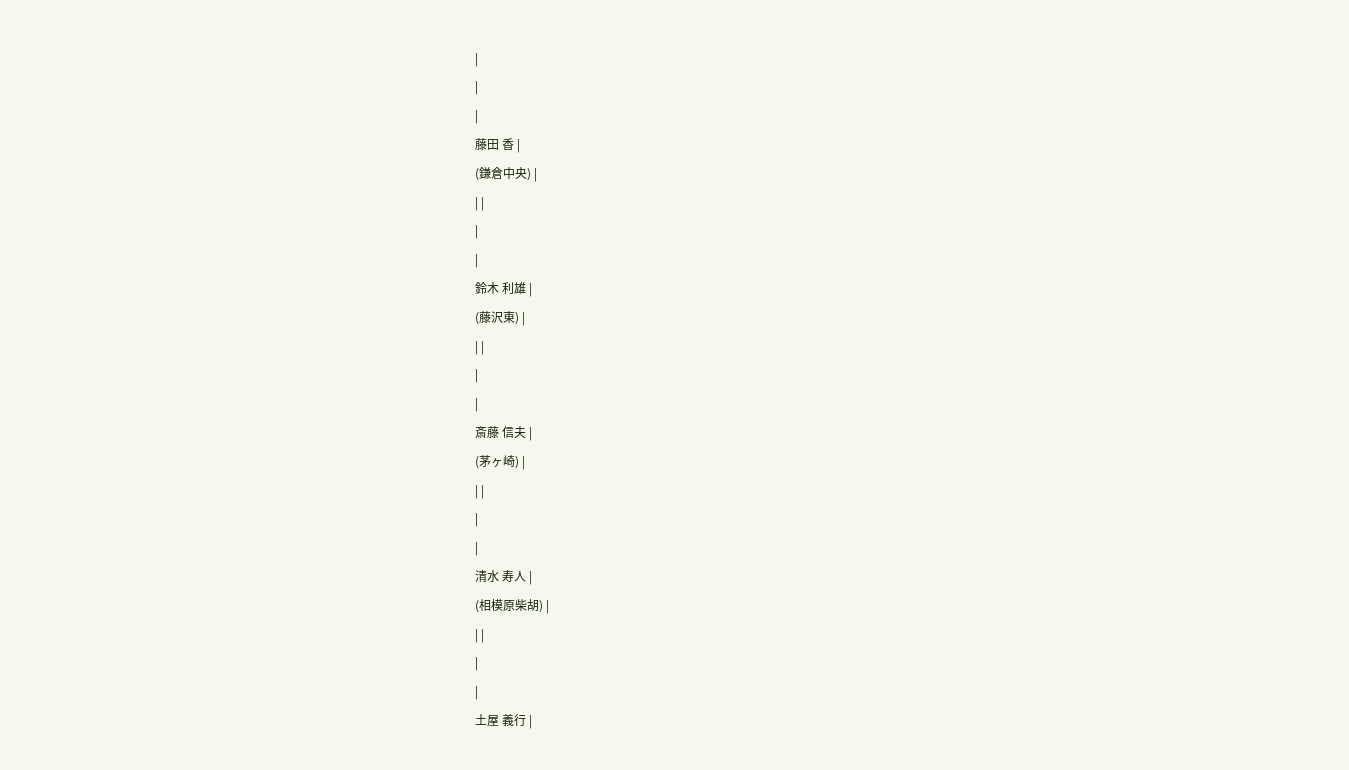|
|
|
藤田 香 |
(鎌倉中央) |
| |
|
|
鈴木 利雄 |
(藤沢東) |
| |
|
|
斎藤 信夫 |
(茅ヶ崎) |
| |
|
|
清水 寿人 |
(相模原柴胡) |
| |
|
|
土屋 義行 |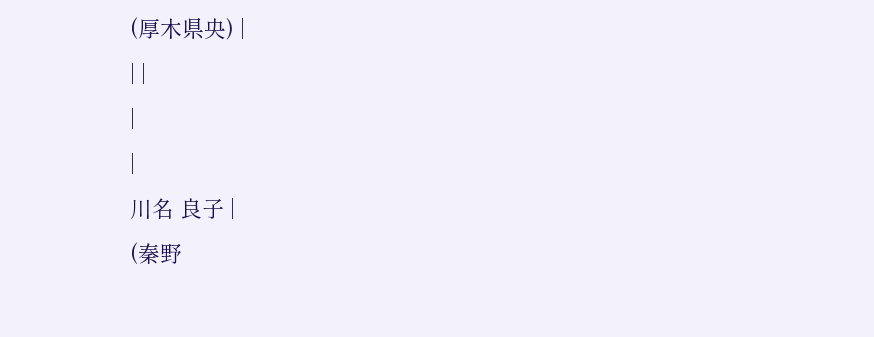(厚木県央) |
| |
|
|
川名 良子 |
(秦野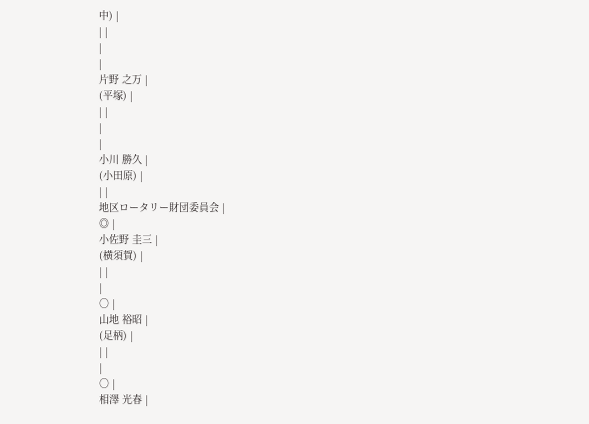中) |
| |
|
|
片野 之万 |
(平塚) |
| |
|
|
小川 勝久 |
(小田原) |
| |
地区ロータリー財団委員会 |
◎ |
小佐野 圭三 |
(横須賀) |
| |
|
○ |
山地 裕昭 |
(足柄) |
| |
|
○ |
相澤 光春 |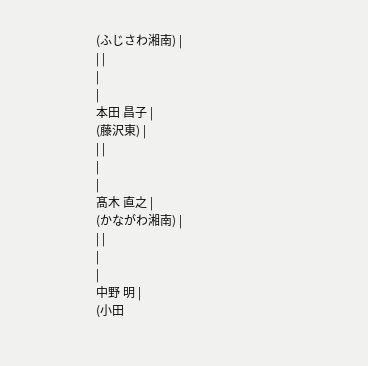(ふじさわ湘南) |
| |
|
|
本田 昌子 |
(藤沢東) |
| |
|
|
髙木 直之 |
(かながわ湘南) |
| |
|
|
中野 明 |
(小田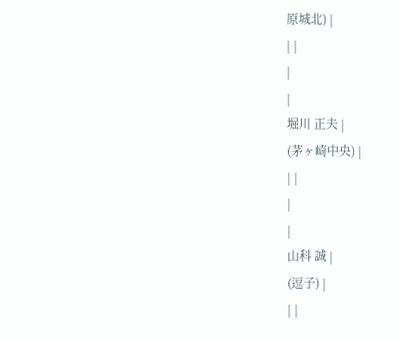原城北) |
| |
|
|
堀川 正夫 |
(茅ヶ崎中央) |
| |
|
|
山科 誠 |
(逗子) |
| |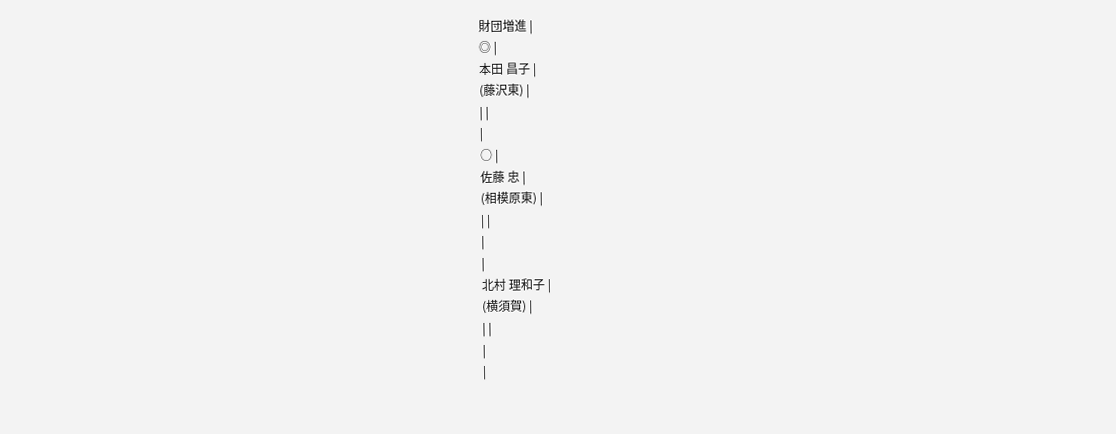財団増進 |
◎ |
本田 昌子 |
(藤沢東) |
| |
|
○ |
佐藤 忠 |
(相模原東) |
| |
|
|
北村 理和子 |
(横須賀) |
| |
|
|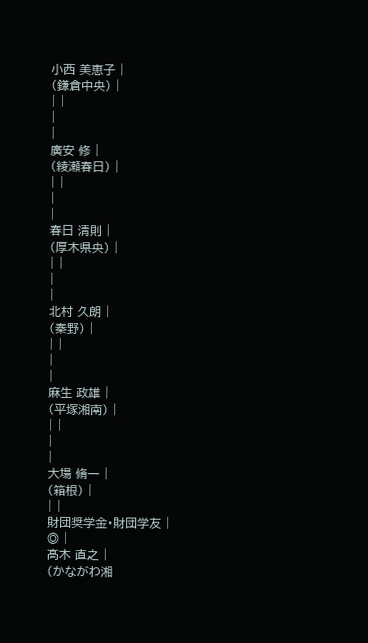小西 美恵子 |
(鎌倉中央) |
| |
|
|
廣安 修 |
(綾瀬春日) |
| |
|
|
春日 清則 |
(厚木県央) |
| |
|
|
北村 久朗 |
(秦野) |
| |
|
|
麻生 政雄 |
(平塚湘南) |
| |
|
|
大場 脩一 |
(箱根) |
| |
財団奨学金・財団学友 |
◎ |
髙木 直之 |
(かながわ湘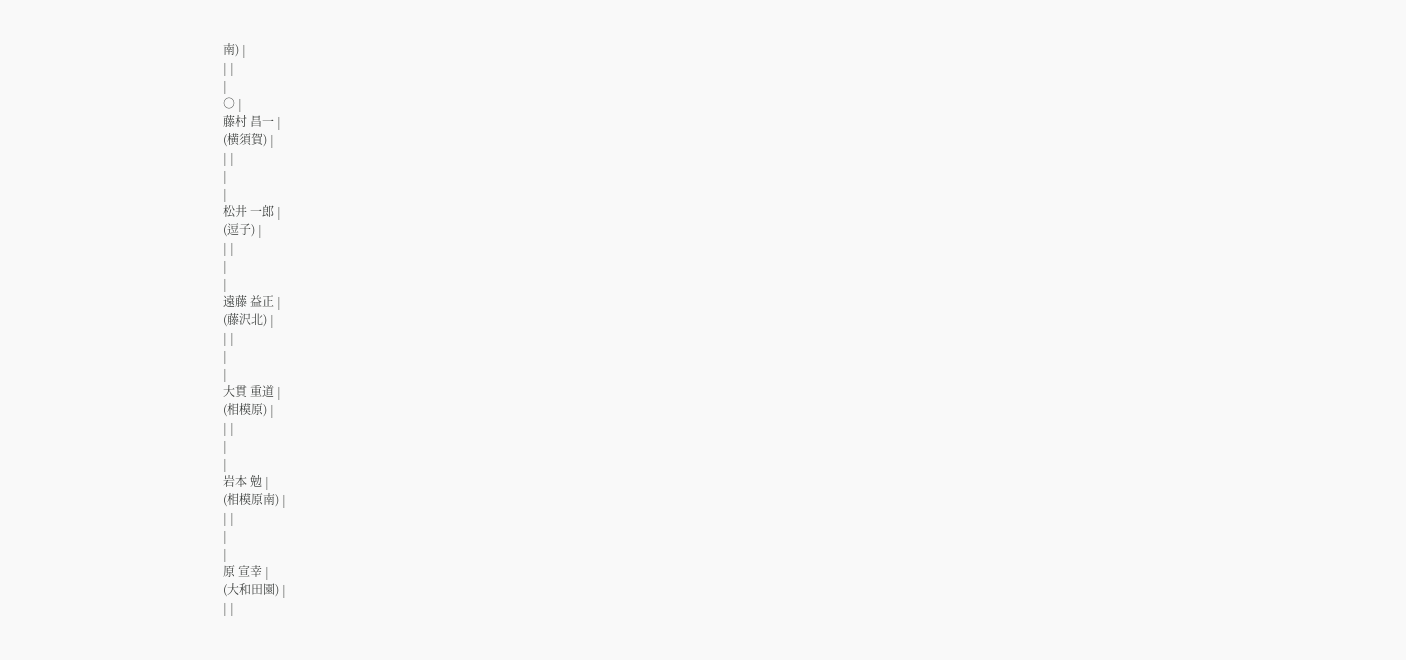南) |
| |
|
○ |
藤村 昌一 |
(横須賀) |
| |
|
|
松井 一郎 |
(逗子) |
| |
|
|
遠藤 益正 |
(藤沢北) |
| |
|
|
大貫 重道 |
(相模原) |
| |
|
|
岩本 勉 |
(相模原南) |
| |
|
|
原 宣幸 |
(大和田園) |
| |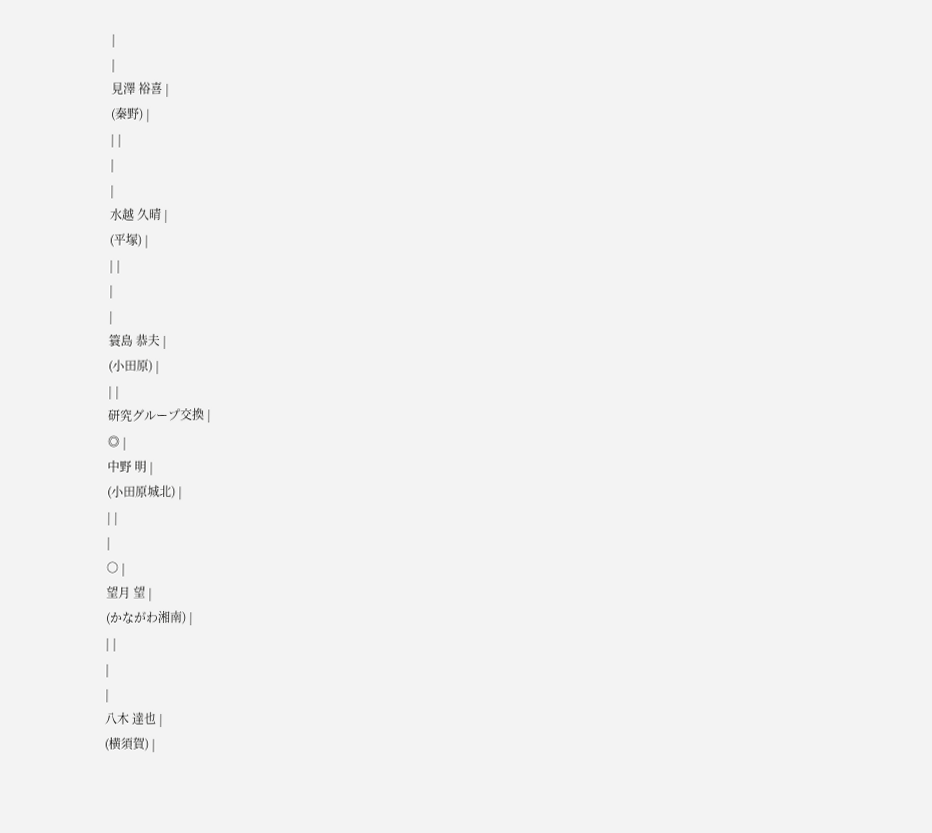|
|
見澤 裕喜 |
(秦野) |
| |
|
|
水越 久晴 |
(平塚) |
| |
|
|
簑島 恭夫 |
(小田原) |
| |
研究グループ交換 |
◎ |
中野 明 |
(小田原城北) |
| |
|
○ |
望月 望 |
(かながわ湘南) |
| |
|
|
八木 達也 |
(横須賀) |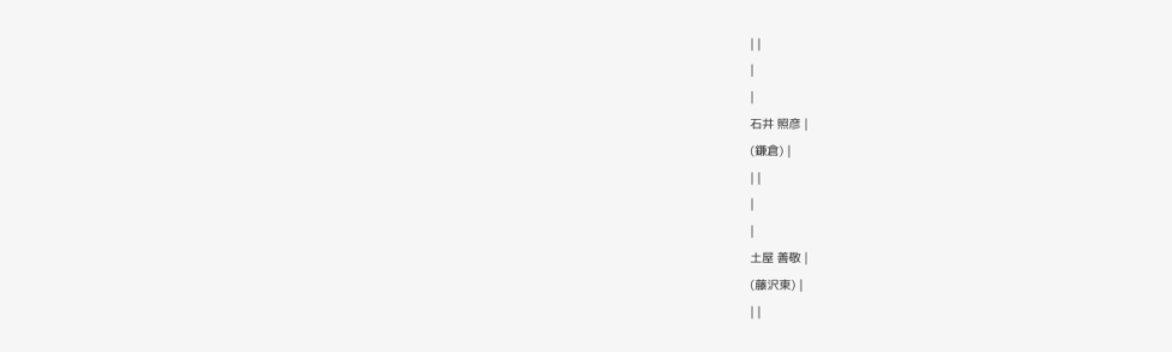| |
|
|
石井 照彦 |
(鎌倉) |
| |
|
|
土屋 善敬 |
(藤沢東) |
| |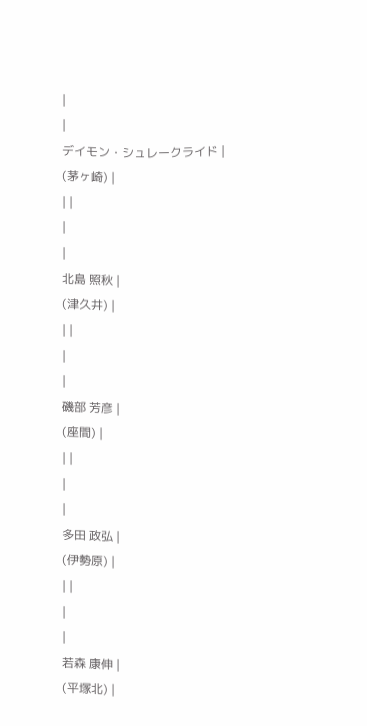|
|
デイモン・シュレークライド |
(茅ヶ崎) |
| |
|
|
北島 照秋 |
(津久井) |
| |
|
|
磯部 芳彦 |
(座間) |
| |
|
|
多田 政弘 |
(伊勢原) |
| |
|
|
若森 康伸 |
(平塚北) |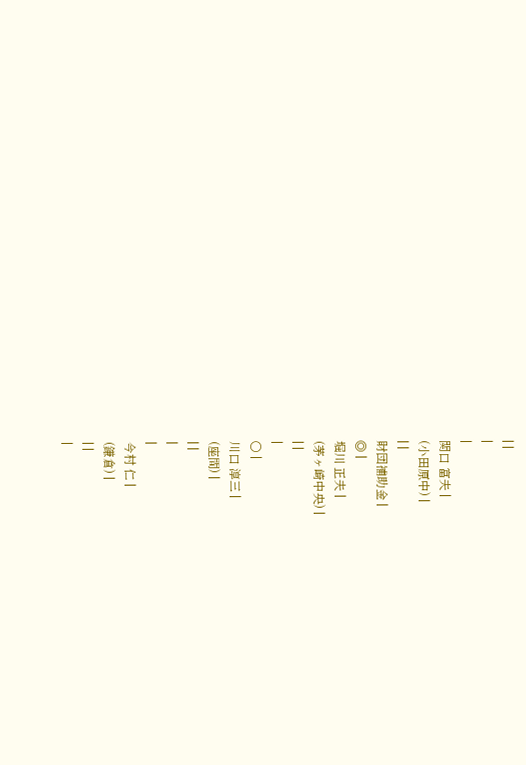| |
|
|
関口 富夫 |
(小田原中) |
| |
財団補助金 |
◎ |
堀川 正夫 |
(茅ヶ崎中央) |
| |
|
○ |
川口 淳三 |
(座間) |
| |
|
|
今村 仁 |
(鎌倉) |
| |
|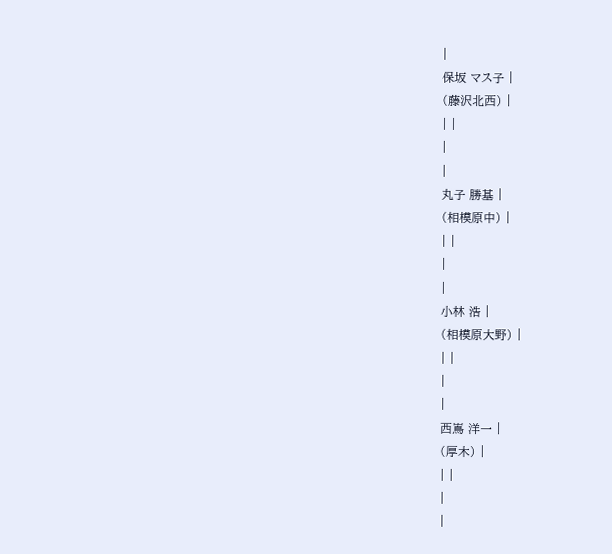|
保坂 マス子 |
(藤沢北西) |
| |
|
|
丸子 勝基 |
(相模原中) |
| |
|
|
小林 浩 |
(相模原大野) |
| |
|
|
西嶌 洋一 |
(厚木) |
| |
|
|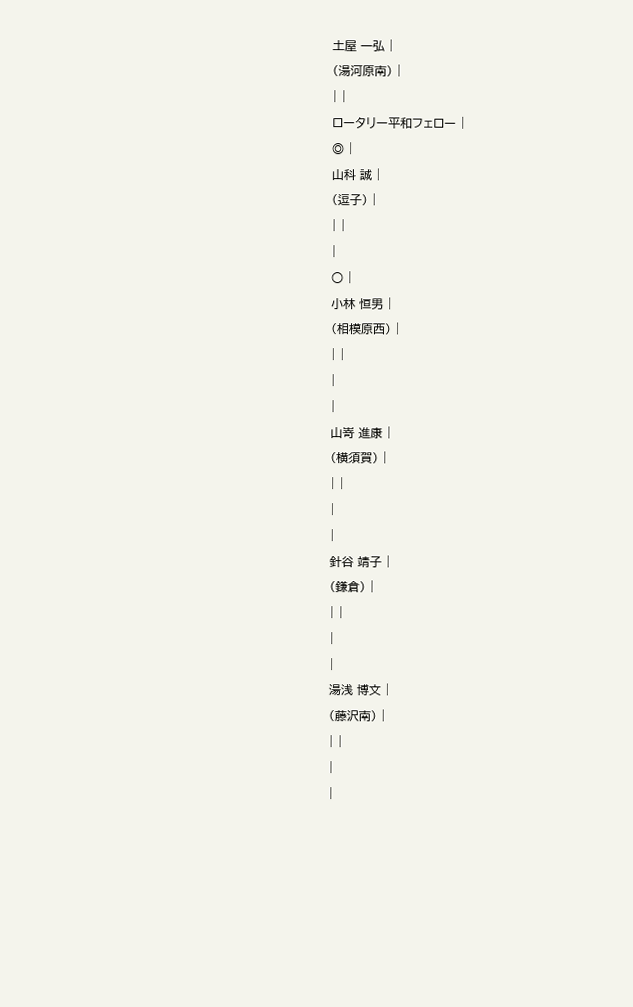土屋 一弘 |
(湯河原南) |
| |
ロータリー平和フェロー |
◎ |
山科 誠 |
(逗子) |
| |
|
○ |
小林 恒男 |
(相模原西) |
| |
|
|
山嵜 進康 |
(横須賀) |
| |
|
|
針谷 靖子 |
(鎌倉) |
| |
|
|
湯浅 博文 |
(藤沢南) |
| |
|
|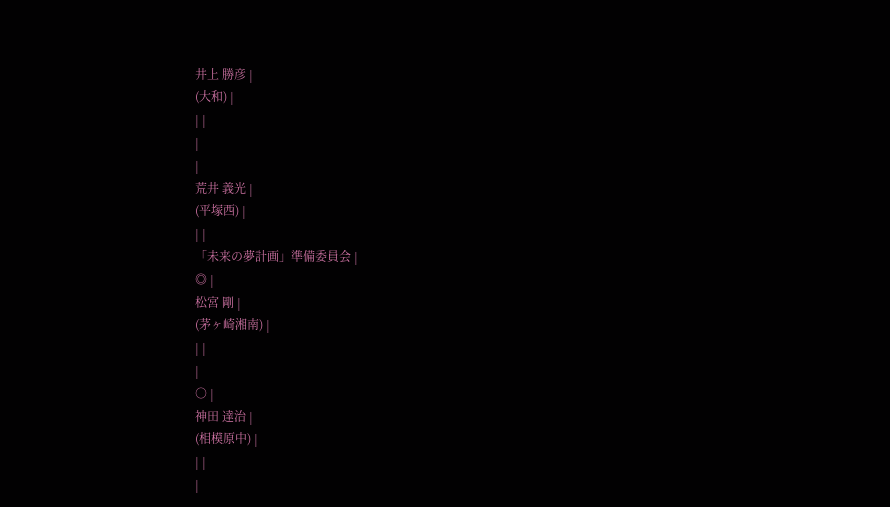井上 勝彦 |
(大和) |
| |
|
|
荒井 義光 |
(平塚西) |
| |
「未来の夢計画」準備委員会 |
◎ |
松宮 剛 |
(茅ヶ崎湘南) |
| |
|
○ |
神田 達治 |
(相模原中) |
| |
|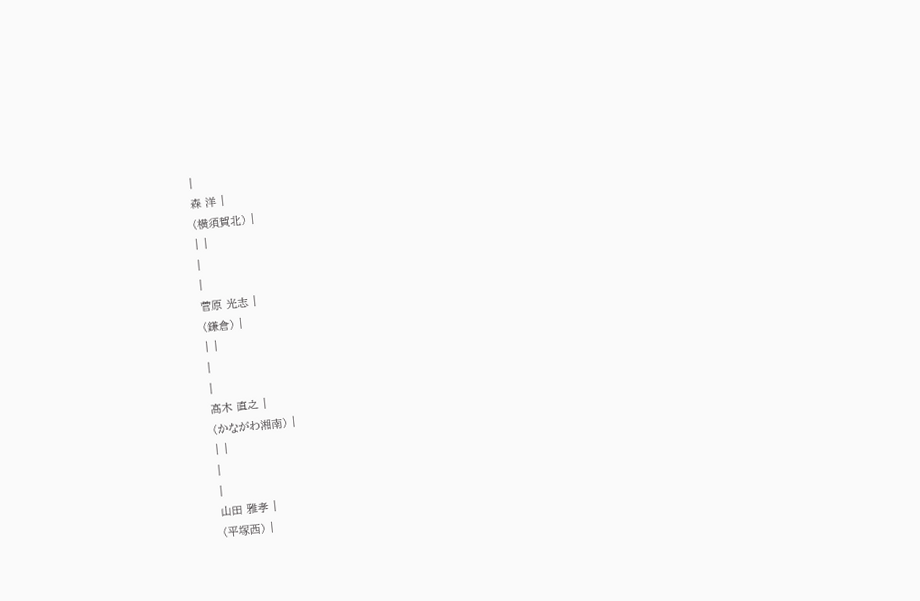|
森 洋 |
(横須賀北) |
| |
|
|
菅原 光志 |
(鎌倉) |
| |
|
|
髙木 直之 |
(かながわ湘南) |
| |
|
|
山田 雅孝 |
(平塚西) |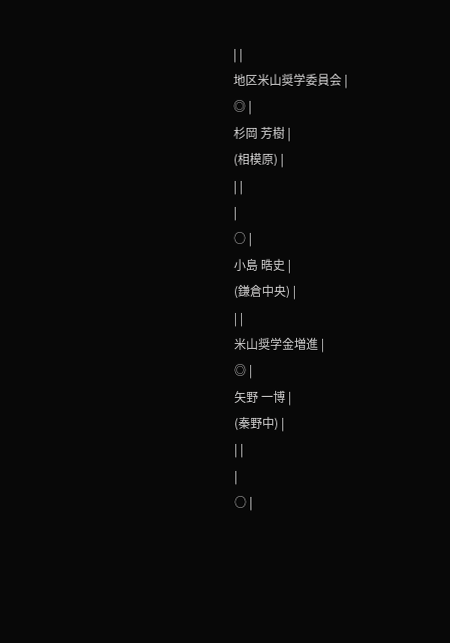| |
地区米山奨学委員会 |
◎ |
杉岡 芳樹 |
(相模原) |
| |
|
○ |
小島 晧史 |
(鎌倉中央) |
| |
米山奨学金増進 |
◎ |
矢野 一博 |
(秦野中) |
| |
|
○ |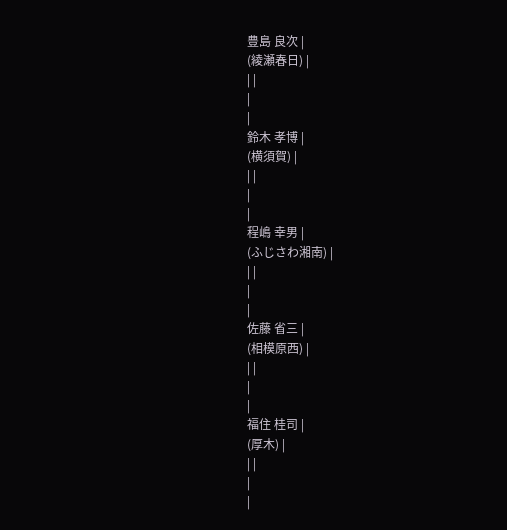豊島 良次 |
(綾瀬春日) |
| |
|
|
鈴木 孝博 |
(横須賀) |
| |
|
|
程嶋 幸男 |
(ふじさわ湘南) |
| |
|
|
佐藤 省三 |
(相模原西) |
| |
|
|
福住 桂司 |
(厚木) |
| |
|
|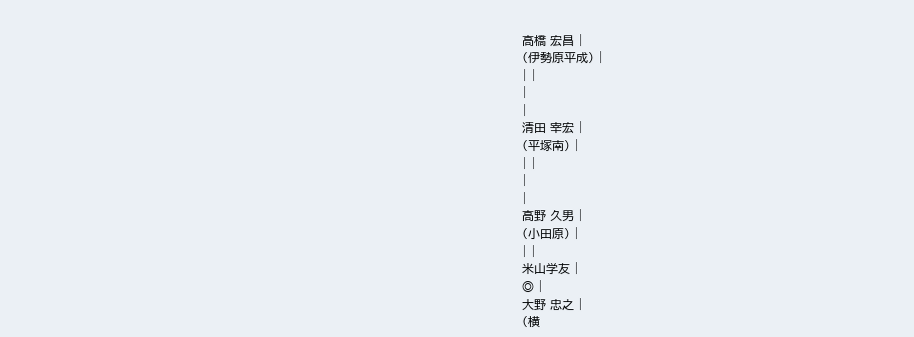高橋 宏昌 |
(伊勢原平成) |
| |
|
|
清田 宰宏 |
(平塚南) |
| |
|
|
高野 久男 |
(小田原) |
| |
米山学友 |
◎ |
大野 忠之 |
(横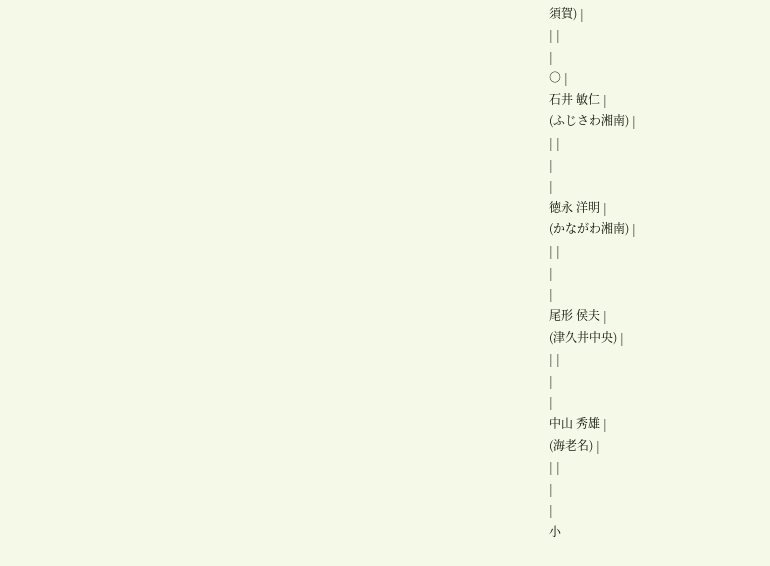須賀) |
| |
|
○ |
石井 敏仁 |
(ふじさわ湘南) |
| |
|
|
徳永 洋明 |
(かながわ湘南) |
| |
|
|
尾形 侯夫 |
(津久井中央) |
| |
|
|
中山 秀雄 |
(海老名) |
| |
|
|
小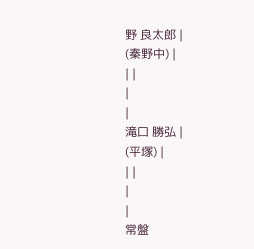野 良太郎 |
(秦野中) |
| |
|
|
滝口 勝弘 |
(平塚) |
| |
|
|
常盤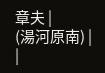章夫 |
(湯河原南) |
|